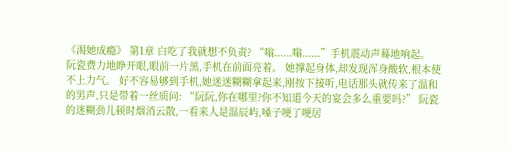《渴她成瘾》 第1章 白吃了我就想不负责? “嗡......嗡......”手机震动声蓦地响起。 阮瓷费力地睁开眼,眼前一片黑,手机在前面亮着。 她撑起身体,却发现浑身酸软,根本使不上力气。 好不容易够到手机,她迷迷糊糊拿起来,刚按下接听,电话那头就传来了温和的男声,只是带着一丝质问: “阮阮,你在哪里?你不知道今天的宴会多么重要吗?” 阮瓷的迷糊劲儿顿时烟消云散,一看来人是温辰屿,嗓子哽了哽居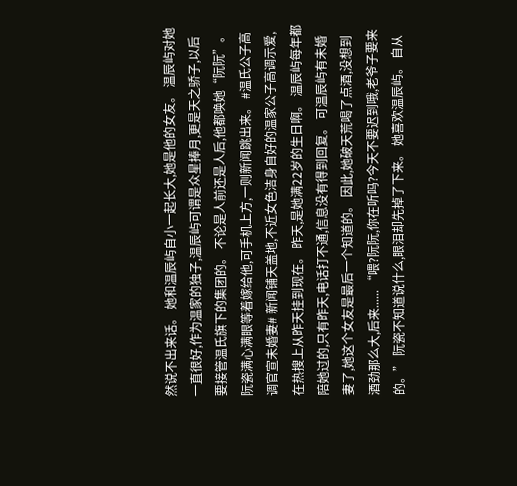然说不出来话。 她和温辰屿自小一起长大,她是他的女友。 温辰屿对她一直很好,作为温家的独子,温辰屿可谓是众星捧月,更是天之骄子,以后要接管温氏旗下的集团的。 不论是人前还是人后,他都唤她“阮阮”。 阮瓷满心满眼等着嫁给他,可手机上方,一则新闻跳出来。 #温氏公子高调官宣未婚妻# 新闻铺天盖地,不近女色洁身自好的温家公子高调示爱,在热搜上从昨天挂到现在。 昨天,是她满22岁的生日啊。 温辰屿每年都陪她过的,只有昨天,电话打不通,信息没有得到回复。 可温辰屿有未婚妻了,她这个女友是最后一个知道的。 因此,她破天荒喝了点酒,没想到酒劲那么大,后来...... “喂?阮阮,你在听吗?今天不要迟到哦,老爷子要来的。” 阮瓷不知道说什么,眼泪却先掉了下来。 她喜欢温辰屿。 自从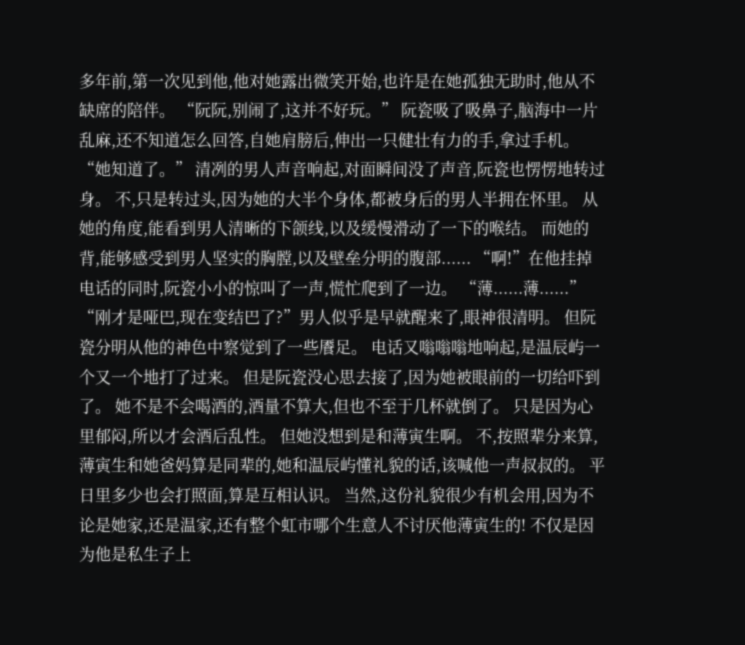多年前,第一次见到他,他对她露出微笑开始,也许是在她孤独无助时,他从不缺席的陪伴。 “阮阮,别闹了,这并不好玩。” 阮瓷吸了吸鼻子,脑海中一片乱麻,还不知道怎么回答,自她肩膀后,伸出一只健壮有力的手,拿过手机。 “她知道了。” 清冽的男人声音响起,对面瞬间没了声音,阮瓷也愣愣地转过身。 不,只是转过头,因为她的大半个身体,都被身后的男人半拥在怀里。 从她的角度,能看到男人清晰的下颌线,以及缓慢滑动了一下的喉结。 而她的背,能够感受到男人坚实的胸膛,以及壁垒分明的腹部...... “啊!”在他挂掉电话的同时,阮瓷小小的惊叫了一声,慌忙爬到了一边。 “薄......薄......” “刚才是哑巴,现在变结巴了?”男人似乎是早就醒来了,眼神很清明。 但阮瓷分明从他的神色中察觉到了一些餍足。 电话又嗡嗡嗡地响起,是温辰屿一个又一个地打了过来。 但是阮瓷没心思去接了,因为她被眼前的一切给吓到了。 她不是不会喝酒的,酒量不算大,但也不至于几杯就倒了。 只是因为心里郁闷,所以才会酒后乱性。 但她没想到是和薄寅生啊。 不,按照辈分来算,薄寅生和她爸妈算是同辈的,她和温辰屿懂礼貌的话,该喊他一声叔叔的。 平日里多少也会打照面,算是互相认识。 当然,这份礼貌很少有机会用,因为不论是她家,还是温家,还有整个虹市哪个生意人不讨厌他薄寅生的! 不仅是因为他是私生子上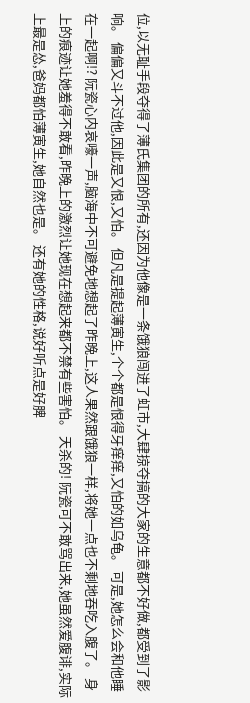位,以无耻手段夺得了薄氏集团的所有,还因为他像是一条饿狼闯进了虹市,大肆掠夺搞的大家的生意都不好做,都受到了影响。 偏偏又斗不过他,因此是又恨,又怕。 但凡是提起薄寅生,个个都是恨得牙痒痒,又怕的如乌龟。 可是,她怎么会和他睡在一起啊!? 阮瓷心内哀嚎一声,脑海中不可避免地想起了昨晚上,这人果然跟饿狼一样,将她一点也不剩地吞吃入腹了。 身上的痕迹让她羞得不敢看,昨晚上的激烈让她现在想起来都不禁有些害怕。 天杀的! 阮瓷可不敢骂出来,她虽然爱腹诽,实际上最是怂,爸妈都怕薄寅生,她自然也是。 还有她的性格,说好听点是好脾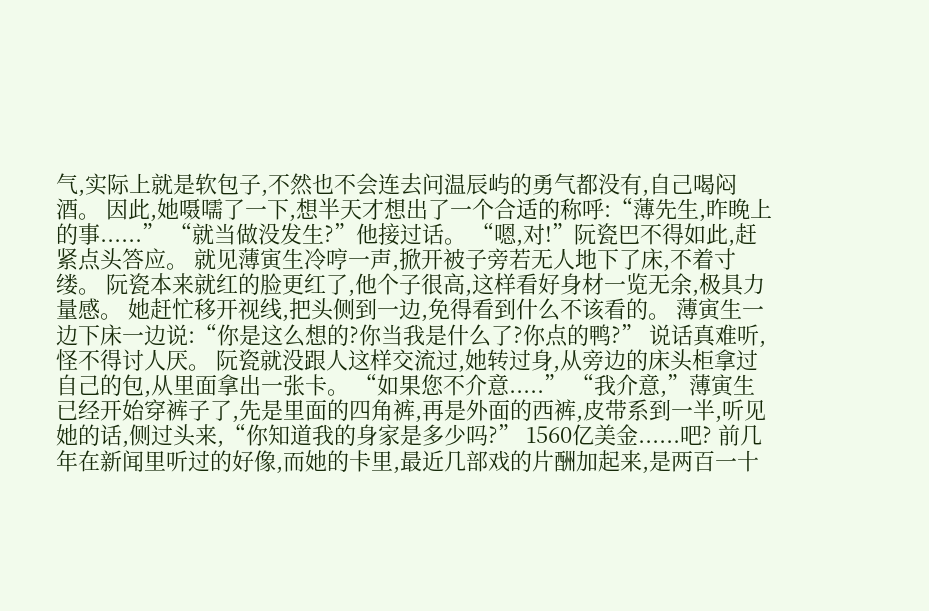气,实际上就是软包子,不然也不会连去问温辰屿的勇气都没有,自己喝闷酒。 因此,她嗫嚅了一下,想半天才想出了一个合适的称呼:“薄先生,昨晚上的事......” “就当做没发生?”他接过话。 “嗯,对!”阮瓷巴不得如此,赶紧点头答应。 就见薄寅生冷哼一声,掀开被子旁若无人地下了床,不着寸缕。 阮瓷本来就红的脸更红了,他个子很高,这样看好身材一览无余,极具力量感。 她赶忙移开视线,把头侧到一边,免得看到什么不该看的。 薄寅生一边下床一边说:“你是这么想的?你当我是什么了?你点的鸭?” 说话真难听,怪不得讨人厌。 阮瓷就没跟人这样交流过,她转过身,从旁边的床头柜拿过自己的包,从里面拿出一张卡。 “如果您不介意.....” “我介意,”薄寅生已经开始穿裤子了,先是里面的四角裤,再是外面的西裤,皮带系到一半,听见她的话,侧过头来,“你知道我的身家是多少吗?” 1560亿美金......吧? 前几年在新闻里听过的好像,而她的卡里,最近几部戏的片酬加起来,是两百一十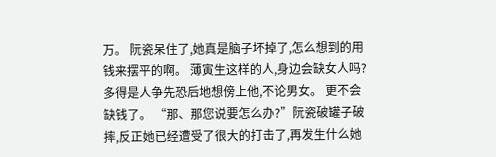万。 阮瓷呆住了,她真是脑子坏掉了,怎么想到的用钱来摆平的啊。 薄寅生这样的人,身边会缺女人吗?多得是人争先恐后地想傍上他,不论男女。 更不会缺钱了。 “那、那您说要怎么办?”阮瓷破罐子破摔,反正她已经遭受了很大的打击了,再发生什么她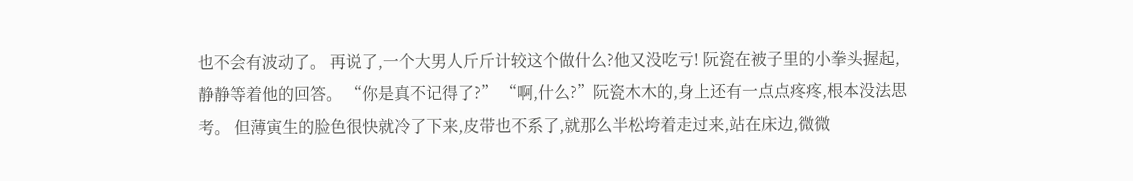也不会有波动了。 再说了,一个大男人斤斤计较这个做什么?他又没吃亏! 阮瓷在被子里的小拳头握起,静静等着他的回答。 “你是真不记得了?” “啊,什么?”阮瓷木木的,身上还有一点点疼疼,根本没法思考。 但薄寅生的脸色很快就冷了下来,皮带也不系了,就那么半松垮着走过来,站在床边,微微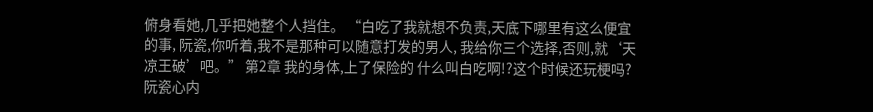俯身看她,几乎把她整个人挡住。 “白吃了我就想不负责,天底下哪里有这么便宜的事, 阮瓷,你听着,我不是那种可以随意打发的男人, 我给你三个选择,否则,就‘天凉王破’吧。” 第2章 我的身体,上了保险的 什么叫白吃啊!?这个时候还玩梗吗? 阮瓷心内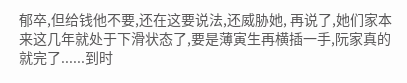郁卒,但给钱他不要,还在这要说法,还威胁她, 再说了,她们家本来这几年就处于下滑状态了,要是薄寅生再横插一手,阮家真的就完了......到时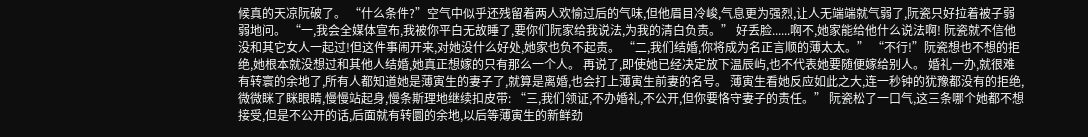候真的天凉阮破了。 “什么条件?”空气中似乎还残留着两人欢愉过后的气味,但他眉目冷峻,气息更为强烈,让人无端端就气弱了,阮瓷只好拉着被子弱弱地问。 “一,我会全媒体宣布,我被你平白无故睡了,要你们阮家给我说法,为我的清白负责。” 好丢脸......啊不,她家能给他什么说法啊! 阮瓷就不信他没和其它女人一起过!但这件事闹开来,对她没什么好处,她家也负不起责。 “二,我们结婚,你将成为名正言顺的薄太太。” “不行!”阮瓷想也不想的拒绝,她根本就没想过和其他人结婚,她真正想嫁的只有那么一个人。 再说了,即使她已经决定放下温辰屿,也不代表她要随便嫁给别人。 婚礼一办,就很难有转寰的余地了,所有人都知道她是薄寅生的妻子了,就算是离婚,也会打上薄寅生前妻的名号。 薄寅生看她反应如此之大,连一秒钟的犹豫都没有的拒绝,微微眯了眯眼睛,慢慢站起身,慢条斯理地继续扣皮带: “三,我们领证,不办婚礼,不公开,但你要恪守妻子的责任。” 阮瓷松了一口气,这三条哪个她都不想接受,但是不公开的话,后面就有转圜的余地,以后等薄寅生的新鲜劲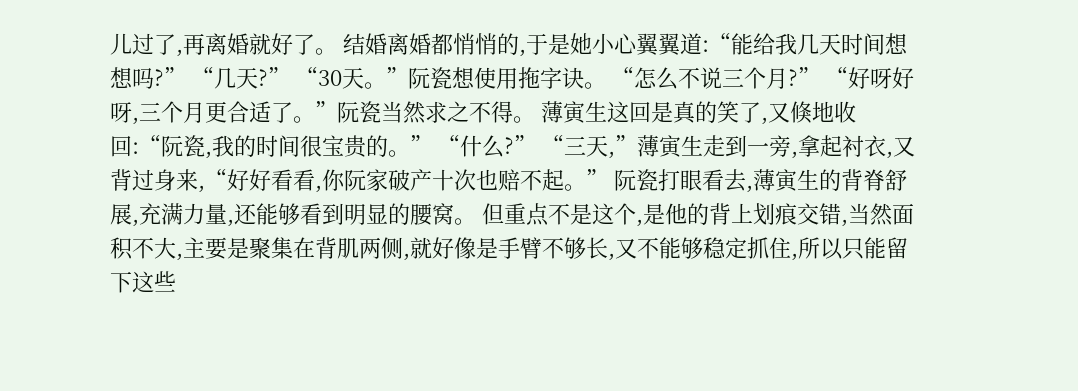儿过了,再离婚就好了。 结婚离婚都悄悄的,于是她小心翼翼道:“能给我几天时间想想吗?” “几天?” “30天。”阮瓷想使用拖字诀。 “怎么不说三个月?” “好呀好呀,三个月更合适了。”阮瓷当然求之不得。 薄寅生这回是真的笑了,又倏地收回:“阮瓷,我的时间很宝贵的。” “什么?” “三天,”薄寅生走到一旁,拿起衬衣,又背过身来,“好好看看,你阮家破产十次也赔不起。” 阮瓷打眼看去,薄寅生的背脊舒展,充满力量,还能够看到明显的腰窝。 但重点不是这个,是他的背上划痕交错,当然面积不大,主要是聚集在背肌两侧,就好像是手臂不够长,又不能够稳定抓住,所以只能留下这些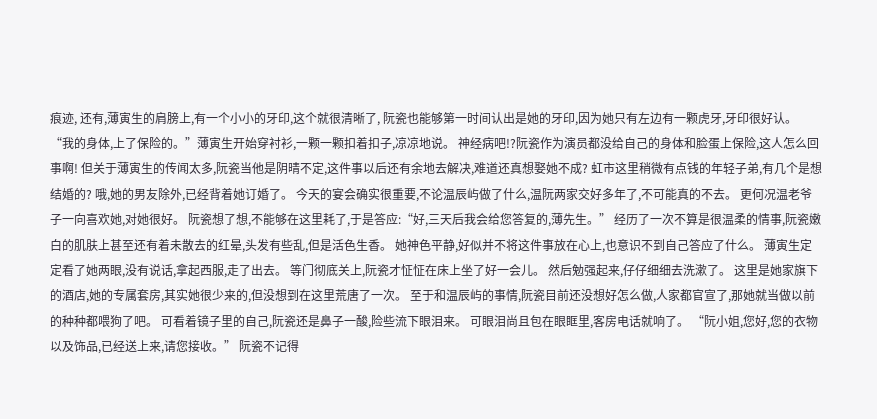痕迹, 还有,薄寅生的肩膀上,有一个小小的牙印,这个就很清晰了, 阮瓷也能够第一时间认出是她的牙印,因为她只有左边有一颗虎牙,牙印很好认。 “我的身体,上了保险的。”薄寅生开始穿衬衫,一颗一颗扣着扣子,凉凉地说。 神经病吧!?阮瓷作为演员都没给自己的身体和脸蛋上保险,这人怎么回事啊! 但关于薄寅生的传闻太多,阮瓷当他是阴晴不定,这件事以后还有余地去解决,难道还真想娶她不成? 虹市这里稍微有点钱的年轻子弟,有几个是想结婚的? 哦,她的男友除外,已经背着她订婚了。 今天的宴会确实很重要,不论温辰屿做了什么,温阮两家交好多年了,不可能真的不去。 更何况温老爷子一向喜欢她,对她很好。 阮瓷想了想,不能够在这里耗了,于是答应:“好,三天后我会给您答复的,薄先生。” 经历了一次不算是很温柔的情事,阮瓷嫩白的肌肤上甚至还有着未散去的红晕,头发有些乱,但是活色生香。 她神色平静,好似并不将这件事放在心上,也意识不到自己答应了什么。 薄寅生定定看了她两眼,没有说话,拿起西服,走了出去。 等门彻底关上,阮瓷才怔怔在床上坐了好一会儿。 然后勉强起来,仔仔细细去洗漱了。 这里是她家旗下的酒店,她的专属套房,其实她很少来的,但没想到在这里荒唐了一次。 至于和温辰屿的事情,阮瓷目前还没想好怎么做,人家都官宣了,那她就当做以前的种种都喂狗了吧。 可看着镜子里的自己,阮瓷还是鼻子一酸,险些流下眼泪来。 可眼泪尚且包在眼眶里,客房电话就响了。 “阮小姐,您好,您的衣物以及饰品,已经送上来,请您接收。” 阮瓷不记得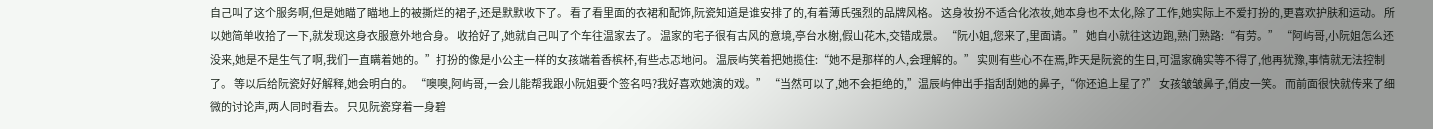自己叫了这个服务啊,但是她瞄了瞄地上的被撕烂的裙子,还是默默收下了。 看了看里面的衣裙和配饰,阮瓷知道是谁安排了的,有着薄氏强烈的品牌风格。 这身妆扮不适合化浓妆,她本身也不太化,除了工作,她实际上不爱打扮的,更喜欢护肤和运动。 所以她简单收拾了一下,就发现这身衣服意外地合身。 收拾好了,她就自己叫了个车往温家去了。 温家的宅子很有古风的意境,亭台水榭,假山花木,交错成景。 “阮小姐,您来了,里面请。” 她自小就往这边跑,熟门熟路:“有劳。” “阿屿哥,小阮姐怎么还没来,她是不是生气了啊,我们一直瞒着她的。”打扮的像是小公主一样的女孩端着香槟杯,有些忐忑地问。 温辰屿笑着把她揽住:“她不是那样的人,会理解的。” 实则有些心不在焉,昨天是阮瓷的生日,可温家确实等不得了,他再犹豫,事情就无法控制了。 等以后给阮瓷好好解释,她会明白的。 “噢噢,阿屿哥,一会儿能帮我跟小阮姐要个签名吗?我好喜欢她演的戏。” “当然可以了,她不会拒绝的,”温辰屿伸出手指刮刮她的鼻子,“你还追上星了?” 女孩皱皱鼻子,俏皮一笑。 而前面很快就传来了细微的讨论声,两人同时看去。 只见阮瓷穿着一身碧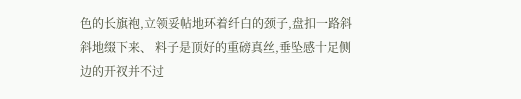色的长旗袍,立领妥帖地环着纤白的颈子,盘扣一路斜斜地缀下来、 料子是顶好的重磅真丝,垂坠感十足侧边的开衩并不过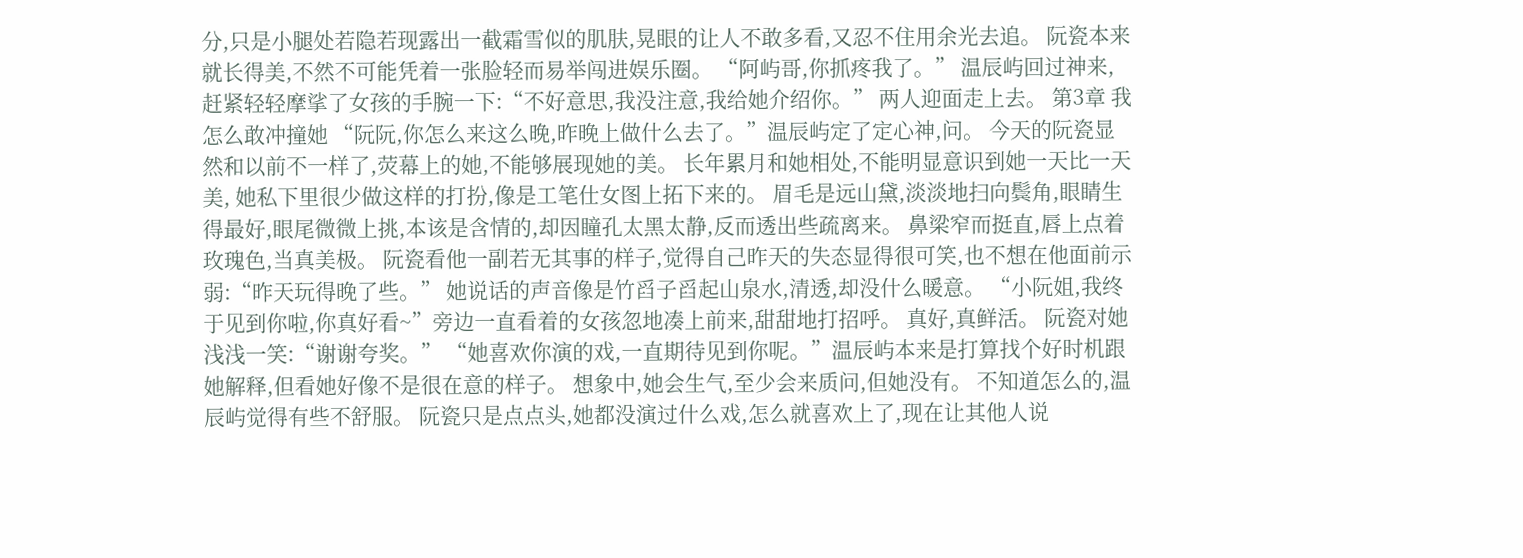分,只是小腿处若隐若现露出一截霜雪似的肌肤,晃眼的让人不敢多看,又忍不住用余光去追。 阮瓷本来就长得美,不然不可能凭着一张脸轻而易举闯进娱乐圈。 “阿屿哥,你抓疼我了。” 温辰屿回过神来,赶紧轻轻摩挲了女孩的手腕一下:“不好意思,我没注意,我给她介绍你。” 两人迎面走上去。 第3章 我怎么敢冲撞她 “阮阮,你怎么来这么晚,昨晚上做什么去了。”温辰屿定了定心神,问。 今天的阮瓷显然和以前不一样了,荧幕上的她,不能够展现她的美。 长年累月和她相处,不能明显意识到她一天比一天美, 她私下里很少做这样的打扮,像是工笔仕女图上拓下来的。 眉毛是远山黛,淡淡地扫向鬓角,眼睛生得最好,眼尾微微上挑,本该是含情的,却因瞳孔太黑太静,反而透出些疏离来。 鼻梁窄而挺直,唇上点着玫瑰色,当真美极。 阮瓷看他一副若无其事的样子,觉得自己昨天的失态显得很可笑,也不想在他面前示弱:“昨天玩得晚了些。” 她说话的声音像是竹舀子舀起山泉水,清透,却没什么暖意。 “小阮姐,我终于见到你啦,你真好看~”旁边一直看着的女孩忽地凑上前来,甜甜地打招呼。 真好,真鲜活。 阮瓷对她浅浅一笑:“谢谢夸奖。” “她喜欢你演的戏,一直期待见到你呢。”温辰屿本来是打算找个好时机跟她解释,但看她好像不是很在意的样子。 想象中,她会生气,至少会来质问,但她没有。 不知道怎么的,温辰屿觉得有些不舒服。 阮瓷只是点点头,她都没演过什么戏,怎么就喜欢上了,现在让其他人说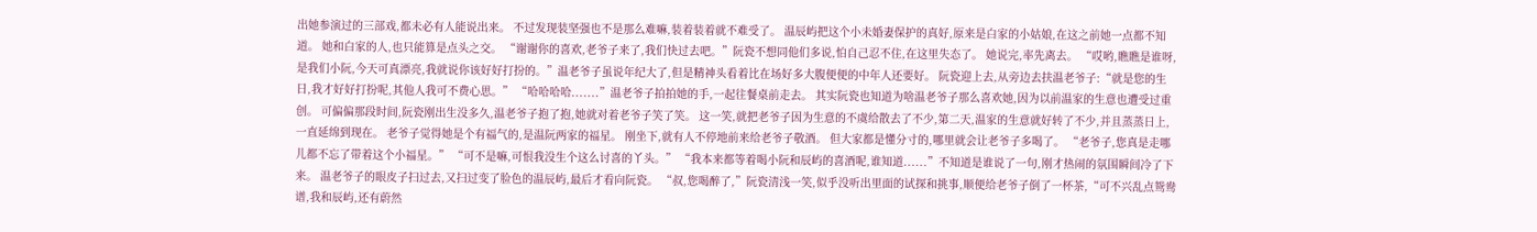出她参演过的三部戏,都未必有人能说出来。 不过发现装坚强也不是那么难嘛,装着装着就不难受了。 温辰屿把这个小未婚妻保护的真好,原来是白家的小姑娘,在这之前她一点都不知道。 她和白家的人,也只能算是点头之交。 “谢谢你的喜欢,老爷子来了,我们快过去吧。”阮瓷不想同他们多说,怕自己忍不住,在这里失态了。 她说完,率先离去。 “哎哟,瞧瞧是谁呀,是我们小阮,今天可真漂亮,我就说你该好好打扮的。”温老爷子虽说年纪大了,但是精神头看着比在场好多大腹便便的中年人还要好。 阮瓷迎上去,从旁边去扶温老爷子:“就是您的生日,我才好好打扮呢,其他人我可不费心思。” “哈哈哈哈.......”温老爷子拍拍她的手,一起往餐桌前走去。 其实阮瓷也知道为啥温老爷子那么喜欢她,因为以前温家的生意也遭受过重创。 可偏偏那段时间,阮瓷刚出生没多久,温老爷子抱了抱,她就对着老爷子笑了笑。 这一笑,就把老爷子因为生意的不虞给散去了不少,第二天,温家的生意就好转了不少,并且蒸蒸日上,一直延绵到现在。 老爷子觉得她是个有福气的,是温阮两家的福星。 刚坐下,就有人不停地前来给老爷子敬酒。 但大家都是懂分寸的,哪里就会让老爷子多喝了。 “老爷子,您真是走哪儿都不忘了带着这个小福星。” “可不是嘛,可恨我没生个这么讨喜的丫头。” “我本来都等着喝小阮和辰屿的喜酒呢,谁知道......”不知道是谁说了一句,刚才热闹的氛围瞬间冷了下来。 温老爷子的眼皮子扫过去,又扫过变了脸色的温辰屿,最后才看向阮瓷。 “叔,您喝醉了,”阮瓷清浅一笑,似乎没听出里面的试探和挑事,顺便给老爷子倒了一杯茶,“可不兴乱点鸳鸯谱,我和辰屿,还有蔚然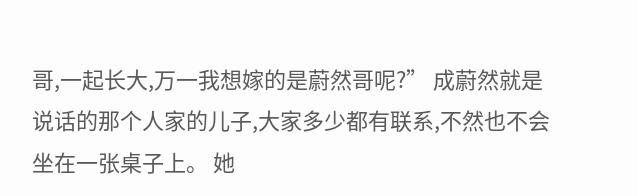哥,一起长大,万一我想嫁的是蔚然哥呢?” 成蔚然就是说话的那个人家的儿子,大家多少都有联系,不然也不会坐在一张桌子上。 她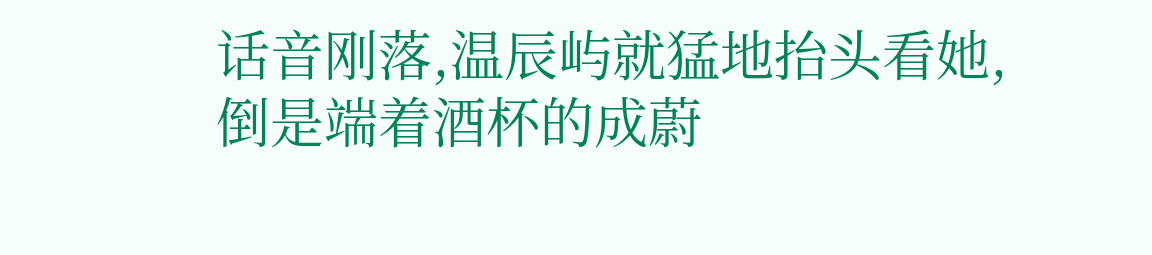话音刚落,温辰屿就猛地抬头看她, 倒是端着酒杯的成蔚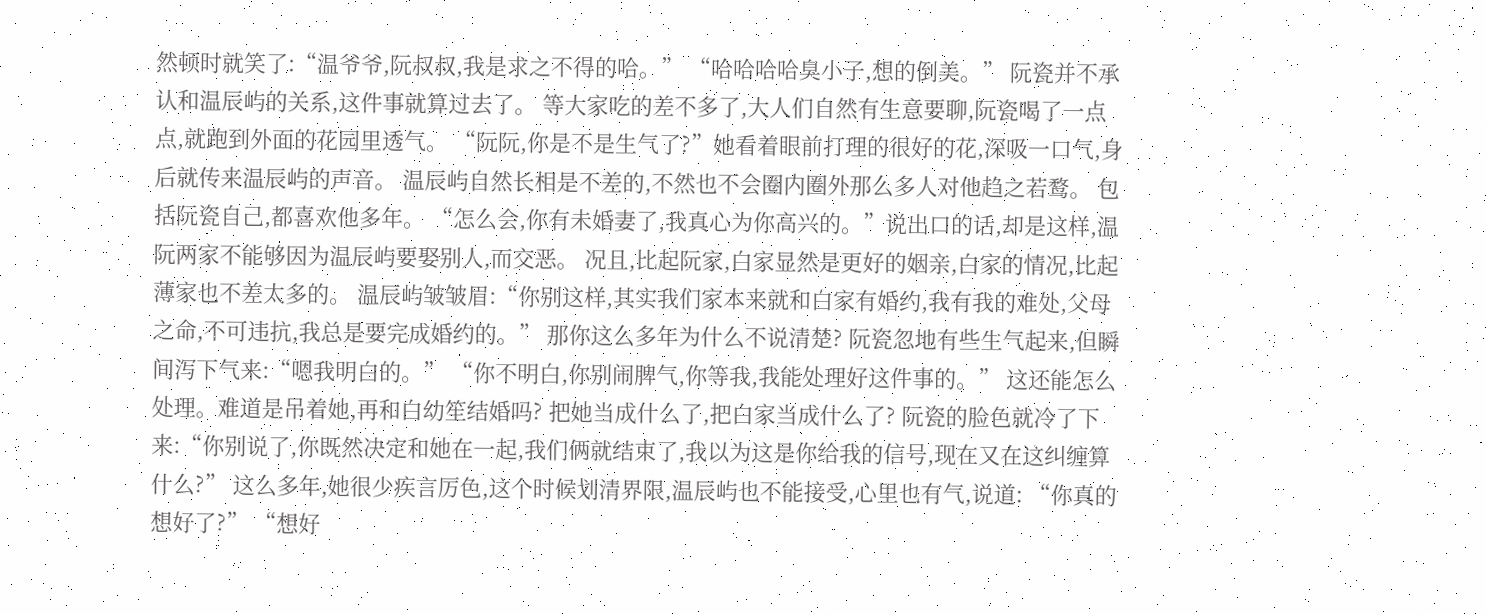然顿时就笑了:“温爷爷,阮叔叔,我是求之不得的哈。” “哈哈哈哈臭小子,想的倒美。” 阮瓷并不承认和温辰屿的关系,这件事就算过去了。 等大家吃的差不多了,大人们自然有生意要聊,阮瓷喝了一点点,就跑到外面的花园里透气。 “阮阮,你是不是生气了?”她看着眼前打理的很好的花,深吸一口气,身后就传来温辰屿的声音。 温辰屿自然长相是不差的,不然也不会圈内圈外那么多人对他趋之若鹜。 包括阮瓷自己,都喜欢他多年。 “怎么会,你有未婚妻了,我真心为你高兴的。”说出口的话,却是这样,温阮两家不能够因为温辰屿要娶别人,而交恶。 况且,比起阮家,白家显然是更好的姻亲,白家的情况,比起薄家也不差太多的。 温辰屿皱皱眉:“你别这样,其实我们家本来就和白家有婚约,我有我的难处,父母之命,不可违抗,我总是要完成婚约的。” 那你这么多年为什么不说清楚? 阮瓷忽地有些生气起来,但瞬间泻下气来:“嗯我明白的。” “你不明白,你别闹脾气,你等我,我能处理好这件事的。” 这还能怎么处理。难道是吊着她,再和白幼笙结婚吗? 把她当成什么了,把白家当成什么了? 阮瓷的脸色就冷了下来:“你别说了,你既然决定和她在一起,我们俩就结束了,我以为这是你给我的信号,现在又在这纠缠算什么?” 这么多年,她很少疾言厉色,这个时候划清界限,温辰屿也不能接受,心里也有气,说道: “你真的想好了?” “想好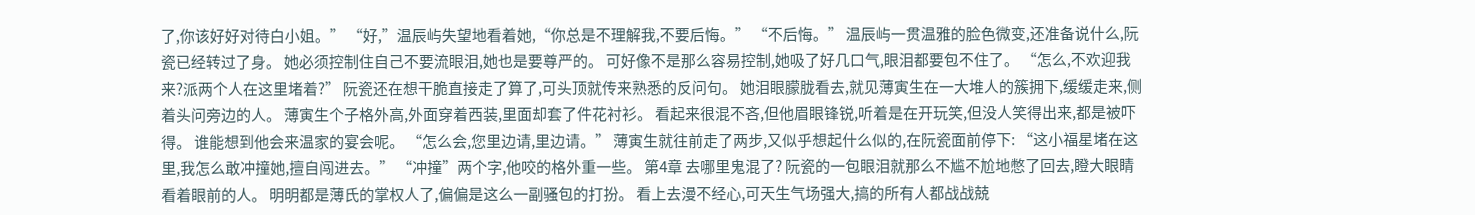了,你该好好对待白小姐。” “好,”温辰屿失望地看着她,“你总是不理解我,不要后悔。” “不后悔。” 温辰屿一贯温雅的脸色微变,还准备说什么,阮瓷已经转过了身。 她必须控制住自己不要流眼泪,她也是要尊严的。 可好像不是那么容易控制,她吸了好几口气,眼泪都要包不住了。 “怎么,不欢迎我来?派两个人在这里堵着?” 阮瓷还在想干脆直接走了算了,可头顶就传来熟悉的反问句。 她泪眼朦胧看去,就见薄寅生在一大堆人的簇拥下,缓缓走来,侧着头问旁边的人。 薄寅生个子格外高,外面穿着西装,里面却套了件花衬衫。 看起来很混不吝,但他眉眼锋锐,听着是在开玩笑,但没人笑得出来,都是被吓得。 谁能想到他会来温家的宴会呢。 “怎么会,您里边请,里边请。” 薄寅生就往前走了两步,又似乎想起什么似的,在阮瓷面前停下: “这小福星堵在这里,我怎么敢冲撞她,擅自闯进去。” “冲撞”两个字,他咬的格外重一些。 第4章 去哪里鬼混了? 阮瓷的一包眼泪就那么不尴不尬地憋了回去,瞪大眼睛看着眼前的人。 明明都是薄氏的掌权人了,偏偏是这么一副骚包的打扮。 看上去漫不经心,可天生气场强大,搞的所有人都战战兢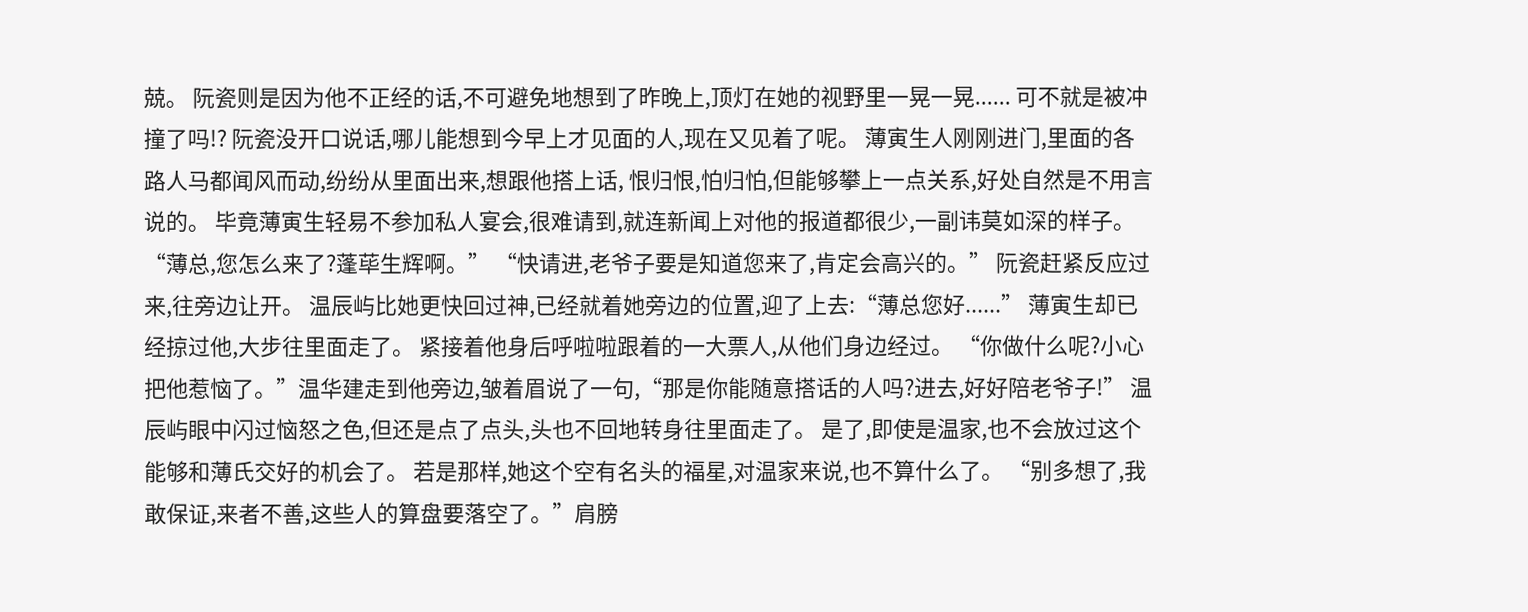兢。 阮瓷则是因为他不正经的话,不可避免地想到了昨晚上,顶灯在她的视野里一晃一晃...... 可不就是被冲撞了吗!? 阮瓷没开口说话,哪儿能想到今早上才见面的人,现在又见着了呢。 薄寅生人刚刚进门,里面的各路人马都闻风而动,纷纷从里面出来,想跟他搭上话, 恨归恨,怕归怕,但能够攀上一点关系,好处自然是不用言说的。 毕竟薄寅生轻易不参加私人宴会,很难请到,就连新闻上对他的报道都很少,一副讳莫如深的样子。 “薄总,您怎么来了?蓬荜生辉啊。” “快请进,老爷子要是知道您来了,肯定会高兴的。” 阮瓷赶紧反应过来,往旁边让开。 温辰屿比她更快回过神,已经就着她旁边的位置,迎了上去:“薄总您好......” 薄寅生却已经掠过他,大步往里面走了。 紧接着他身后呼啦啦跟着的一大票人,从他们身边经过。 “你做什么呢?小心把他惹恼了。”温华建走到他旁边,皱着眉说了一句,“那是你能随意搭话的人吗?进去,好好陪老爷子!” 温辰屿眼中闪过恼怒之色,但还是点了点头,头也不回地转身往里面走了。 是了,即使是温家,也不会放过这个能够和薄氏交好的机会了。 若是那样,她这个空有名头的福星,对温家来说,也不算什么了。 “别多想了,我敢保证,来者不善,这些人的算盘要落空了。”肩膀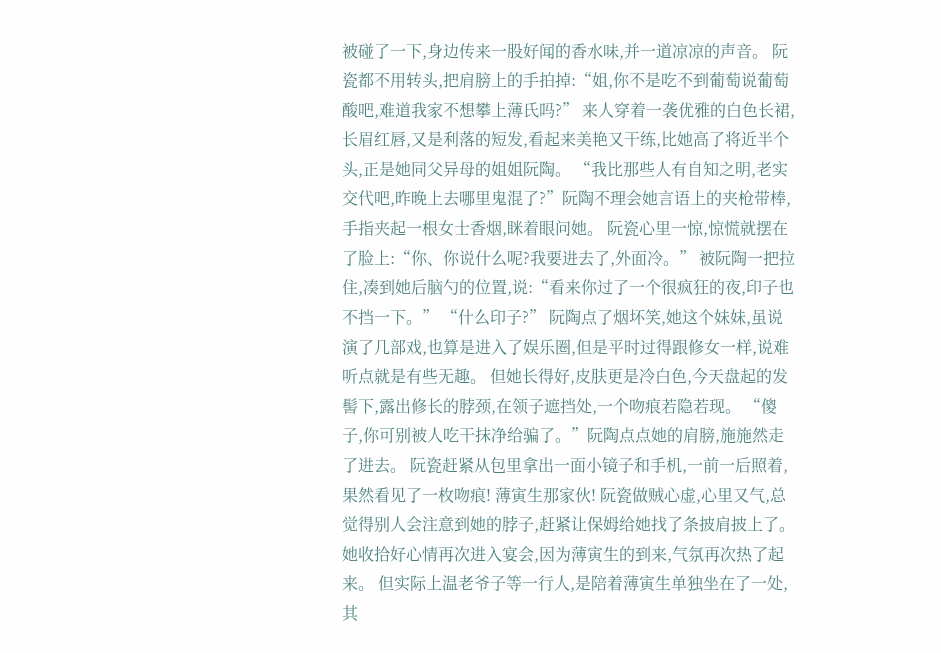被碰了一下,身边传来一股好闻的香水味,并一道凉凉的声音。 阮瓷都不用转头,把肩膀上的手拍掉:“姐,你不是吃不到葡萄说葡萄酸吧,难道我家不想攀上薄氏吗?” 来人穿着一袭优雅的白色长裙,长眉红唇,又是利落的短发,看起来美艳又干练,比她高了将近半个头,正是她同父异母的姐姐阮陶。 “我比那些人有自知之明,老实交代吧,昨晚上去哪里鬼混了?”阮陶不理会她言语上的夹枪带棒,手指夹起一根女士香烟,眯着眼问她。 阮瓷心里一惊,惊慌就摆在了脸上:“你、你说什么呢?我要进去了,外面冷。” 被阮陶一把拉住,凑到她后脑勺的位置,说:“看来你过了一个很疯狂的夜,印子也不挡一下。” “什么印子?” 阮陶点了烟坏笑,她这个妹妹,虽说演了几部戏,也算是进入了娱乐圈,但是平时过得跟修女一样,说难听点就是有些无趣。 但她长得好,皮肤更是冷白色,今天盘起的发髻下,露出修长的脖颈,在领子遮挡处,一个吻痕若隐若现。 “傻子,你可别被人吃干抹净给骗了。”阮陶点点她的肩膀,施施然走了进去。 阮瓷赶紧从包里拿出一面小镜子和手机,一前一后照着,果然看见了一枚吻痕! 薄寅生那家伙! 阮瓷做贼心虚,心里又气,总觉得别人会注意到她的脖子,赶紧让保姆给她找了条披肩披上了。 她收拾好心情再次进入宴会,因为薄寅生的到来,气氛再次热了起来。 但实际上温老爷子等一行人,是陪着薄寅生单独坐在了一处,其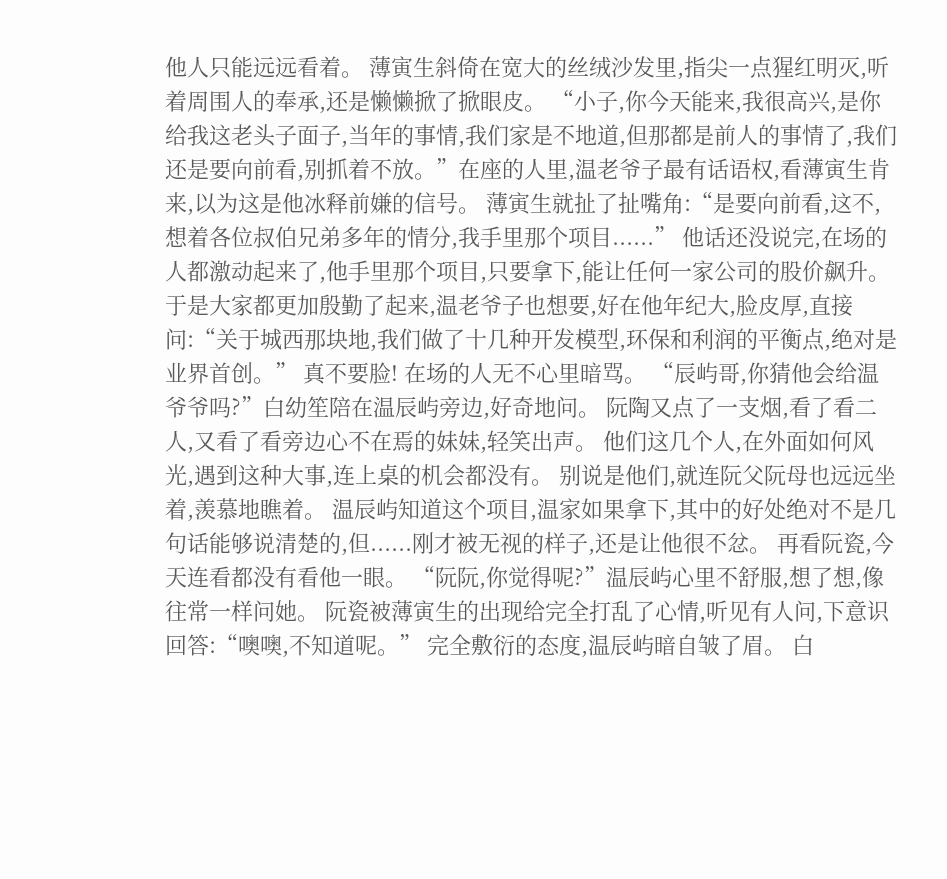他人只能远远看着。 薄寅生斜倚在宽大的丝绒沙发里,指尖一点猩红明灭,听着周围人的奉承,还是懒懒掀了掀眼皮。 “小子,你今天能来,我很高兴,是你给我这老头子面子,当年的事情,我们家是不地道,但那都是前人的事情了,我们还是要向前看,别抓着不放。”在座的人里,温老爷子最有话语权,看薄寅生肯来,以为这是他冰释前嫌的信号。 薄寅生就扯了扯嘴角:“是要向前看,这不,想着各位叔伯兄弟多年的情分,我手里那个项目......” 他话还没说完,在场的人都激动起来了,他手里那个项目,只要拿下,能让任何一家公司的股价飙升。 于是大家都更加殷勤了起来,温老爷子也想要,好在他年纪大,脸皮厚,直接问:“关于城西那块地,我们做了十几种开发模型,环保和利润的平衡点,绝对是业界首创。” 真不要脸! 在场的人无不心里暗骂。 “辰屿哥,你猜他会给温爷爷吗?”白幼笙陪在温辰屿旁边,好奇地问。 阮陶又点了一支烟,看了看二人,又看了看旁边心不在焉的妹妹,轻笑出声。 他们这几个人,在外面如何风光,遇到这种大事,连上桌的机会都没有。 别说是他们,就连阮父阮母也远远坐着,羡慕地瞧着。 温辰屿知道这个项目,温家如果拿下,其中的好处绝对不是几句话能够说清楚的,但......刚才被无视的样子,还是让他很不忿。 再看阮瓷,今天连看都没有看他一眼。 “阮阮,你觉得呢?”温辰屿心里不舒服,想了想,像往常一样问她。 阮瓷被薄寅生的出现给完全打乱了心情,听见有人问,下意识回答:“噢噢,不知道呢。” 完全敷衍的态度,温辰屿暗自皱了眉。 白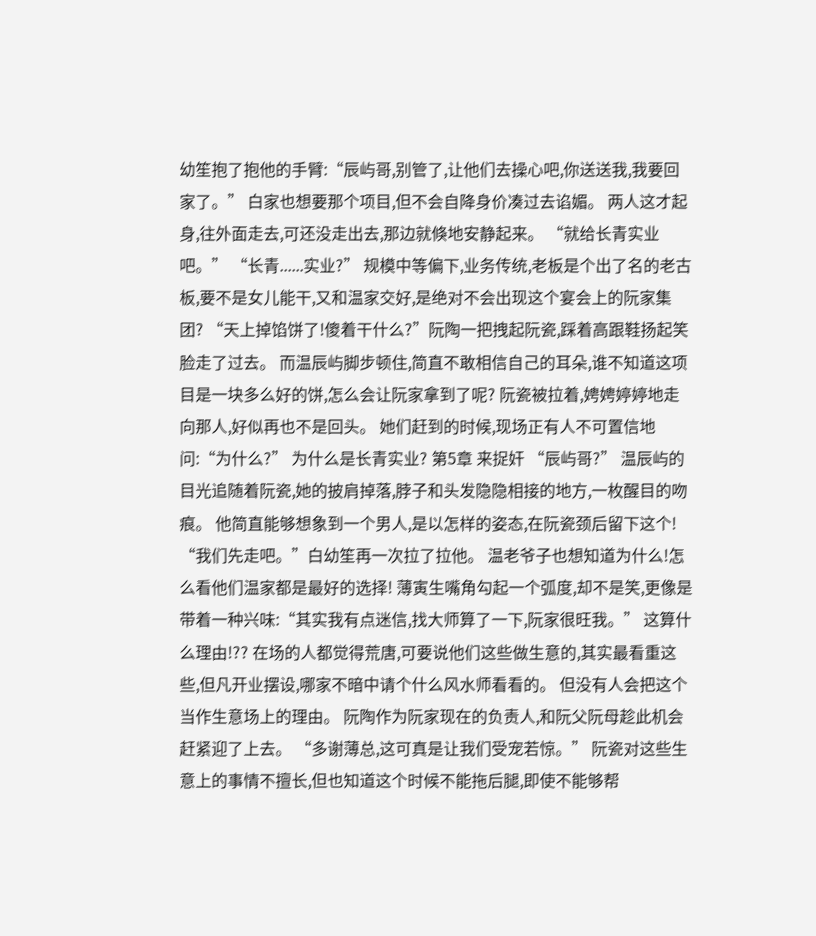幼笙抱了抱他的手臂:“辰屿哥,别管了,让他们去操心吧,你送送我,我要回家了。” 白家也想要那个项目,但不会自降身价凑过去谄媚。 两人这才起身,往外面走去,可还没走出去,那边就倏地安静起来。 “就给长青实业吧。” “长青......实业?” 规模中等偏下,业务传统,老板是个出了名的老古板,要不是女儿能干,又和温家交好,是绝对不会出现这个宴会上的阮家集团? “天上掉馅饼了!傻着干什么?”阮陶一把拽起阮瓷,踩着高跟鞋扬起笑脸走了过去。 而温辰屿脚步顿住,简直不敢相信自己的耳朵,谁不知道这项目是一块多么好的饼,怎么会让阮家拿到了呢? 阮瓷被拉着,娉娉婷婷地走向那人,好似再也不是回头。 她们赶到的时候,现场正有人不可置信地问:“为什么?” 为什么是长青实业? 第5章 来捉奸 “辰屿哥?” 温辰屿的目光追随着阮瓷,她的披肩掉落,脖子和头发隐隐相接的地方,一枚醒目的吻痕。 他简直能够想象到一个男人,是以怎样的姿态,在阮瓷颈后留下这个! “我们先走吧。”白幼笙再一次拉了拉他。 温老爷子也想知道为什么!怎么看他们温家都是最好的选择! 薄寅生嘴角勾起一个弧度,却不是笑,更像是带着一种兴味:“其实我有点迷信,找大师算了一下,阮家很旺我。” 这算什么理由!?? 在场的人都觉得荒唐,可要说他们这些做生意的,其实最看重这些,但凡开业摆设,哪家不暗中请个什么风水师看看的。 但没有人会把这个当作生意场上的理由。 阮陶作为阮家现在的负责人,和阮父阮母趁此机会赶紧迎了上去。 “多谢薄总,这可真是让我们受宠若惊。” 阮瓷对这些生意上的事情不擅长,但也知道这个时候不能拖后腿,即使不能够帮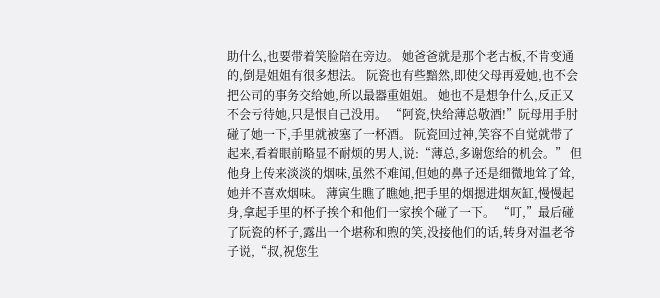助什么,也要带着笑脸陪在旁边。 她爸爸就是那个老古板,不肯变通的,倒是姐姐有很多想法。 阮瓷也有些黯然,即使父母再爱她,也不会把公司的事务交给她,所以最器重姐姐。 她也不是想争什么,反正又不会亏待她,只是恨自己没用。 “阿瓷,快给薄总敬酒!”阮母用手肘碰了她一下,手里就被塞了一杯酒。 阮瓷回过神,笑容不自觉就带了起来,看着眼前略显不耐烦的男人,说:“薄总,多谢您给的机会。” 但他身上传来淡淡的烟味,虽然不难闻,但她的鼻子还是细微地耸了耸,她并不喜欢烟味。 薄寅生瞧了瞧她,把手里的烟摁进烟灰缸,慢慢起身,拿起手里的杯子挨个和他们一家挨个碰了一下。 “叮,”最后碰了阮瓷的杯子,露出一个堪称和煦的笑,没接他们的话,转身对温老爷子说,“叔,祝您生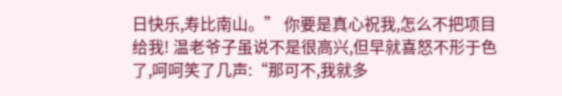日快乐,寿比南山。” 你要是真心祝我,怎么不把项目给我! 温老爷子虽说不是很高兴,但早就喜怒不形于色了,呵呵笑了几声:“那可不,我就多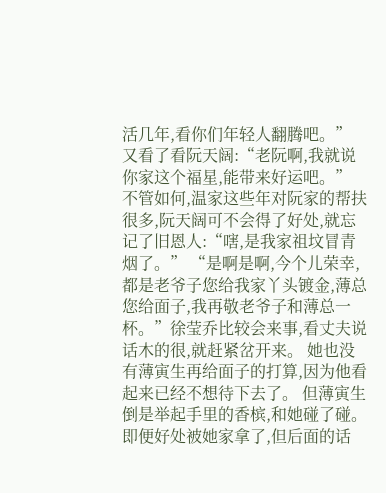活几年,看你们年轻人翻腾吧。” 又看了看阮天阔:“老阮啊,我就说你家这个福星,能带来好运吧。” 不管如何,温家这些年对阮家的帮扶很多,阮天阔可不会得了好处,就忘记了旧恩人:“嗐,是我家祖坟冒青烟了。” “是啊是啊,今个儿荣幸,都是老爷子您给我家丫头镀金,薄总您给面子,我再敬老爷子和薄总一杯。”徐莹乔比较会来事,看丈夫说话木的很,就赶紧岔开来。 她也没有薄寅生再给面子的打算,因为他看起来已经不想待下去了。 但薄寅生倒是举起手里的香槟,和她碰了碰。 即便好处被她家拿了,但后面的话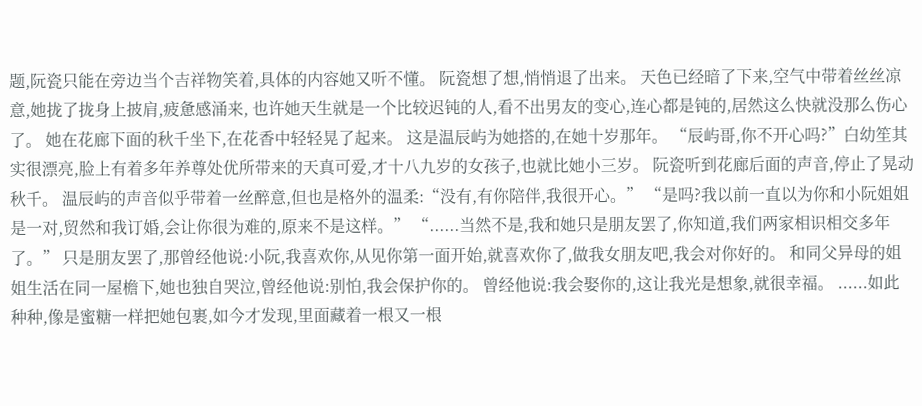题,阮瓷只能在旁边当个吉祥物笑着,具体的内容她又听不懂。 阮瓷想了想,悄悄退了出来。 天色已经暗了下来,空气中带着丝丝凉意,她拢了拢身上披肩,疲惫感涌来, 也许她天生就是一个比较迟钝的人,看不出男友的变心,连心都是钝的,居然这么快就没那么伤心了。 她在花廊下面的秋千坐下,在花香中轻轻晃了起来。 这是温辰屿为她搭的,在她十岁那年。 “辰屿哥,你不开心吗?”白幼笙其实很漂亮,脸上有着多年养尊处优所带来的天真可爱,才十八九岁的女孩子,也就比她小三岁。 阮瓷听到花廊后面的声音,停止了晃动秋千。 温辰屿的声音似乎带着一丝醉意,但也是格外的温柔:“没有,有你陪伴,我很开心。” “是吗?我以前一直以为你和小阮姐姐是一对,贸然和我订婚,会让你很为难的,原来不是这样。” “......当然不是,我和她只是朋友罢了,你知道,我们两家相识相交多年了。” 只是朋友罢了,那曾经他说:小阮,我喜欢你,从见你第一面开始,就喜欢你了,做我女朋友吧,我会对你好的。 和同父异母的姐姐生活在同一屋檐下,她也独自哭泣,曾经他说:别怕,我会保护你的。 曾经他说:我会娶你的,这让我光是想象,就很幸福。 ......如此种种,像是蜜糖一样把她包裹,如今才发现,里面藏着一根又一根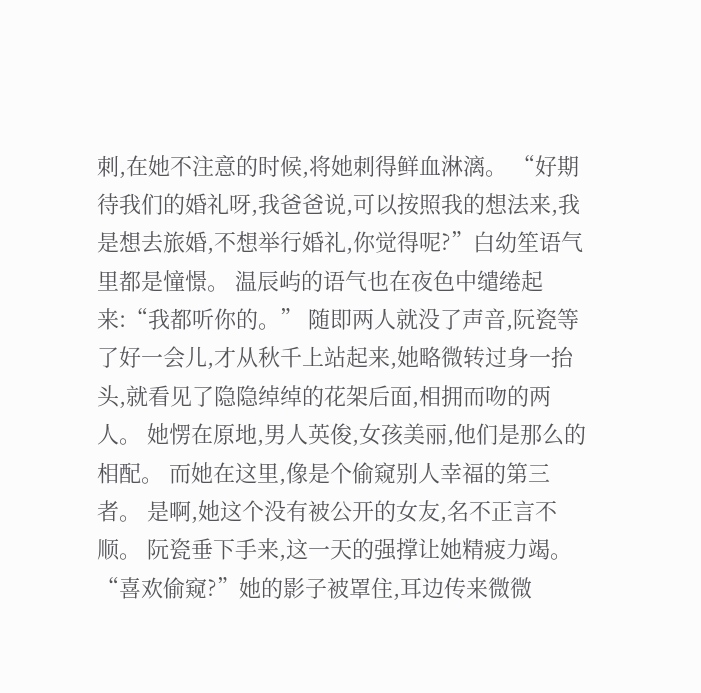刺,在她不注意的时候,将她刺得鲜血淋漓。 “好期待我们的婚礼呀,我爸爸说,可以按照我的想法来,我是想去旅婚,不想举行婚礼,你觉得呢?”白幼笙语气里都是憧憬。 温辰屿的语气也在夜色中缱绻起来:“我都听你的。” 随即两人就没了声音,阮瓷等了好一会儿,才从秋千上站起来,她略微转过身一抬头,就看见了隐隐绰绰的花架后面,相拥而吻的两人。 她愣在原地,男人英俊,女孩美丽,他们是那么的相配。 而她在这里,像是个偷窥别人幸福的第三者。 是啊,她这个没有被公开的女友,名不正言不顺。 阮瓷垂下手来,这一天的强撑让她精疲力竭。 “喜欢偷窥?”她的影子被罩住,耳边传来微微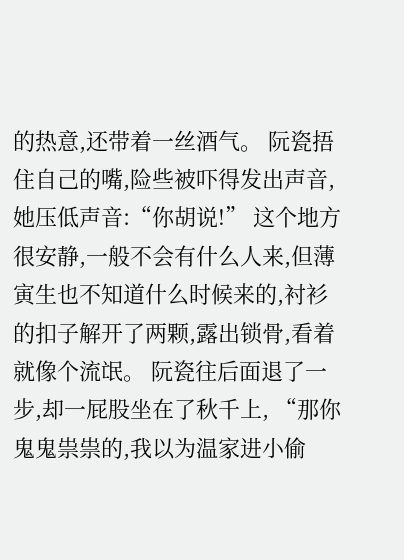的热意,还带着一丝酒气。 阮瓷捂住自己的嘴,险些被吓得发出声音,她压低声音:“你胡说!” 这个地方很安静,一般不会有什么人来,但薄寅生也不知道什么时候来的,衬衫的扣子解开了两颗,露出锁骨,看着就像个流氓。 阮瓷往后面退了一步,却一屁股坐在了秋千上, “那你鬼鬼祟祟的,我以为温家进小偷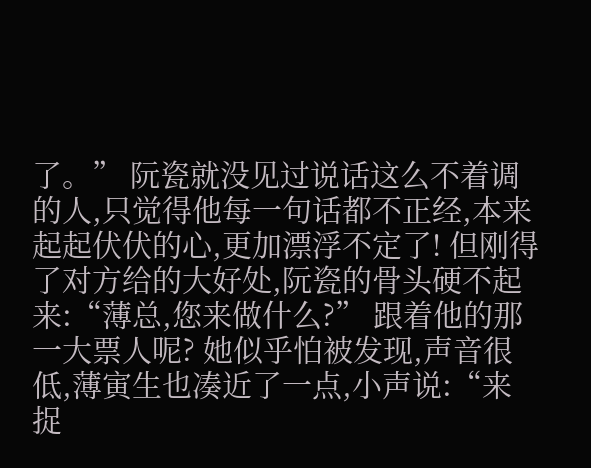了。” 阮瓷就没见过说话这么不着调的人,只觉得他每一句话都不正经,本来起起伏伏的心,更加漂浮不定了! 但刚得了对方给的大好处,阮瓷的骨头硬不起来:“薄总,您来做什么?” 跟着他的那一大票人呢? 她似乎怕被发现,声音很低,薄寅生也凑近了一点,小声说:“来捉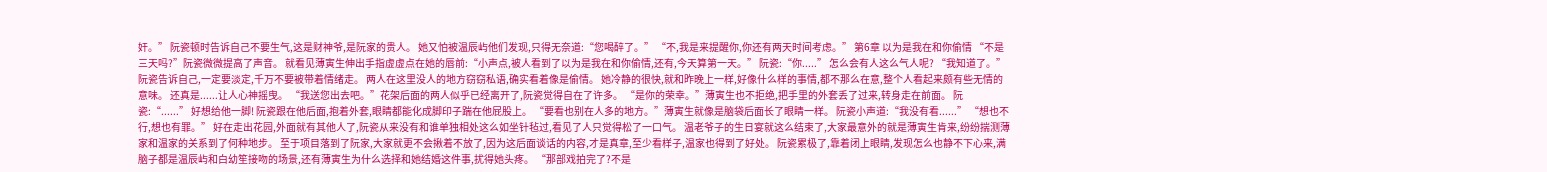奸。” 阮瓷顿时告诉自己不要生气,这是财神爷,是阮家的贵人。 她又怕被温辰屿他们发现,只得无奈道:“您喝醉了。” “不,我是来提醒你,你还有两天时间考虑。” 第6章 以为是我在和你偷情 “不是三天吗?”阮瓷微微提高了声音。 就看见薄寅生伸出手指虚虚点在她的唇前:“小声点,被人看到了以为是我在和你偷情,还有,今天算第一天。” 阮瓷:“你.....” 怎么会有人这么气人呢? “我知道了。”阮瓷告诉自己,一定要淡定,千万不要被带着情绪走。 两人在这里没人的地方窃窃私语,确实看着像是偷情。 她冷静的很快,就和昨晚上一样,好像什么样的事情,都不那么在意,整个人看起来颇有些无情的意味。 还真是......让人心神摇曳。 “我送您出去吧。”花架后面的两人似乎已经离开了,阮瓷觉得自在了许多。 “是你的荣幸。”薄寅生也不拒绝,把手里的外套丢了过来,转身走在前面。 阮瓷:“......” 好想给他一脚! 阮瓷跟在他后面,抱着外套,眼睛都能化成脚印子踹在他屁股上。 “要看也别在人多的地方。”薄寅生就像是脑袋后面长了眼睛一样。 阮瓷小声道:“我没有看......” “想也不行,想也有罪。” 好在走出花园,外面就有其他人了,阮瓷从来没有和谁单独相处这么如坐针毡过,看见了人只觉得松了一口气。 温老爷子的生日宴就这么结束了,大家最意外的就是薄寅生肯来,纷纷揣测薄家和温家的关系到了何种地步。 至于项目落到了阮家,大家就更不会揪着不放了,因为这后面谈话的内容,才是真章,至少看样子,温家也得到了好处。 阮瓷累极了,靠着闭上眼睛,发现怎么也静不下心来,满脑子都是温辰屿和白幼笙接吻的场景,还有薄寅生为什么选择和她结婚这件事,扰得她头疼。 “那部戏拍完了?不是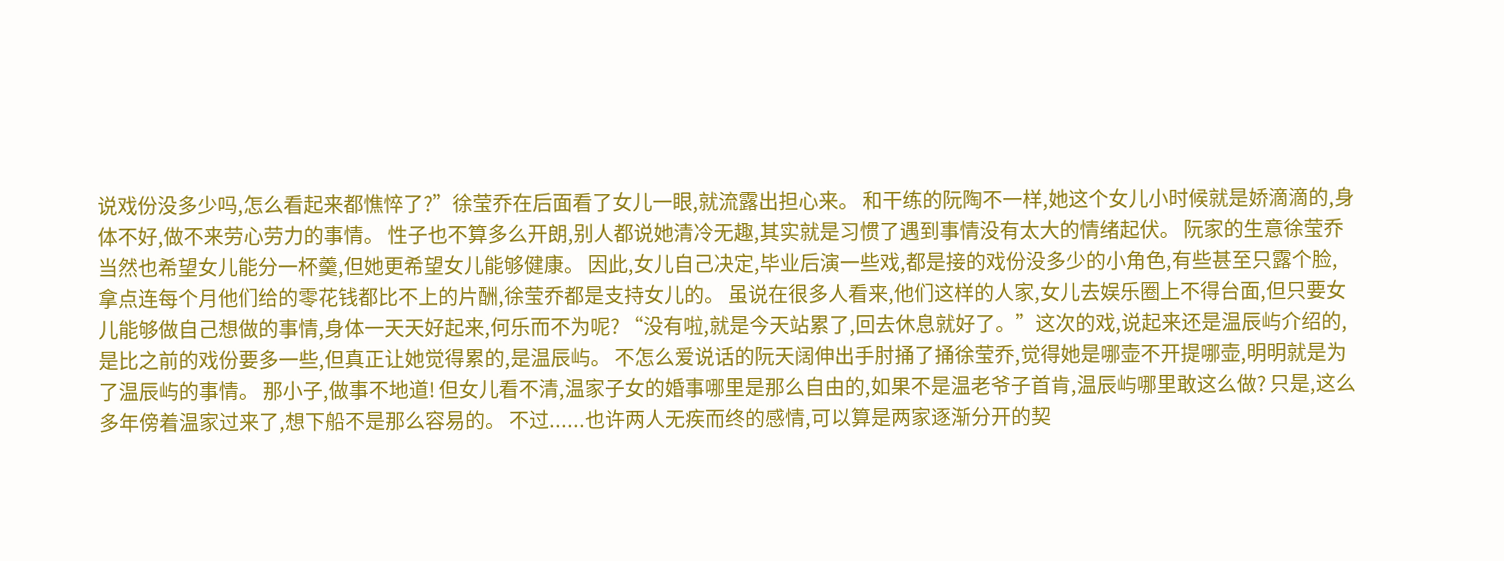说戏份没多少吗,怎么看起来都憔悴了?”徐莹乔在后面看了女儿一眼,就流露出担心来。 和干练的阮陶不一样,她这个女儿小时候就是娇滴滴的,身体不好,做不来劳心劳力的事情。 性子也不算多么开朗,别人都说她清冷无趣,其实就是习惯了遇到事情没有太大的情绪起伏。 阮家的生意徐莹乔当然也希望女儿能分一杯羹,但她更希望女儿能够健康。 因此,女儿自己决定,毕业后演一些戏,都是接的戏份没多少的小角色,有些甚至只露个脸,拿点连每个月他们给的零花钱都比不上的片酬,徐莹乔都是支持女儿的。 虽说在很多人看来,他们这样的人家,女儿去娱乐圈上不得台面,但只要女儿能够做自己想做的事情,身体一天天好起来,何乐而不为呢? “没有啦,就是今天站累了,回去休息就好了。”这次的戏,说起来还是温辰屿介绍的,是比之前的戏份要多一些,但真正让她觉得累的,是温辰屿。 不怎么爱说话的阮天阔伸出手肘捅了捅徐莹乔,觉得她是哪壶不开提哪壶,明明就是为了温辰屿的事情。 那小子,做事不地道! 但女儿看不清,温家子女的婚事哪里是那么自由的,如果不是温老爷子首肯,温辰屿哪里敢这么做? 只是,这么多年傍着温家过来了,想下船不是那么容易的。 不过......也许两人无疾而终的感情,可以算是两家逐渐分开的契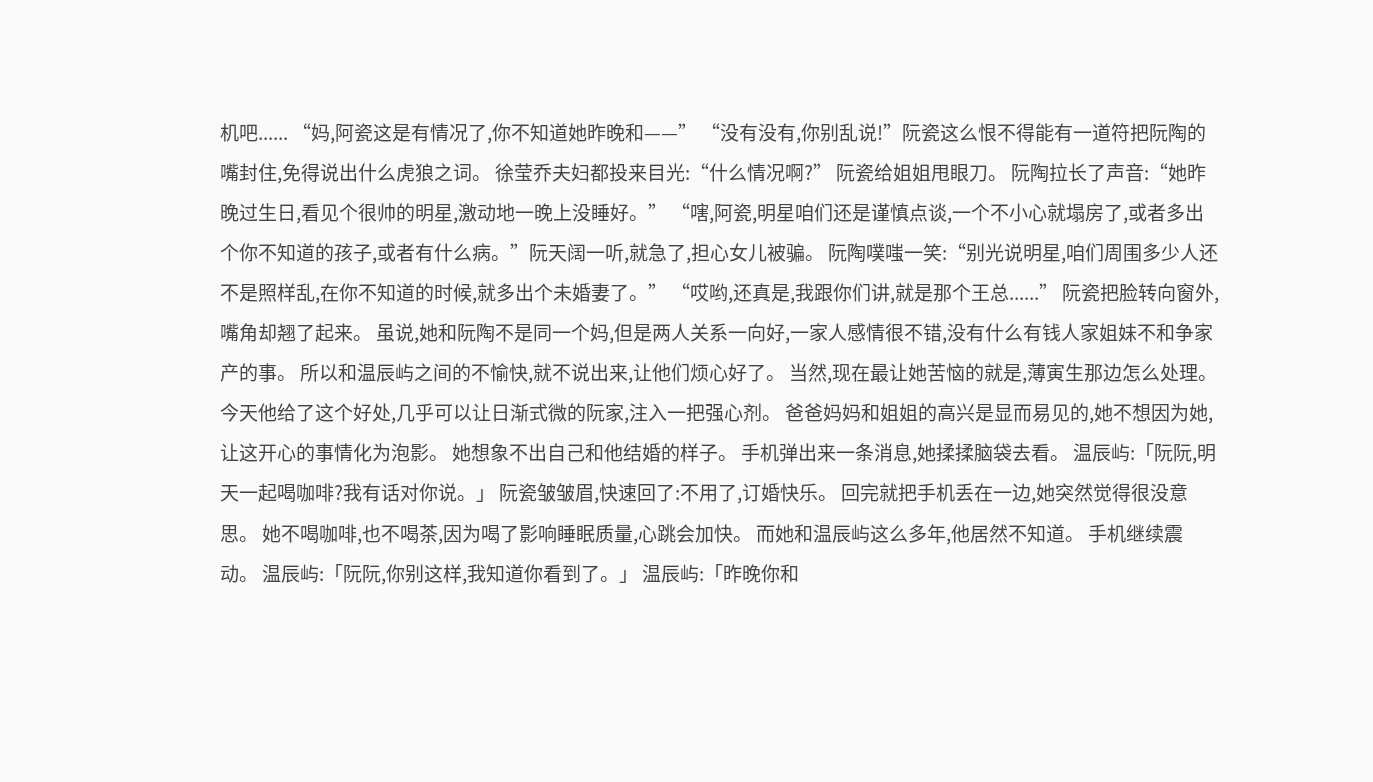机吧...... “妈,阿瓷这是有情况了,你不知道她昨晚和——” “没有没有,你别乱说!”阮瓷这么恨不得能有一道符把阮陶的嘴封住,免得说出什么虎狼之词。 徐莹乔夫妇都投来目光:“什么情况啊?” 阮瓷给姐姐甩眼刀。 阮陶拉长了声音:“她昨晚过生日,看见个很帅的明星,激动地一晚上没睡好。” “嗐,阿瓷,明星咱们还是谨慎点谈,一个不小心就塌房了,或者多出个你不知道的孩子,或者有什么病。”阮天阔一听,就急了,担心女儿被骗。 阮陶噗嗤一笑:“别光说明星,咱们周围多少人还不是照样乱,在你不知道的时候,就多出个未婚妻了。” “哎哟,还真是,我跟你们讲,就是那个王总......” 阮瓷把脸转向窗外,嘴角却翘了起来。 虽说,她和阮陶不是同一个妈,但是两人关系一向好,一家人感情很不错,没有什么有钱人家姐妹不和争家产的事。 所以和温辰屿之间的不愉快,就不说出来,让他们烦心好了。 当然,现在最让她苦恼的就是,薄寅生那边怎么处理。 今天他给了这个好处,几乎可以让日渐式微的阮家,注入一把强心剂。 爸爸妈妈和姐姐的高兴是显而易见的,她不想因为她,让这开心的事情化为泡影。 她想象不出自己和他结婚的样子。 手机弹出来一条消息,她揉揉脑袋去看。 温辰屿:「阮阮,明天一起喝咖啡?我有话对你说。」 阮瓷皱皱眉,快速回了:不用了,订婚快乐。 回完就把手机丢在一边,她突然觉得很没意思。 她不喝咖啡,也不喝茶,因为喝了影响睡眠质量,心跳会加快。 而她和温辰屿这么多年,他居然不知道。 手机继续震动。 温辰屿:「阮阮,你别这样,我知道你看到了。」 温辰屿:「昨晚你和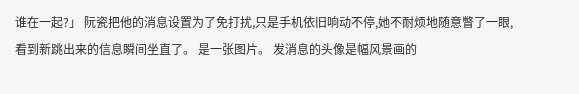谁在一起?」 阮瓷把他的消息设置为了免打扰,只是手机依旧响动不停,她不耐烦地随意瞥了一眼,看到新跳出来的信息瞬间坐直了。 是一张图片。 发消息的头像是幅风景画的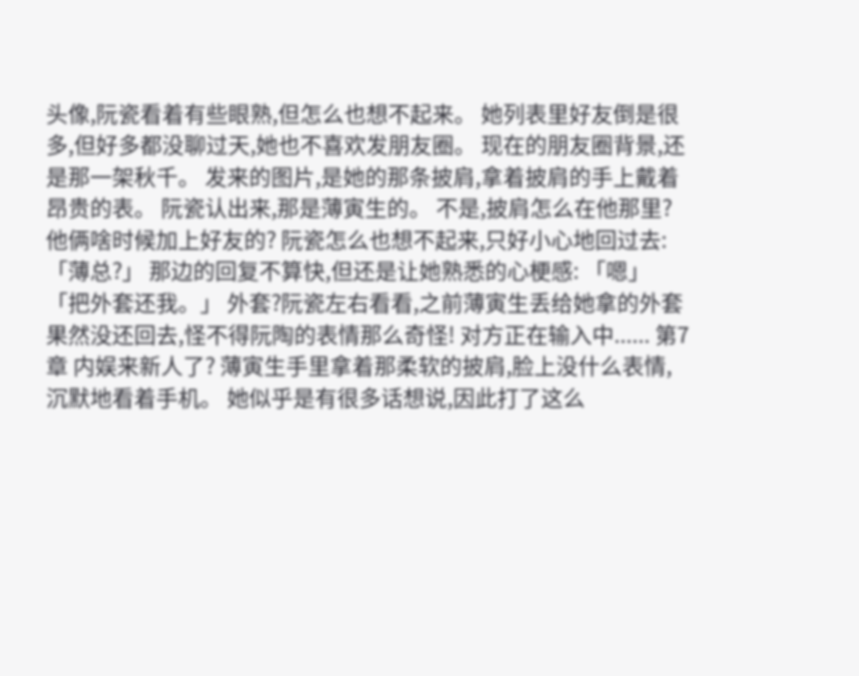头像,阮瓷看着有些眼熟,但怎么也想不起来。 她列表里好友倒是很多,但好多都没聊过天,她也不喜欢发朋友圈。 现在的朋友圈背景,还是那一架秋千。 发来的图片,是她的那条披肩,拿着披肩的手上戴着昂贵的表。 阮瓷认出来,那是薄寅生的。 不是,披肩怎么在他那里?他俩啥时候加上好友的? 阮瓷怎么也想不起来,只好小心地回过去:「薄总?」 那边的回复不算快,但还是让她熟悉的心梗感: 「嗯」 「把外套还我。」 外套?阮瓷左右看看,之前薄寅生丢给她拿的外套果然没还回去,怪不得阮陶的表情那么奇怪! 对方正在输入中...... 第7章 内娱来新人了? 薄寅生手里拿着那柔软的披肩,脸上没什么表情,沉默地看着手机。 她似乎是有很多话想说,因此打了这么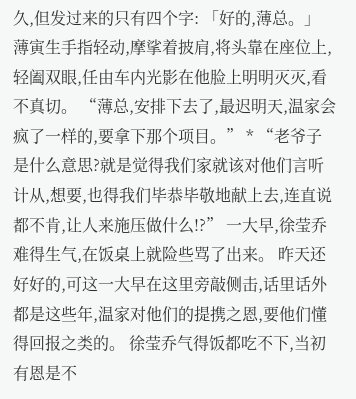久,但发过来的只有四个字: 「好的,薄总。」 薄寅生手指轻动,摩挲着披肩,将头靠在座位上,轻阖双眼,任由车内光影在他脸上明明灭灭,看不真切。 “薄总,安排下去了,最迟明天,温家会疯了一样的,要拿下那个项目。” * “老爷子是什么意思?就是觉得我们家就该对他们言听计从,想要,也得我们毕恭毕敬地献上去,连直说都不肯,让人来施压做什么!?” 一大早,徐莹乔难得生气,在饭桌上就险些骂了出来。 昨天还好好的,可这一大早在这里旁敲侧击,话里话外都是这些年,温家对他们的提携之恩,要他们懂得回报之类的。 徐莹乔气得饭都吃不下,当初有恩是不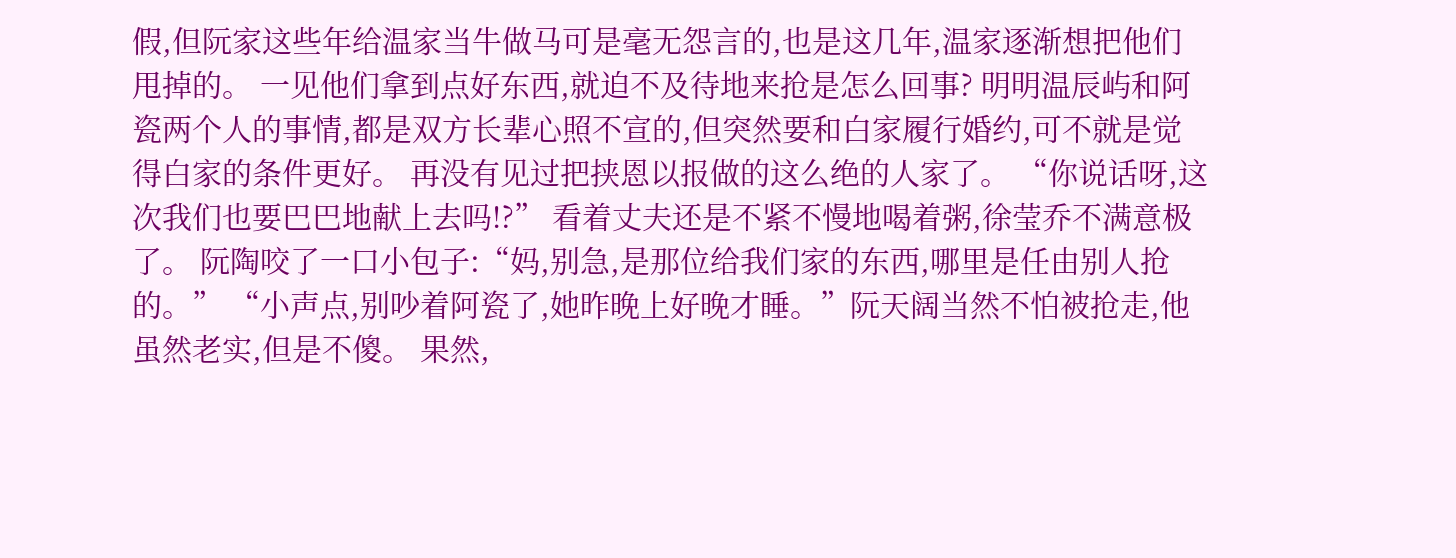假,但阮家这些年给温家当牛做马可是毫无怨言的,也是这几年,温家逐渐想把他们甩掉的。 一见他们拿到点好东西,就迫不及待地来抢是怎么回事? 明明温辰屿和阿瓷两个人的事情,都是双方长辈心照不宣的,但突然要和白家履行婚约,可不就是觉得白家的条件更好。 再没有见过把挟恩以报做的这么绝的人家了。 “你说话呀,这次我们也要巴巴地献上去吗!?” 看着丈夫还是不紧不慢地喝着粥,徐莹乔不满意极了。 阮陶咬了一口小包子:“妈,别急,是那位给我们家的东西,哪里是任由别人抢的。” “小声点,别吵着阿瓷了,她昨晚上好晚才睡。”阮天阔当然不怕被抢走,他虽然老实,但是不傻。 果然,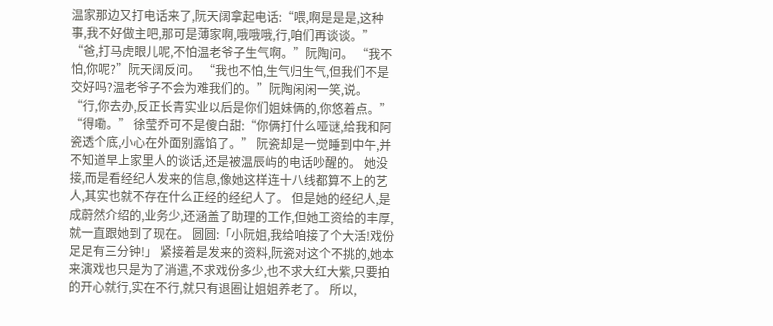温家那边又打电话来了,阮天阔拿起电话:“喂,啊是是是,这种事,我不好做主吧,那可是薄家啊,哦哦哦,行,咱们再谈谈。” “爸,打马虎眼儿呢,不怕温老爷子生气啊。”阮陶问。 “我不怕,你呢?”阮天阔反问。 “我也不怕,生气归生气,但我们不是交好吗?温老爷子不会为难我们的。”阮陶闲闲一笑,说。 “行,你去办,反正长青实业以后是你们姐妹俩的,你悠着点。” “得嘞。” 徐莹乔可不是傻白甜:“你俩打什么哑谜,给我和阿瓷透个底,小心在外面别露馅了。” 阮瓷却是一觉睡到中午,并不知道早上家里人的谈话,还是被温辰屿的电话吵醒的。 她没接,而是看经纪人发来的信息,像她这样连十八线都算不上的艺人,其实也就不存在什么正经的经纪人了。 但是她的经纪人,是成蔚然介绍的,业务少,还涵盖了助理的工作,但她工资给的丰厚,就一直跟她到了现在。 圆圆:「小阮姐,我给咱接了个大活!戏份足足有三分钟!」 紧接着是发来的资料,阮瓷对这个不挑的,她本来演戏也只是为了消遣,不求戏份多少,也不求大红大紫,只要拍的开心就行,实在不行,就只有退圈让姐姐养老了。 所以,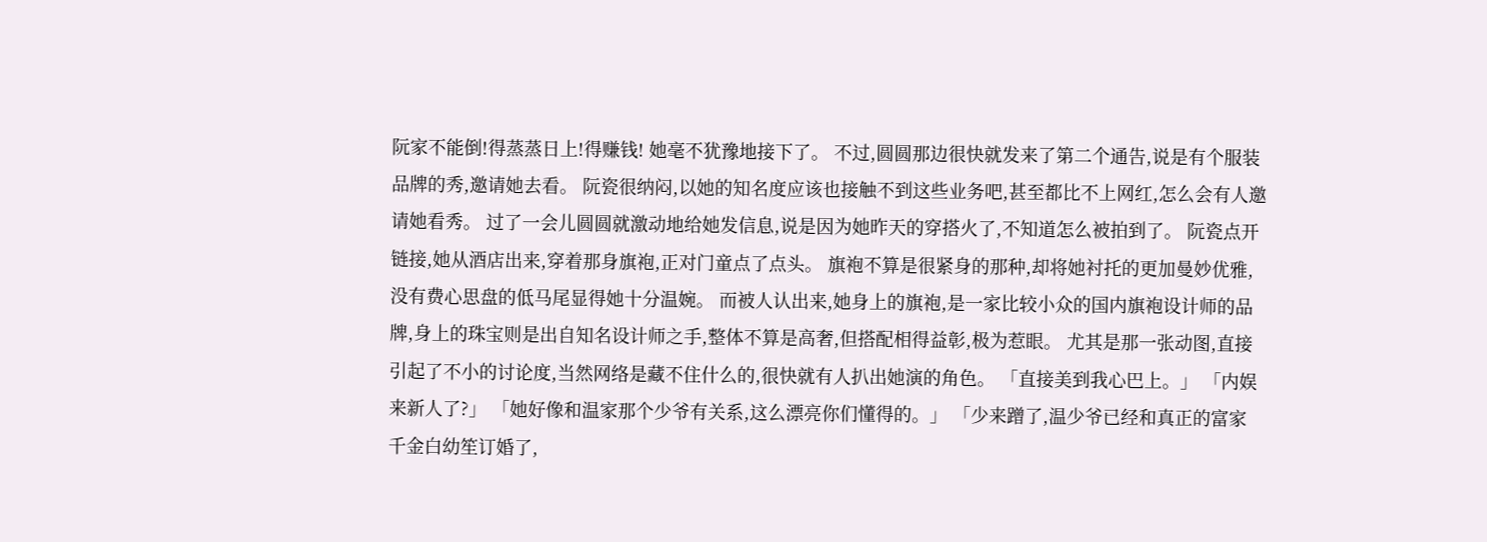阮家不能倒!得蒸蒸日上!得赚钱! 她毫不犹豫地接下了。 不过,圆圆那边很快就发来了第二个通告,说是有个服装品牌的秀,邀请她去看。 阮瓷很纳闷,以她的知名度应该也接触不到这些业务吧,甚至都比不上网红,怎么会有人邀请她看秀。 过了一会儿圆圆就激动地给她发信息,说是因为她昨天的穿搭火了,不知道怎么被拍到了。 阮瓷点开链接,她从酒店出来,穿着那身旗袍,正对门童点了点头。 旗袍不算是很紧身的那种,却将她衬托的更加曼妙优雅,没有费心思盘的低马尾显得她十分温婉。 而被人认出来,她身上的旗袍,是一家比较小众的国内旗袍设计师的品牌,身上的珠宝则是出自知名设计师之手,整体不算是高奢,但搭配相得益彰,极为惹眼。 尤其是那一张动图,直接引起了不小的讨论度,当然网络是藏不住什么的,很快就有人扒出她演的角色。 「直接美到我心巴上。」 「内娱来新人了?」 「她好像和温家那个少爷有关系,这么漂亮你们懂得的。」 「少来蹭了,温少爷已经和真正的富家千金白幼笙订婚了,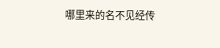哪里来的名不见经传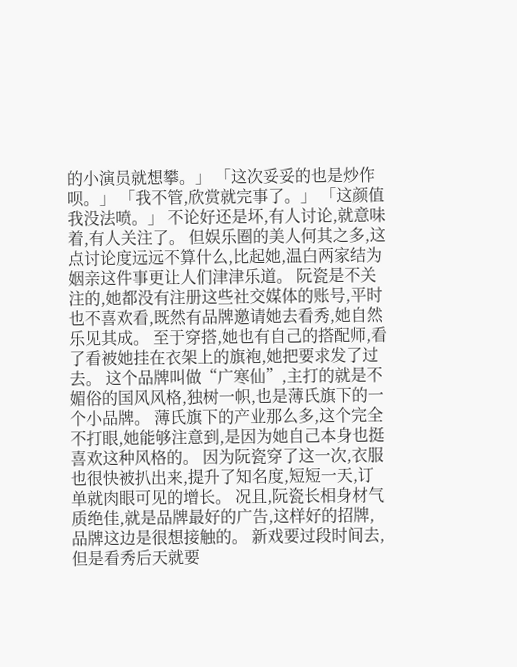的小演员就想攀。」 「这次妥妥的也是炒作呗。」 「我不管,欣赏就完事了。」 「这颜值我没法喷。」 不论好还是坏,有人讨论,就意味着,有人关注了。 但娱乐圈的美人何其之多,这点讨论度远远不算什么,比起她,温白两家结为姻亲这件事更让人们津津乐道。 阮瓷是不关注的,她都没有注册这些社交媒体的账号,平时也不喜欢看,既然有品牌邀请她去看秀,她自然乐见其成。 至于穿搭,她也有自己的搭配师,看了看被她挂在衣架上的旗袍,她把要求发了过去。 这个品牌叫做“广寒仙”,主打的就是不媚俗的国风风格,独树一帜,也是薄氏旗下的一个小品牌。 薄氏旗下的产业那么多,这个完全不打眼,她能够注意到,是因为她自己本身也挺喜欢这种风格的。 因为阮瓷穿了这一次,衣服也很快被扒出来,提升了知名度,短短一天,订单就肉眼可见的增长。 况且,阮瓷长相身材气质绝佳,就是品牌最好的广告,这样好的招牌,品牌这边是很想接触的。 新戏要过段时间去,但是看秀后天就要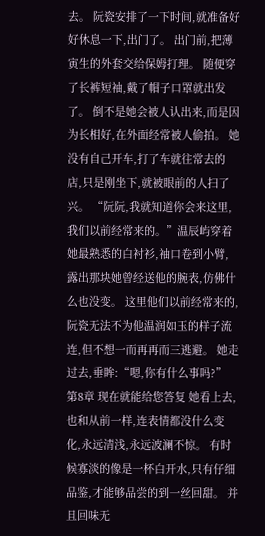去。 阮瓷安排了一下时间,就准备好好休息一下,出门了。 出门前,把薄寅生的外套交给保姆打理。 随便穿了长裤短袖,戴了帽子口罩就出发了。 倒不是她会被人认出来,而是因为长相好,在外面经常被人偷拍。 她没有自己开车,打了车就往常去的店,只是刚坐下,就被眼前的人扫了兴。 “阮阮,我就知道你会来这里,我们以前经常来的。”温辰屿穿着她最熟悉的白衬衫,袖口卷到小臂,露出那块她曾经送他的腕表,仿佛什么也没变。 这里他们以前经常来的,阮瓷无法不为他温润如玉的样子流连,但不想一而再再而三逃避。 她走过去,垂眸:“嗯,你有什么事吗?” 第8章 现在就能给您答复 她看上去,也和从前一样,连表情都没什么变化,永远清浅,永远波澜不惊。 有时候寡淡的像是一杯白开水,只有仔细品鉴,才能够品尝的到一丝回甜。 并且回味无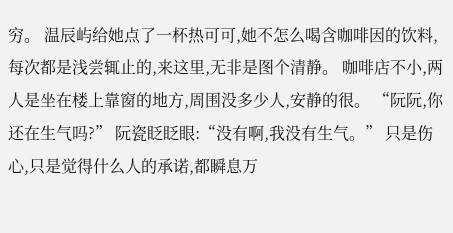穷。 温辰屿给她点了一杯热可可,她不怎么喝含咖啡因的饮料,每次都是浅尝辄止的,来这里,无非是图个清静。 咖啡店不小,两人是坐在楼上靠窗的地方,周围没多少人,安静的很。 “阮阮,你还在生气吗?” 阮瓷眨眨眼:“没有啊,我没有生气。” 只是伤心,只是觉得什么人的承诺,都瞬息万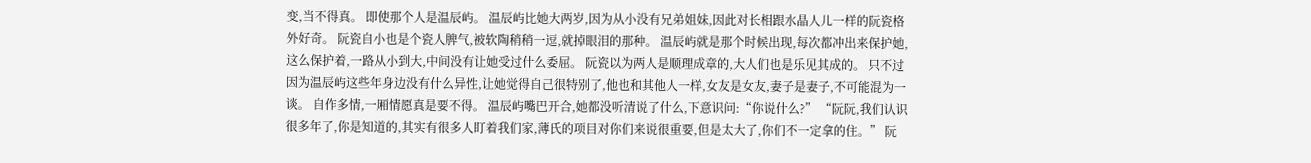变,当不得真。 即使那个人是温辰屿。 温辰屿比她大两岁,因为从小没有兄弟姐妹,因此对长相跟水晶人儿一样的阮瓷格外好奇。 阮瓷自小也是个瓷人脾气,被软陶稍稍一逗,就掉眼泪的那种。 温辰屿就是那个时候出现,每次都冲出来保护她,这么保护着,一路从小到大,中间没有让她受过什么委屈。 阮瓷以为两人是顺理成章的,大人们也是乐见其成的。 只不过因为温辰屿这些年身边没有什么异性,让她觉得自己很特别了,他也和其他人一样,女友是女友,妻子是妻子,不可能混为一谈。 自作多情,一厢情愿真是要不得。 温辰屿嘴巴开合,她都没听清说了什么,下意识问:“你说什么?” “阮阮,我们认识很多年了,你是知道的,其实有很多人盯着我们家,薄氏的项目对你们来说很重要,但是太大了,你们不一定拿的住。” 阮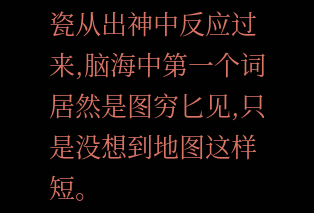瓷从出神中反应过来,脑海中第一个词居然是图穷匕见,只是没想到地图这样短。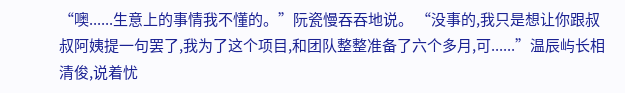“噢......生意上的事情我不懂的。”阮瓷慢吞吞地说。 “没事的,我只是想让你跟叔叔阿姨提一句罢了,我为了这个项目,和团队整整准备了六个多月,可......”温辰屿长相清俊,说着忧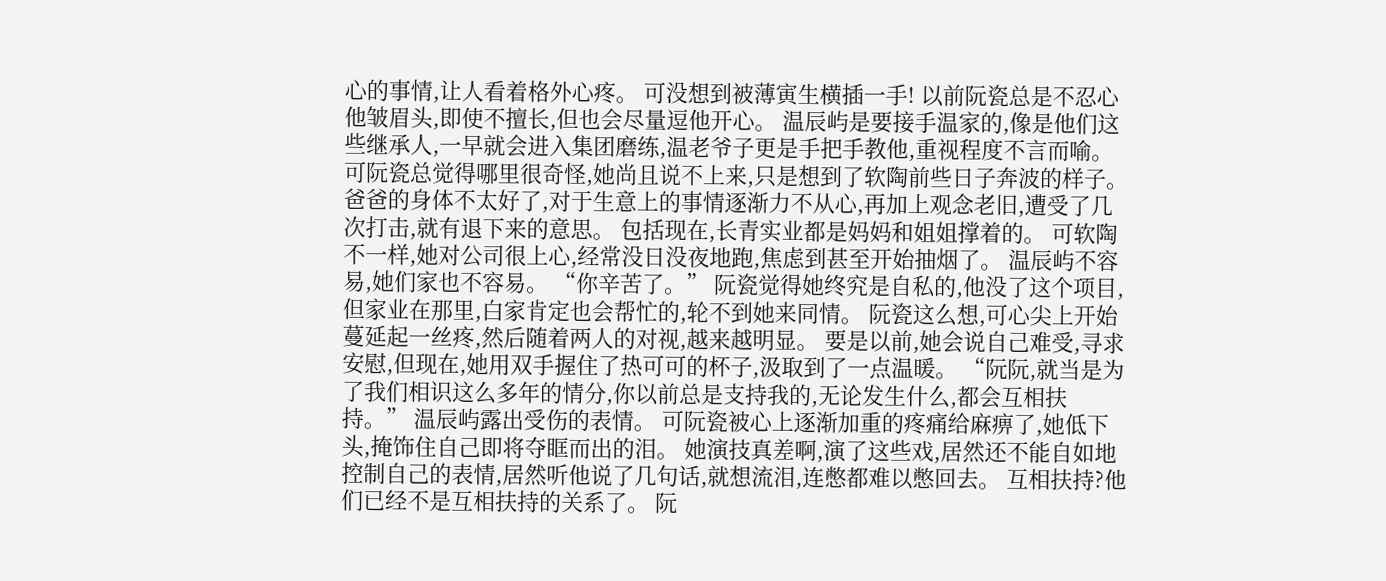心的事情,让人看着格外心疼。 可没想到被薄寅生横插一手! 以前阮瓷总是不忍心他皱眉头,即使不擅长,但也会尽量逗他开心。 温辰屿是要接手温家的,像是他们这些继承人,一早就会进入集团磨练,温老爷子更是手把手教他,重视程度不言而喻。 可阮瓷总觉得哪里很奇怪,她尚且说不上来,只是想到了软陶前些日子奔波的样子。 爸爸的身体不太好了,对于生意上的事情逐渐力不从心,再加上观念老旧,遭受了几次打击,就有退下来的意思。 包括现在,长青实业都是妈妈和姐姐撑着的。 可软陶不一样,她对公司很上心,经常没日没夜地跑,焦虑到甚至开始抽烟了。 温辰屿不容易,她们家也不容易。 “你辛苦了。” 阮瓷觉得她终究是自私的,他没了这个项目,但家业在那里,白家肯定也会帮忙的,轮不到她来同情。 阮瓷这么想,可心尖上开始蔓延起一丝疼,然后随着两人的对视,越来越明显。 要是以前,她会说自己难受,寻求安慰,但现在,她用双手握住了热可可的杯子,汲取到了一点温暖。 “阮阮,就当是为了我们相识这么多年的情分,你以前总是支持我的,无论发生什么,都会互相扶持。” 温辰屿露出受伤的表情。 可阮瓷被心上逐渐加重的疼痛给麻痹了,她低下头,掩饰住自己即将夺眶而出的泪。 她演技真差啊,演了这些戏,居然还不能自如地控制自己的表情,居然听他说了几句话,就想流泪,连憋都难以憋回去。 互相扶持?他们已经不是互相扶持的关系了。 阮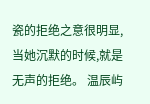瓷的拒绝之意很明显,当她沉默的时候,就是无声的拒绝。 温辰屿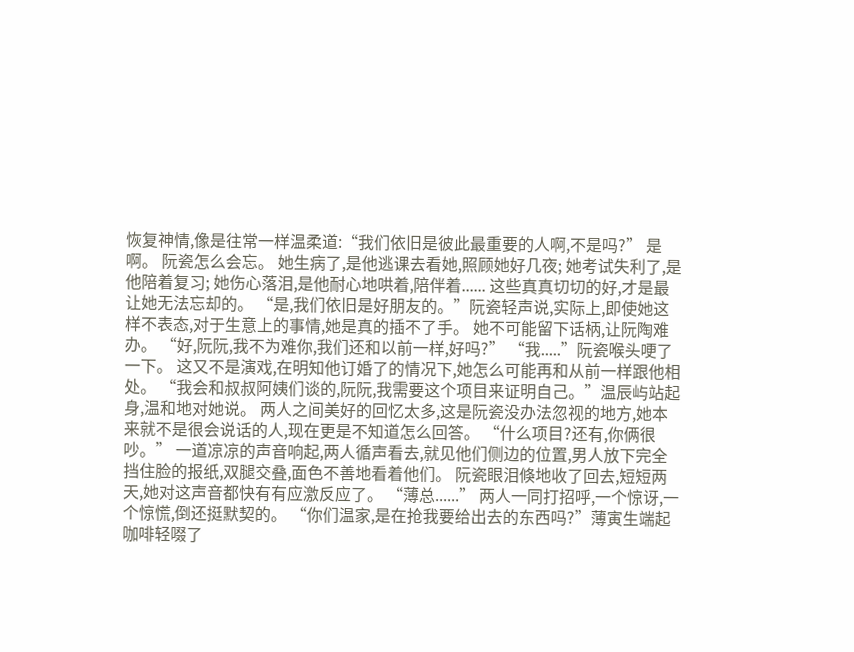恢复神情,像是往常一样温柔道:“我们依旧是彼此最重要的人啊,不是吗?” 是啊。 阮瓷怎么会忘。 她生病了,是他逃课去看她,照顾她好几夜; 她考试失利了,是他陪着复习; 她伤心落泪,是他耐心地哄着,陪伴着...... 这些真真切切的好,才是最让她无法忘却的。 “是,我们依旧是好朋友的。”阮瓷轻声说,实际上,即使她这样不表态,对于生意上的事情,她是真的插不了手。 她不可能留下话柄,让阮陶难办。 “好,阮阮,我不为难你,我们还和以前一样,好吗?” “我.....”阮瓷喉头哽了一下。 这又不是演戏,在明知他订婚了的情况下,她怎么可能再和从前一样跟他相处。 “我会和叔叔阿姨们谈的,阮阮,我需要这个项目来证明自己。”温辰屿站起身,温和地对她说。 两人之间美好的回忆太多,这是阮瓷没办法忽视的地方,她本来就不是很会说话的人,现在更是不知道怎么回答。 “什么项目?还有,你俩很吵。” 一道凉凉的声音响起,两人循声看去,就见他们侧边的位置,男人放下完全挡住脸的报纸,双腿交叠,面色不善地看着他们。 阮瓷眼泪倏地收了回去,短短两天,她对这声音都快有有应激反应了。 “薄总......” 两人一同打招呼,一个惊讶,一个惊慌,倒还挺默契的。 “你们温家,是在抢我要给出去的东西吗?”薄寅生端起咖啡轻啜了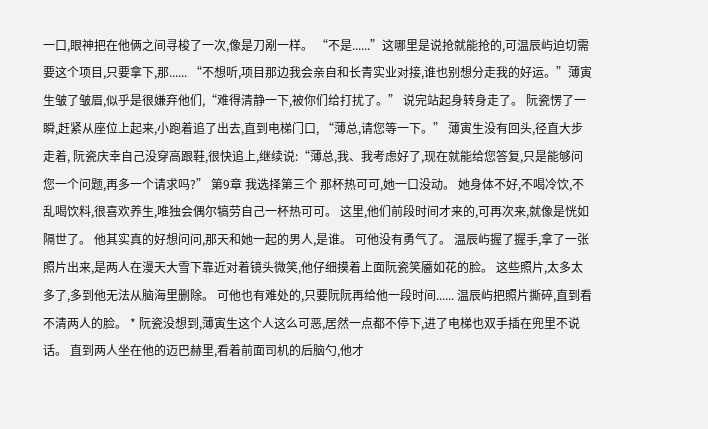一口,眼神把在他俩之间寻梭了一次,像是刀剐一样。 “不是......”这哪里是说抢就能抢的,可温辰屿迫切需要这个项目,只要拿下,那...... “不想听,项目那边我会亲自和长青实业对接,谁也别想分走我的好运。”薄寅生皱了皱眉,似乎是很嫌弃他们,“难得清静一下,被你们给打扰了。” 说完站起身转身走了。 阮瓷愣了一瞬,赶紧从座位上起来,小跑着追了出去,直到电梯门口, “薄总,请您等一下。” 薄寅生没有回头,径直大步走着, 阮瓷庆幸自己没穿高跟鞋,很快追上,继续说:“薄总,我、我考虑好了,现在就能给您答复,只是能够问您一个问题,再多一个请求吗?” 第9章 我选择第三个 那杯热可可,她一口没动。 她身体不好,不喝冷饮,不乱喝饮料,很喜欢养生,唯独会偶尔犒劳自己一杯热可可。 这里,他们前段时间才来的,可再次来,就像是恍如隔世了。 他其实真的好想问问,那天和她一起的男人,是谁。 可他没有勇气了。 温辰屿握了握手,拿了一张照片出来,是两人在漫天大雪下靠近对着镜头微笑,他仔细摸着上面阮瓷笑靥如花的脸。 这些照片,太多太多了,多到他无法从脑海里删除。 可他也有难处的,只要阮阮再给他一段时间...... 温辰屿把照片撕碎,直到看不清两人的脸。 * 阮瓷没想到,薄寅生这个人这么可恶,居然一点都不停下,进了电梯也双手插在兜里不说话。 直到两人坐在他的迈巴赫里,看着前面司机的后脑勺,他才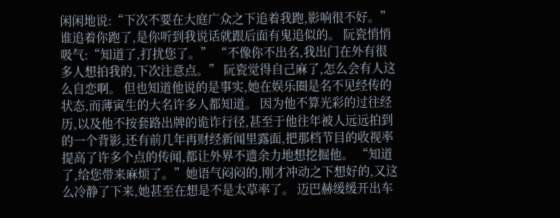闲闲地说:“下次不要在大庭广众之下追着我跑,影响很不好。” 谁追着你跑了,是你听到我说话就跟后面有鬼追似的。 阮瓷悄悄吸气:“知道了,打扰您了。” “不像你不出名,我出门在外有很多人想拍我的,下次注意点。” 阮瓷觉得自己麻了,怎么会有人这么自恋啊。 但也知道他说的是事实,她在娱乐圈是名不见经传的状态,而薄寅生的大名许多人都知道。 因为他不算光彩的过往经历,以及他不按套路出牌的诡诈行径,甚至于他往年被人远远拍到的一个背影,还有前几年再财经新闻里露面,把那档节目的收视率提高了许多个点的传闻,都让外界不遗余力地想挖掘他。 “知道了,给您带来麻烦了。”她语气闷闷的,刚才冲动之下想好的,又这么冷静了下来,她甚至在想是不是太草率了。 迈巴赫缓缓开出车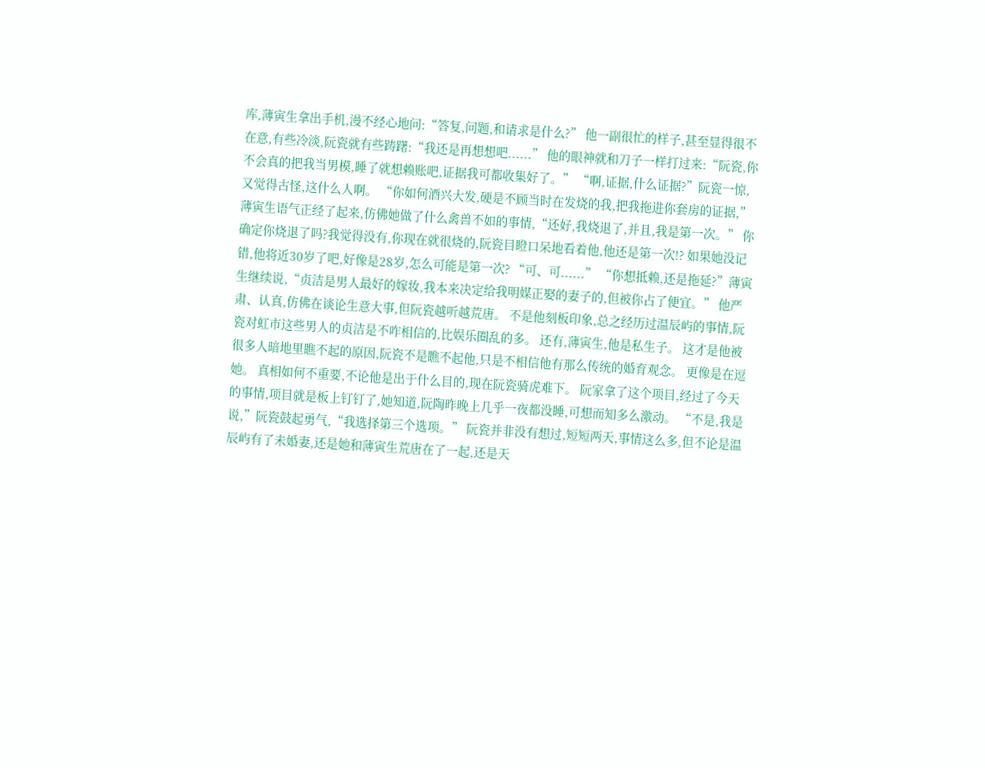库,薄寅生拿出手机,漫不经心地问:“答复,问题,和请求是什么?” 他一副很忙的样子,甚至显得很不在意,有些冷淡,阮瓷就有些踌躇:“我还是再想想吧......” 他的眼神就和刀子一样打过来:“阮瓷,你不会真的把我当男模,睡了就想赖账吧,证据我可都收集好了。” “啊,证据,什么证据?”阮瓷一惊,又觉得古怪,这什么人啊。 “你如何酒兴大发,硬是不顾当时在发烧的我,把我拖进你套房的证据,”薄寅生语气正经了起来,仿佛她做了什么禽兽不如的事情,“还好,我烧退了,并且,我是第一次。” 你确定你烧退了吗?我觉得没有,你现在就很烧的,阮瓷目瞪口呆地看着他,他还是第一次!? 如果她没记错,他将近30岁了吧,好像是28岁,怎么可能是第一次? “可、可......” “你想抵赖,还是拖延?”薄寅生继续说,“贞洁是男人最好的嫁妆,我本来决定给我明媒正娶的妻子的,但被你占了便宜。” 他严肃、认真,仿佛在谈论生意大事,但阮瓷越听越荒唐。 不是他刻板印象,总之经历过温辰屿的事情,阮瓷对虹市这些男人的贞洁是不咋相信的,比娱乐圈乱的多。 还有,薄寅生,他是私生子。 这才是他被很多人暗地里瞧不起的原因,阮瓷不是瞧不起他,只是不相信他有那么传统的婚育观念。 更像是在逗她。 真相如何不重要,不论他是出于什么目的,现在阮瓷骑虎难下。 阮家拿了这个项目,经过了今天的事情,项目就是板上钉钉了,她知道,阮陶昨晚上几乎一夜都没睡,可想而知多么激动。 “不是,我是说,”阮瓷鼓起勇气,“我选择第三个选项。” 阮瓷并非没有想过,短短两天,事情这么多,但不论是温辰屿有了未婚妻,还是她和薄寅生荒唐在了一起,还是天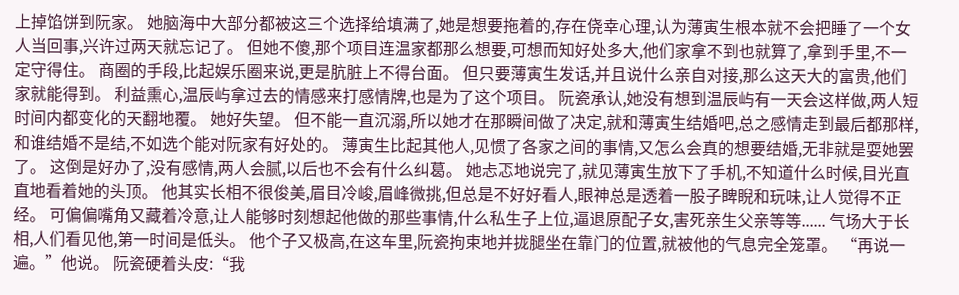上掉馅饼到阮家。 她脑海中大部分都被这三个选择给填满了,她是想要拖着的,存在侥幸心理,认为薄寅生根本就不会把睡了一个女人当回事,兴许过两天就忘记了。 但她不傻,那个项目连温家都那么想要,可想而知好处多大,他们家拿不到也就算了,拿到手里,不一定守得住。 商圈的手段,比起娱乐圈来说,更是肮脏上不得台面。 但只要薄寅生发话,并且说什么亲自对接,那么这天大的富贵,他们家就能得到。 利益熏心,温辰屿拿过去的情感来打感情牌,也是为了这个项目。 阮瓷承认,她没有想到温辰屿有一天会这样做,两人短时间内都变化的天翻地覆。 她好失望。 但不能一直沉溺,所以她才在那瞬间做了决定,就和薄寅生结婚吧,总之感情走到最后都那样,和谁结婚不是结,不如选个能对阮家有好处的。 薄寅生比起其他人,见惯了各家之间的事情,又怎么会真的想要结婚,无非就是耍她罢了。 这倒是好办了,没有感情,两人会腻,以后也不会有什么纠葛。 她忐忑地说完了,就见薄寅生放下了手机,不知道什么时候,目光直直地看着她的头顶。 他其实长相不很俊美,眉目冷峻,眉峰微挑,但总是不好好看人,眼神总是透着一股子睥睨和玩味,让人觉得不正经。 可偏偏嘴角又藏着冷意,让人能够时刻想起他做的那些事情,什么私生子上位,逼退原配子女,害死亲生父亲等等...... 气场大于长相,人们看见他,第一时间是低头。 他个子又极高,在这车里,阮瓷拘束地并拢腿坐在靠门的位置,就被他的气息完全笼罩。 “再说一遍。”他说。 阮瓷硬着头皮:“我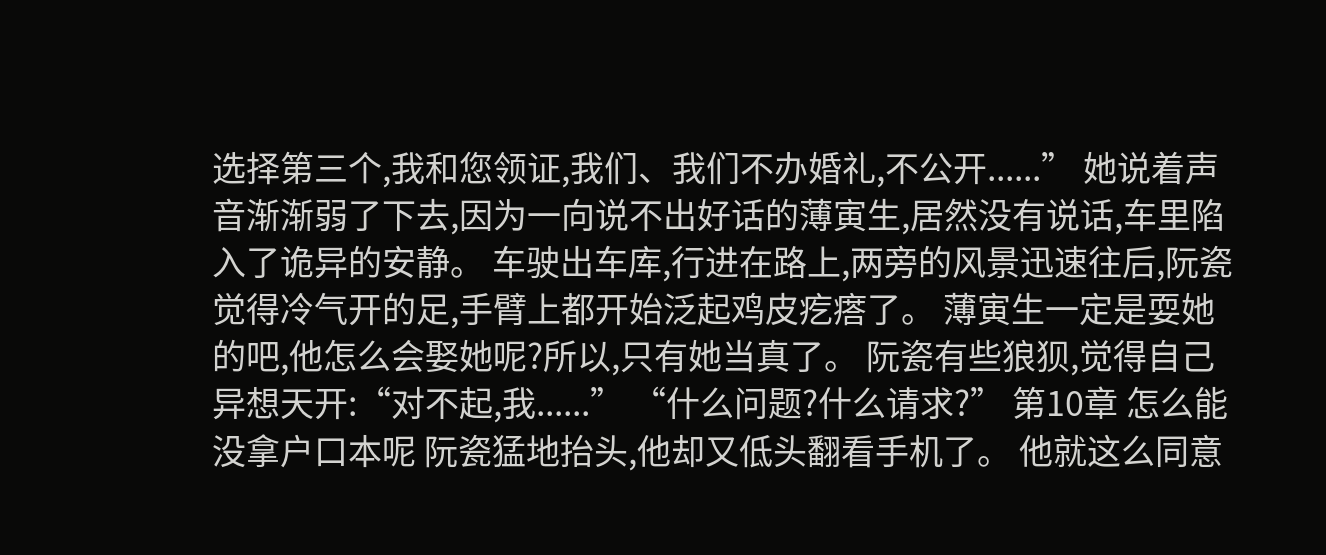选择第三个,我和您领证,我们、我们不办婚礼,不公开......” 她说着声音渐渐弱了下去,因为一向说不出好话的薄寅生,居然没有说话,车里陷入了诡异的安静。 车驶出车库,行进在路上,两旁的风景迅速往后,阮瓷觉得冷气开的足,手臂上都开始泛起鸡皮疙瘩了。 薄寅生一定是耍她的吧,他怎么会娶她呢?所以,只有她当真了。 阮瓷有些狼狈,觉得自己异想天开:“对不起,我......” “什么问题?什么请求?” 第10章 怎么能没拿户口本呢 阮瓷猛地抬头,他却又低头翻看手机了。 他就这么同意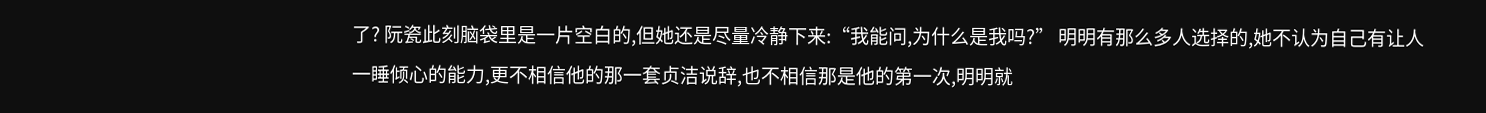了? 阮瓷此刻脑袋里是一片空白的,但她还是尽量冷静下来:“我能问,为什么是我吗?” 明明有那么多人选择的,她不认为自己有让人一睡倾心的能力,更不相信他的那一套贞洁说辞,也不相信那是他的第一次,明明就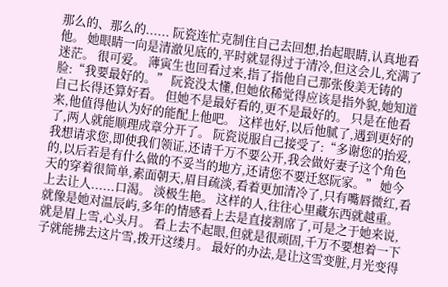那么的、那么的...... 阮瓷连忙克制住自己去回想,抬起眼睛,认真地看他。 她眼睛一向是清澈见底的,平时就显得过于清冷,但这会儿,充满了迷茫。 很可爱。 薄寅生也回看过来,指了指他自己那张俊美无铸的脸:“我要最好的。” 阮瓷没太懂,但她依稀觉得应该是指外貌,她知道自己长得还算好看。 但她不是最好看的,更不是最好的。 只是在他看来,他值得他认为好的能配上他吧。 这样也好,以后他腻了,遇到更好的了,两人就能顺理成章分开了。 阮瓷说服自己接受了:“多谢您的抬爱,我想请求您,即使我们领证,还请千万不要公开,我会做好妻子这个角色的,以后若是有什么做的不妥当的地方,还请您不要迁怒阮家。” 她今天的穿着很简单,素面朝天,眉目疏淡,看着更加清冷了,只有嘴唇微红,看上去让人......口渴。 淡极生艳。 这样的人,往往心里藏东西就越重。 就像是她对温辰屿,多年的情感看上去是直接割席了,可是之于她来说,就是眉上雪,心头月。 看上去不起眼,但就是很顽固,千万不要想着一下子就能拂去这片雪,拨开这缕月。 最好的办法,是让这雪变脏,月光变得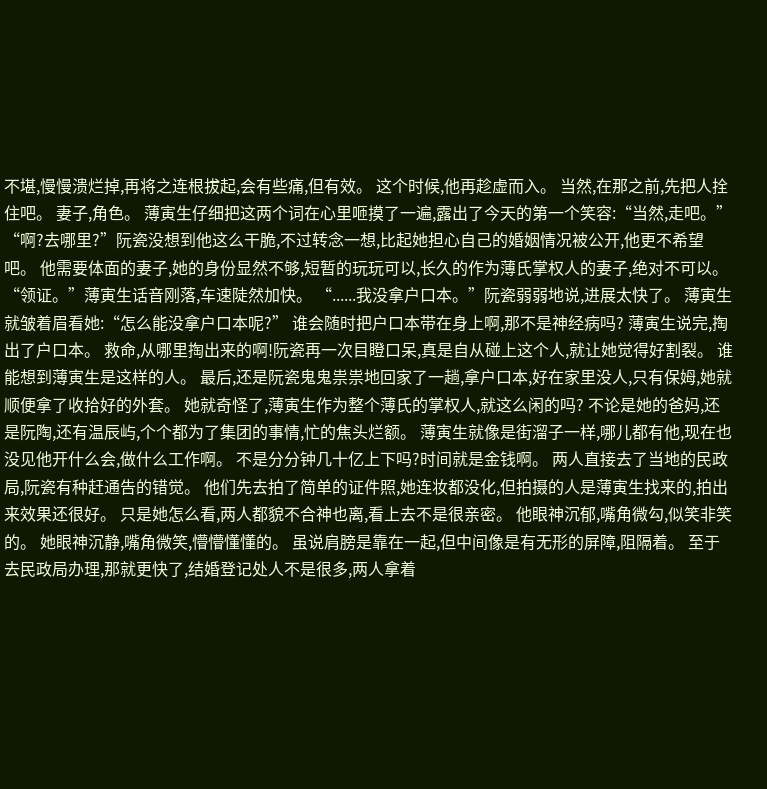不堪,慢慢溃烂掉,再将之连根拔起,会有些痛,但有效。 这个时候,他再趁虚而入。 当然,在那之前,先把人拴住吧。 妻子,角色。 薄寅生仔细把这两个词在心里咂摸了一遍,露出了今天的第一个笑容:“当然,走吧。” “啊?去哪里?”阮瓷没想到他这么干脆,不过转念一想,比起她担心自己的婚姻情况被公开,他更不希望吧。 他需要体面的妻子,她的身份显然不够,短暂的玩玩可以,长久的作为薄氏掌权人的妻子,绝对不可以。 “领证。”薄寅生话音刚落,车速陡然加快。 “......我没拿户口本。”阮瓷弱弱地说,进展太快了。 薄寅生就皱着眉看她:“怎么能没拿户口本呢?” 谁会随时把户口本带在身上啊,那不是神经病吗? 薄寅生说完,掏出了户口本。 救命,从哪里掏出来的啊!阮瓷再一次目瞪口呆,真是自从碰上这个人,就让她觉得好割裂。 谁能想到薄寅生是这样的人。 最后,还是阮瓷鬼鬼祟祟地回家了一趟,拿户口本,好在家里没人,只有保姆,她就顺便拿了收拾好的外套。 她就奇怪了,薄寅生作为整个薄氏的掌权人,就这么闲的吗? 不论是她的爸妈,还是阮陶,还有温辰屿,个个都为了集团的事情,忙的焦头烂额。 薄寅生就像是街溜子一样,哪儿都有他,现在也没见他开什么会,做什么工作啊。 不是分分钟几十亿上下吗?时间就是金钱啊。 两人直接去了当地的民政局,阮瓷有种赶通告的错觉。 他们先去拍了简单的证件照,她连妆都没化,但拍摄的人是薄寅生找来的,拍出来效果还很好。 只是她怎么看,两人都貌不合神也离,看上去不是很亲密。 他眼神沉郁,嘴角微勾,似笑非笑的。 她眼神沉静,嘴角微笑,懵懵懂懂的。 虽说肩膀是靠在一起,但中间像是有无形的屏障,阻隔着。 至于去民政局办理,那就更快了,结婚登记处人不是很多,两人拿着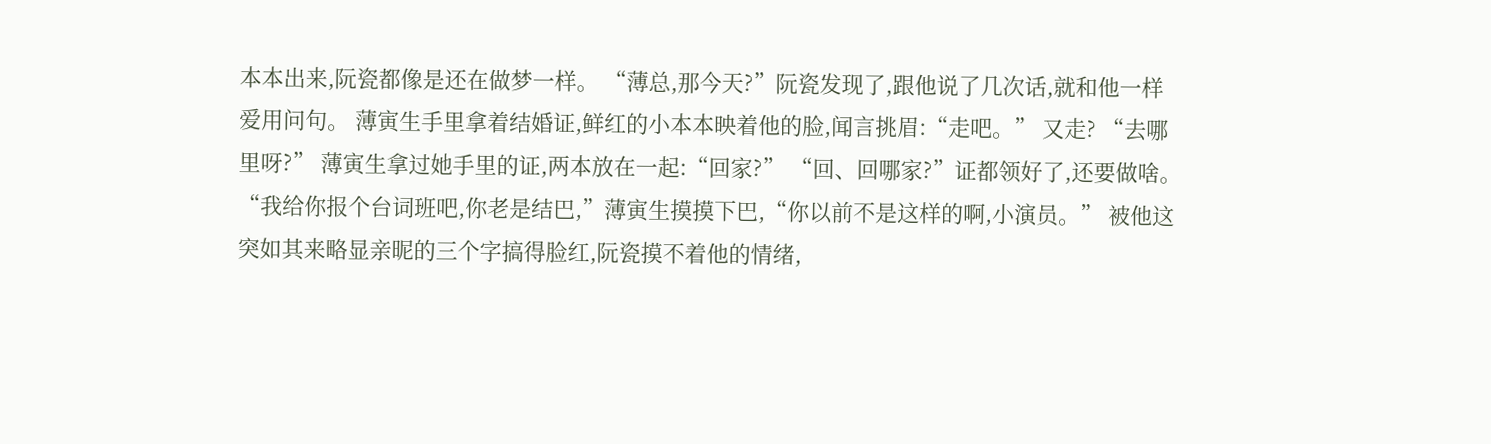本本出来,阮瓷都像是还在做梦一样。 “薄总,那今天?”阮瓷发现了,跟他说了几次话,就和他一样爱用问句。 薄寅生手里拿着结婚证,鲜红的小本本映着他的脸,闻言挑眉:“走吧。” 又走? “去哪里呀?” 薄寅生拿过她手里的证,两本放在一起:“回家?” “回、回哪家?”证都领好了,还要做啥。 “我给你报个台词班吧,你老是结巴,”薄寅生摸摸下巴,“你以前不是这样的啊,小演员。” 被他这突如其来略显亲昵的三个字搞得脸红,阮瓷摸不着他的情绪,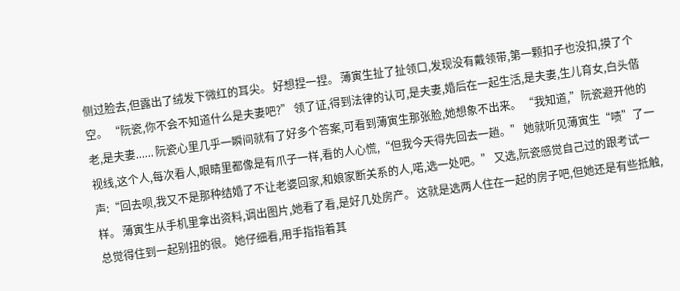侧过脸去,但露出了绒发下微红的耳尖。 好想捏一捏。 薄寅生扯了扯领口,发现没有戴领带,第一颗扣子也没扣,摸了个空。 “阮瓷,你不会不知道什么是夫妻吧?” 领了证,得到法律的认可,是夫妻,婚后在一起生活,是夫妻,生儿育女,白头偕老,是夫妻...... 阮瓷心里几乎一瞬间就有了好多个答案,可看到薄寅生那张脸,她想象不出来。 “我知道,”阮瓷避开他的视线,这个人,每次看人,眼睛里都像是有爪子一样,看的人心慌,“但我今天得先回去一趟。” 她就听见薄寅生“啧”了一声:“回去呗,我又不是那种结婚了不让老婆回家,和娘家断关系的人,喏,选一处吧。” 又选,阮瓷感觉自己过的跟考试一样。 薄寅生从手机里拿出资料,调出图片,她看了看,是好几处房产。 这就是选两人住在一起的房子吧,但她还是有些抵触,总觉得住到一起别扭的很。 她仔细看,用手指指着其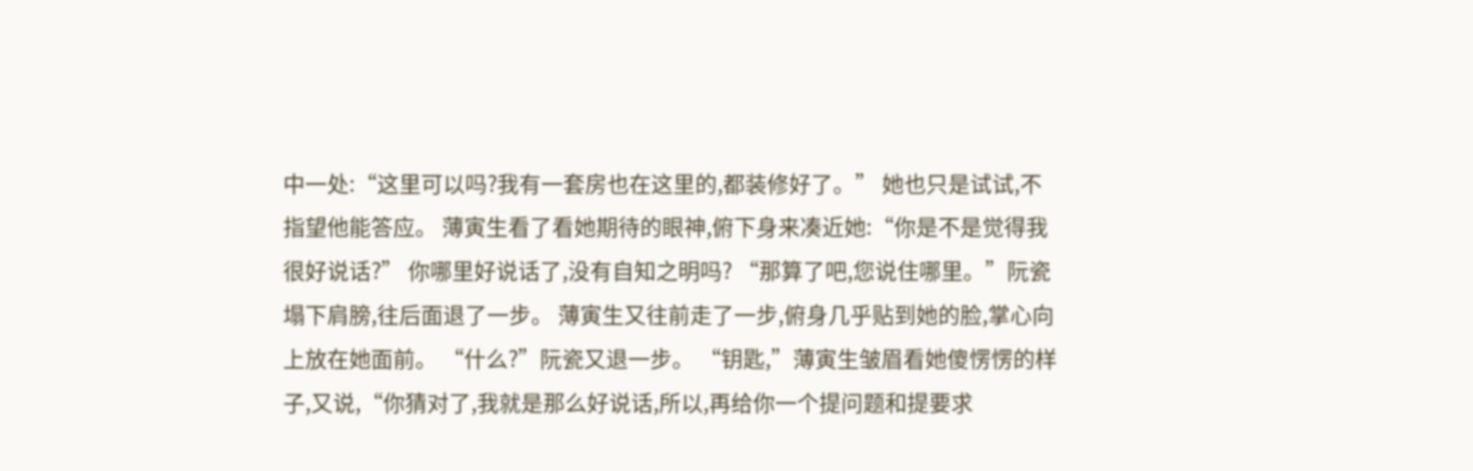中一处:“这里可以吗?我有一套房也在这里的,都装修好了。” 她也只是试试,不指望他能答应。 薄寅生看了看她期待的眼神,俯下身来凑近她:“你是不是觉得我很好说话?” 你哪里好说话了,没有自知之明吗? “那算了吧,您说住哪里。”阮瓷塌下肩膀,往后面退了一步。 薄寅生又往前走了一步,俯身几乎贴到她的脸,掌心向上放在她面前。 “什么?”阮瓷又退一步。 “钥匙,”薄寅生皱眉看她傻愣愣的样子,又说,“你猜对了,我就是那么好说话,所以,再给你一个提问题和提要求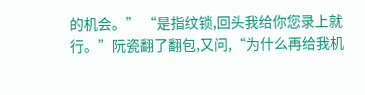的机会。” “是指纹锁,回头我给你您录上就行。”阮瓷翻了翻包,又问,“为什么再给我机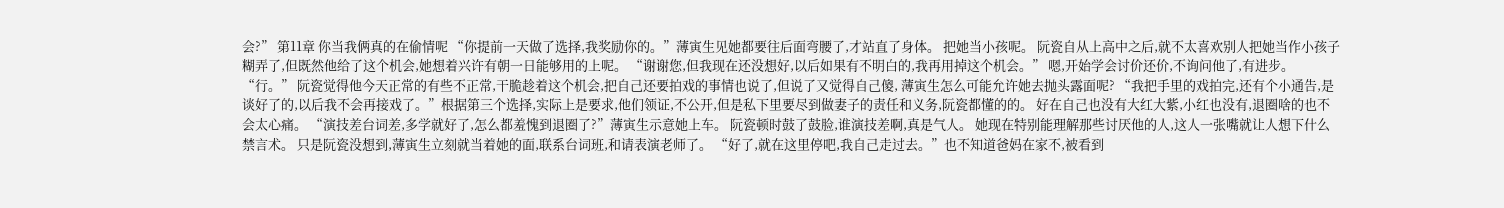会?” 第11章 你当我俩真的在偷情呢 “你提前一天做了选择,我奖励你的。”薄寅生见她都要往后面弯腰了,才站直了身体。 把她当小孩呢。 阮瓷自从上高中之后,就不太喜欢别人把她当作小孩子糊弄了,但既然他给了这个机会,她想着兴许有朝一日能够用的上呢。 “谢谢您,但我现在还没想好,以后如果有不明白的,我再用掉这个机会。” 嗯,开始学会讨价还价,不询问他了,有进步。 “行。” 阮瓷觉得他今天正常的有些不正常,干脆趁着这个机会,把自己还要拍戏的事情也说了,但说了又觉得自己傻, 薄寅生怎么可能允许她去抛头露面呢? “我把手里的戏拍完,还有个小通告,是谈好了的,以后我不会再接戏了。”根据第三个选择,实际上是要求,他们领证,不公开,但是私下里要尽到做妻子的责任和义务,阮瓷都懂的的。 好在自己也没有大红大紫,小红也没有,退圈啥的也不会太心痛。 “演技差台词差,多学就好了,怎么都羞愧到退圈了?”薄寅生示意她上车。 阮瓷顿时鼓了鼓脸,谁演技差啊,真是气人。 她现在特别能理解那些讨厌他的人,这人一张嘴就让人想下什么禁言术。 只是阮瓷没想到,薄寅生立刻就当着她的面,联系台词班,和请表演老师了。 “好了,就在这里停吧,我自己走过去。”也不知道爸妈在家不,被看到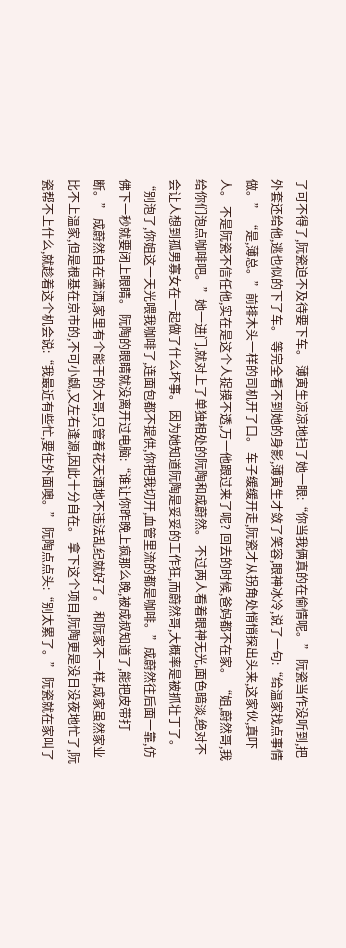了可不得了,阮瓷迫不及待要下车。 薄寅生凉凉地扫了她一眼:“你当我俩真的在偷情呢。” 阮瓷当作没听到,把外套还给他,逃也似的下了车。 等完全看不到她的身影,薄寅生才敛了笑容,眼神冰冷,说了一句:“给温家找点事情做。” “是,薄总。”前排木头一样的司机开了口。 车子缓缓开走,阮瓷才从拐角处悄悄探出头来,这家伙,真吓人。 不是阮瓷不信任他,实在是这个人捉摸不透,万一他跟过来了呢? 回去的时候,爸妈都不在家。 “姐,蔚然哥,我给你们泡点咖啡吧。”她一进门,就对上了单独相处的阮陶和成蔚然。 不过两人看着眼神无光,面色暗淡,绝对不会让人想到孤男寡女在一起做了什么坏事。 因为她知道阮陶是妥妥的工作狂,而蔚然哥,大概率是被抓壮丁了。 “别泡了,你姐这一天光喂我咖啡了,连面包都不提供,你把我切开,血管里流的都是咖啡。”成蔚然往后面一靠,仿佛下一秒就要闭上眼睛。 阮陶的眼睛就没离开过电脑:“谁让你昨晚上疯那么晚,被成叔知道了,能把皮带打断。” 成蔚然自在潇洒,家里有个能干的大哥,只管着花天酒地不违法乱纪就好了。 和阮家不一样,成家虽然家业比不上温家,但是根基在京市的,不可小觑,又左右逢源,因此十分自在。 拿下这个项目,阮陶更是没日没夜地忙了,阮瓷帮不上什么,就趁着这个机会说:“我最近有些忙,要住外面噢。” 阮陶点点头:“别太累了。” 阮瓷就在家叫了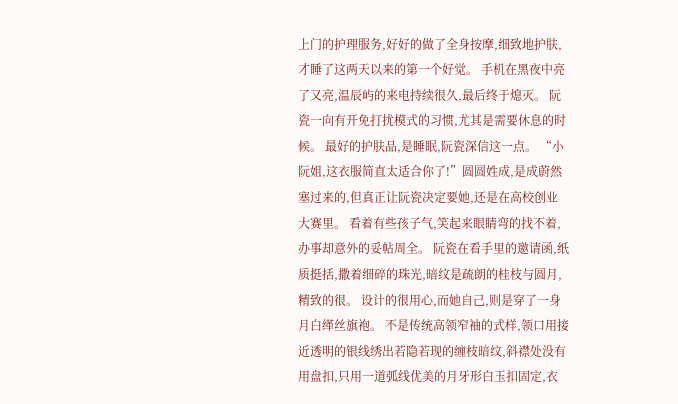上门的护理服务,好好的做了全身按摩,细致地护肤,才睡了这两天以来的第一个好觉。 手机在黑夜中亮了又亮,温辰屿的来电持续很久,最后终于熄灭。 阮瓷一向有开免打扰模式的习惯,尤其是需要休息的时候。 最好的护肤品,是睡眠,阮瓷深信这一点。 “小阮姐,这衣服简直太适合你了!”圆圆姓成,是成蔚然塞过来的,但真正让阮瓷决定要她,还是在高校创业大赛里。 看着有些孩子气,笑起来眼睛弯的找不着,办事却意外的妥帖周全。 阮瓷在看手里的邀请函,纸质挺括,撒着细碎的珠光,暗纹是疏朗的桂枝与圆月,精致的很。 设计的很用心,而她自己,则是穿了一身月白缂丝旗袍。 不是传统高领窄袖的式样,领口用接近透明的银线绣出若隐若现的缠枝暗纹,斜襟处没有用盘扣,只用一道弧线优美的月牙形白玉扣固定,衣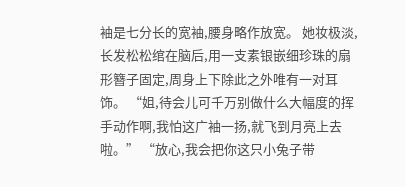袖是七分长的宽袖,腰身略作放宽。 她妆极淡,长发松松绾在脑后,用一支素银嵌细珍珠的扇形簪子固定,周身上下除此之外唯有一对耳饰。 “姐,待会儿可千万别做什么大幅度的挥手动作啊,我怕这广袖一扬,就飞到月亮上去啦。” “放心,我会把你这只小兔子带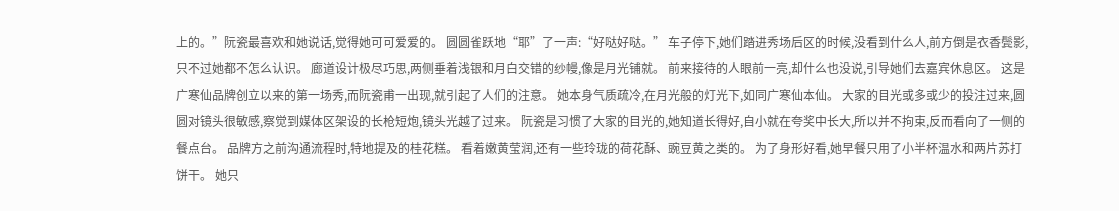上的。”阮瓷最喜欢和她说话,觉得她可可爱爱的。 圆圆雀跃地“耶”了一声:“好哒好哒。” 车子停下,她们踏进秀场后区的时候,没看到什么人,前方倒是衣香鬓影,只不过她都不怎么认识。 廊道设计极尽巧思,两侧垂着浅银和月白交错的纱幔,像是月光铺就。 前来接待的人眼前一亮,却什么也没说,引导她们去嘉宾休息区。 这是广寒仙品牌创立以来的第一场秀,而阮瓷甫一出现,就引起了人们的注意。 她本身气质疏冷,在月光般的灯光下,如同广寒仙本仙。 大家的目光或多或少的投注过来,圆圆对镜头很敏感,察觉到媒体区架设的长枪短炮,镜头光越了过来。 阮瓷是习惯了大家的目光的,她知道长得好,自小就在夸奖中长大,所以并不拘束,反而看向了一侧的餐点台。 品牌方之前沟通流程时,特地提及的桂花糕。 看着嫩黄莹润,还有一些玲珑的荷花酥、豌豆黄之类的。 为了身形好看,她早餐只用了小半杯温水和两片苏打饼干。 她只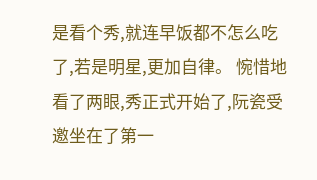是看个秀,就连早饭都不怎么吃了,若是明星,更加自律。 惋惜地看了两眼,秀正式开始了,阮瓷受邀坐在了第一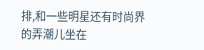排,和一些明星还有时尚界的弄潮儿坐在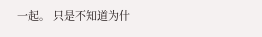一起。 只是不知道为什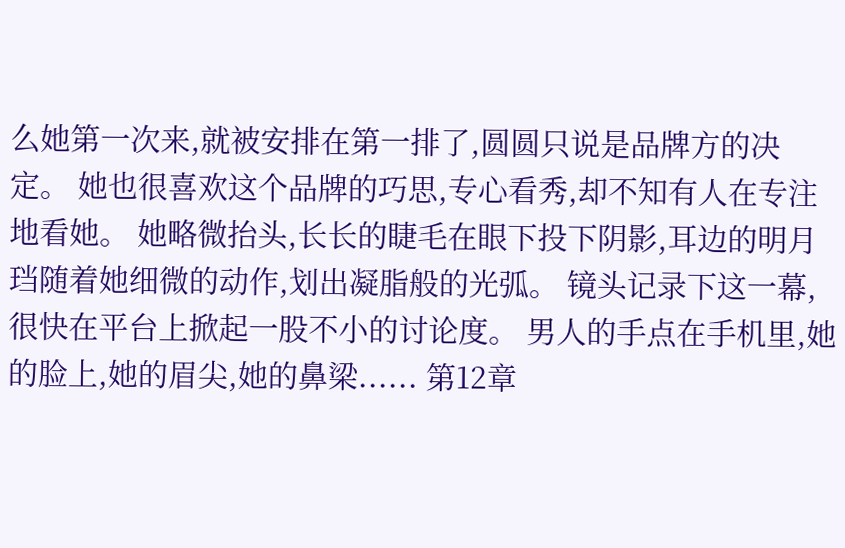么她第一次来,就被安排在第一排了,圆圆只说是品牌方的决定。 她也很喜欢这个品牌的巧思,专心看秀,却不知有人在专注地看她。 她略微抬头,长长的睫毛在眼下投下阴影,耳边的明月珰随着她细微的动作,划出凝脂般的光弧。 镜头记录下这一幕,很快在平台上掀起一股不小的讨论度。 男人的手点在手机里,她的脸上,她的眉尖,她的鼻梁...... 第12章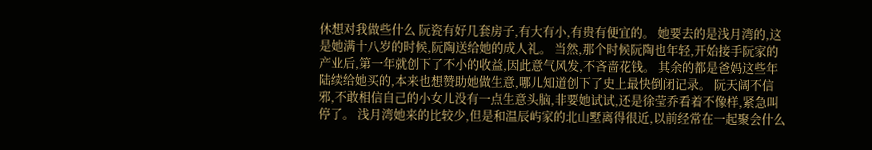休想对我做些什么 阮瓷有好几套房子,有大有小,有贵有便宜的。 她要去的是浅月湾的,这是她满十八岁的时候,阮陶送给她的成人礼。 当然,那个时候阮陶也年轻,开始接手阮家的产业后,第一年就创下了不小的收益,因此意气风发,不吝啬花钱。 其余的都是爸妈这些年陆续给她买的,本来也想赞助她做生意,哪儿知道创下了史上最快倒闭记录。 阮天阔不信邪,不敢相信自己的小女儿没有一点生意头脑,非要她试试,还是徐莹乔看着不像样,紧急叫停了。 浅月湾她来的比较少,但是和温辰屿家的北山墅离得很近,以前经常在一起聚会什么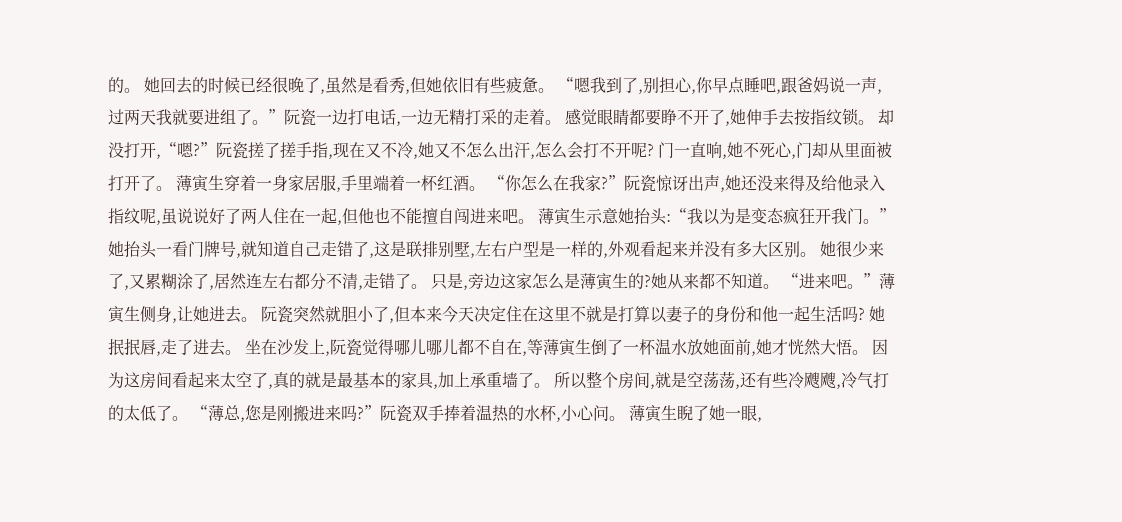的。 她回去的时候已经很晚了,虽然是看秀,但她依旧有些疲惫。 “嗯我到了,别担心,你早点睡吧,跟爸妈说一声,过两天我就要进组了。”阮瓷一边打电话,一边无精打采的走着。 感觉眼睛都要睁不开了,她伸手去按指纹锁。 却没打开,“嗯?”阮瓷搓了搓手指,现在又不冷,她又不怎么出汗,怎么会打不开呢? 门一直响,她不死心,门却从里面被打开了。 薄寅生穿着一身家居服,手里端着一杯红酒。 “你怎么在我家?”阮瓷惊讶出声,她还没来得及给他录入指纹呢,虽说说好了两人住在一起,但他也不能擅自闯进来吧。 薄寅生示意她抬头:“我以为是变态疯狂开我门。” 她抬头一看门牌号,就知道自己走错了,这是联排别墅,左右户型是一样的,外观看起来并没有多大区别。 她很少来了,又累糊涂了,居然连左右都分不清,走错了。 只是,旁边这家怎么是薄寅生的?她从来都不知道。 “进来吧。”薄寅生侧身,让她进去。 阮瓷突然就胆小了,但本来今天决定住在这里不就是打算以妻子的身份和他一起生活吗? 她抿抿唇,走了进去。 坐在沙发上,阮瓷觉得哪儿哪儿都不自在,等薄寅生倒了一杯温水放她面前,她才恍然大悟。 因为这房间看起来太空了,真的就是最基本的家具,加上承重墙了。 所以整个房间,就是空荡荡,还有些冷飕飕,冷气打的太低了。 “薄总,您是刚搬进来吗?”阮瓷双手捧着温热的水杯,小心问。 薄寅生睨了她一眼,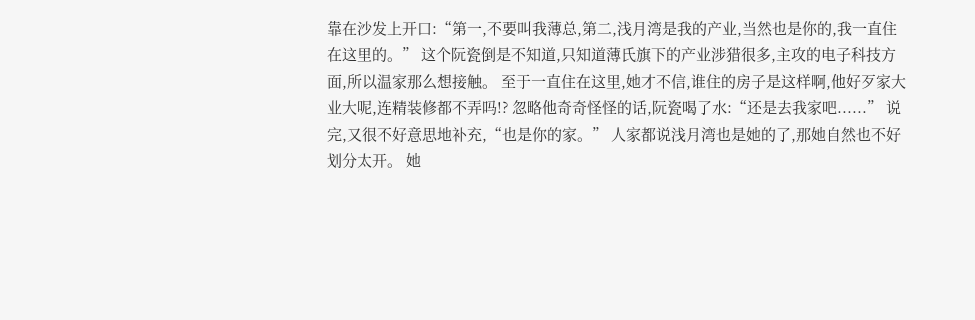靠在沙发上开口:“第一,不要叫我薄总,第二,浅月湾是我的产业,当然也是你的,我一直住在这里的。” 这个阮瓷倒是不知道,只知道薄氏旗下的产业涉猎很多,主攻的电子科技方面,所以温家那么想接触。 至于一直住在这里,她才不信,谁住的房子是这样啊,他好歹家大业大呢,连精装修都不弄吗!? 忽略他奇奇怪怪的话,阮瓷喝了水:“还是去我家吧......” 说完,又很不好意思地补充,“也是你的家。” 人家都说浅月湾也是她的了,那她自然也不好划分太开。 她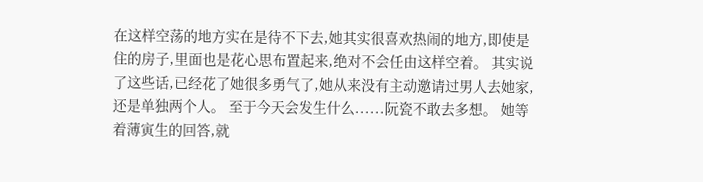在这样空荡的地方实在是待不下去,她其实很喜欢热闹的地方,即使是住的房子,里面也是花心思布置起来,绝对不会任由这样空着。 其实说了这些话,已经花了她很多勇气了,她从来没有主动邀请过男人去她家,还是单独两个人。 至于今天会发生什么......阮瓷不敢去多想。 她等着薄寅生的回答,就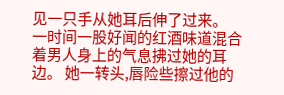见一只手从她耳后伸了过来。 一时间一股好闻的红酒味道混合着男人身上的气息拂过她的耳边。 她一转头,唇险些擦过他的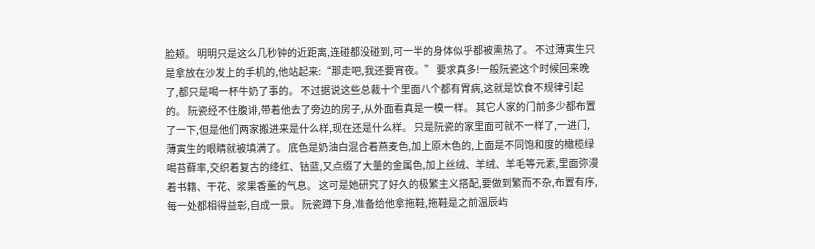脸颊。 明明只是这么几秒钟的近距离,连碰都没碰到,可一半的身体似乎都被熏热了。 不过薄寅生只是拿放在沙发上的手机的,他站起来:“那走吧,我还要宵夜。” 要求真多!一般阮瓷这个时候回来晚了,都只是喝一杯牛奶了事的。 不过据说这些总裁十个里面八个都有胃病,这就是饮食不规律引起的。 阮瓷经不住腹诽,带着他去了旁边的房子,从外面看真是一模一样。 其它人家的门前多少都布置了一下,但是他们两家搬进来是什么样,现在还是什么样。 只是阮瓷的家里面可就不一样了,一进门,薄寅生的眼睛就被填满了。 底色是奶油白混合着燕麦色,加上原木色的,上面是不同饱和度的橄榄绿喝苔藓率,交织着复古的绛红、钴蓝,又点缀了大量的金属色,加上丝绒、羊绒、羊毛等元素,里面弥漫着书籍、干花、浆果香薰的气息。 这可是她研究了好久的极繁主义搭配,要做到繁而不杂,布置有序,每一处都相得益彰,自成一景。 阮瓷蹲下身,准备给他拿拖鞋,拖鞋是之前温辰屿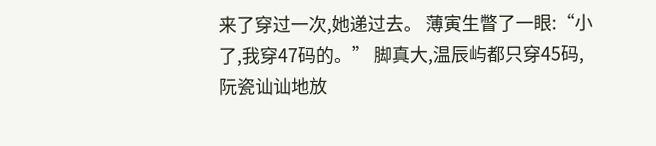来了穿过一次,她递过去。 薄寅生瞥了一眼:“小了,我穿47码的。” 脚真大,温辰屿都只穿45码,阮瓷讪讪地放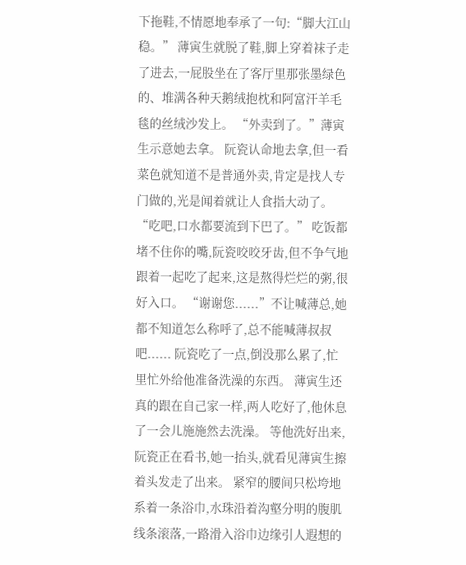下拖鞋,不情愿地奉承了一句:“脚大江山稳。” 薄寅生就脱了鞋,脚上穿着袜子走了进去,一屁股坐在了客厅里那张墨绿色的、堆满各种天鹅绒抱枕和阿富汗羊毛毯的丝绒沙发上。 “外卖到了。”薄寅生示意她去拿。 阮瓷认命地去拿,但一看菜色就知道不是普通外卖,肯定是找人专门做的,光是闻着就让人食指大动了。 “吃吧,口水都要流到下巴了。” 吃饭都堵不住你的嘴,阮瓷咬咬牙齿,但不争气地跟着一起吃了起来,这是熬得烂烂的粥,很好入口。 “谢谢您......”不让喊薄总,她都不知道怎么称呼了,总不能喊薄叔叔吧...... 阮瓷吃了一点,倒没那么累了,忙里忙外给他准备洗澡的东西。 薄寅生还真的跟在自己家一样,两人吃好了,他休息了一会儿施施然去洗澡。 等他洗好出来,阮瓷正在看书,她一抬头,就看见薄寅生擦着头发走了出来。 紧窄的腰间只松垮地系着一条浴巾,水珠沿着沟壑分明的腹肌线条滚落,一路滑入浴巾边缘引人遐想的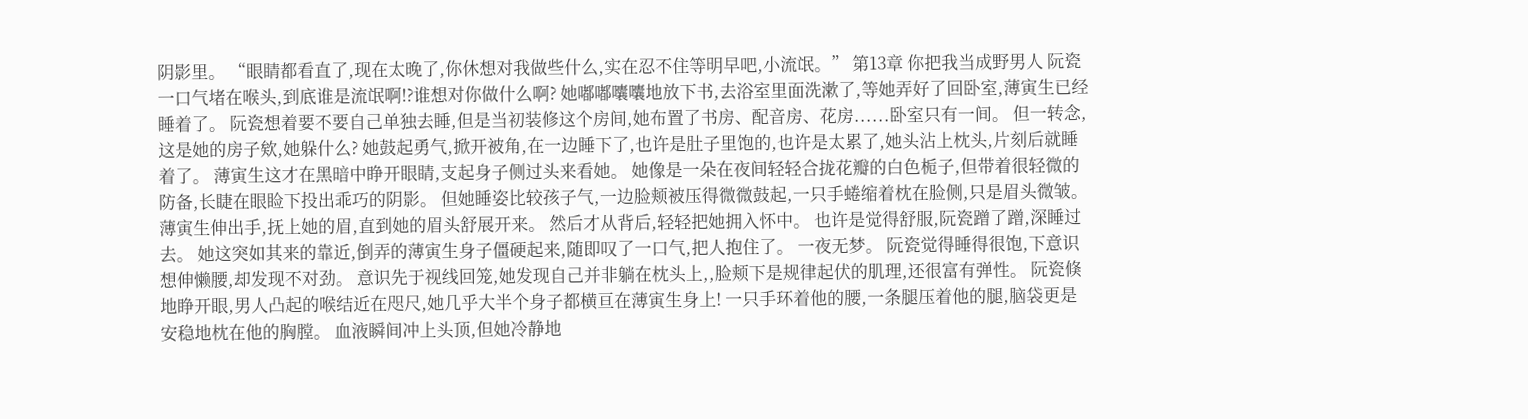阴影里。 “眼睛都看直了,现在太晚了,你休想对我做些什么,实在忍不住等明早吧,小流氓。” 第13章 你把我当成野男人 阮瓷一口气堵在喉头,到底谁是流氓啊!?谁想对你做什么啊? 她嘟嘟囔囔地放下书,去浴室里面洗漱了,等她弄好了回卧室,薄寅生已经睡着了。 阮瓷想着要不要自己单独去睡,但是当初装修这个房间,她布置了书房、配音房、花房......卧室只有一间。 但一转念,这是她的房子欸,她躲什么? 她鼓起勇气,掀开被角,在一边睡下了,也许是肚子里饱的,也许是太累了,她头沾上枕头,片刻后就睡着了。 薄寅生这才在黑暗中睁开眼睛,支起身子侧过头来看她。 她像是一朵在夜间轻轻合拢花瓣的白色栀子,但带着很轻微的防备,长睫在眼睑下投出乖巧的阴影。 但她睡姿比较孩子气,一边脸颊被压得微微鼓起,一只手蜷缩着枕在脸侧,只是眉头微皱。 薄寅生伸出手,抚上她的眉,直到她的眉头舒展开来。 然后才从背后,轻轻把她拥入怀中。 也许是觉得舒服,阮瓷蹭了蹭,深睡过去。 她这突如其来的靠近,倒弄的薄寅生身子僵硬起来,随即叹了一口气,把人抱住了。 一夜无梦。 阮瓷觉得睡得很饱,下意识想伸懒腰,却发现不对劲。 意识先于视线回笼,她发现自己并非躺在枕头上,,脸颊下是规律起伏的肌理,还很富有弹性。 阮瓷倏地睁开眼,男人凸起的喉结近在咫尺,她几乎大半个身子都横亘在薄寅生身上! 一只手环着他的腰,一条腿压着他的腿,脑袋更是安稳地枕在他的胸膛。 血液瞬间冲上头顶,但她冷静地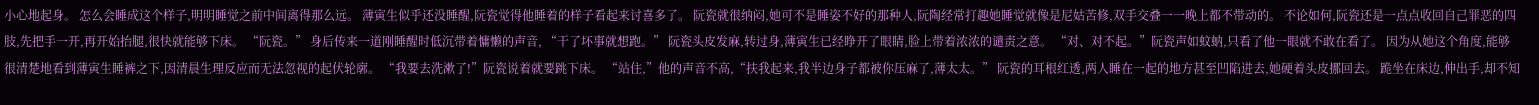小心地起身。 怎么会睡成这个样子,明明睡觉之前中间离得那么远。 薄寅生似乎还没睡醒,阮瓷觉得他睡着的样子看起来讨喜多了。 阮瓷就很纳闷,她可不是睡姿不好的那种人,阮陶经常打趣她睡觉就像是尼姑苦修,双手交叠一一晚上都不带动的。 不论如何,阮瓷还是一点点收回自己罪恶的四肢,先把手一开,再开始抬腿,很快就能够下床。 “阮瓷。” 身后传来一道刚睡醒时低沉带着慵懒的声音, “干了坏事就想跑。” 阮瓷头皮发麻,转过身,薄寅生已经睁开了眼睛,脸上带着浓浓的谴责之意。 “对、对不起。”阮瓷声如蚊蚋,只看了他一眼就不敢在看了。 因为从她这个角度,能够很清楚地看到薄寅生睡裤之下,因清晨生理反应而无法忽视的起伏轮廓。 “我要去洗漱了!”阮瓷说着就要跳下床。 “站住,”他的声音不高,“扶我起来,我半边身子都被你压麻了,薄太太。” 阮瓷的耳根红透,两人睡在一起的地方甚至凹陷进去,她硬着头皮挪回去。 跪坐在床边,伸出手,却不知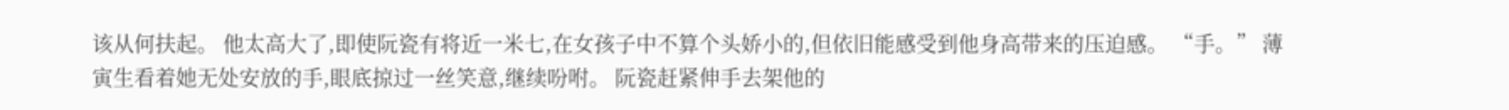该从何扶起。 他太高大了,即使阮瓷有将近一米七,在女孩子中不算个头娇小的,但依旧能感受到他身高带来的压迫感。 “手。” 薄寅生看着她无处安放的手,眼底掠过一丝笑意,继续吩咐。 阮瓷赶紧伸手去架他的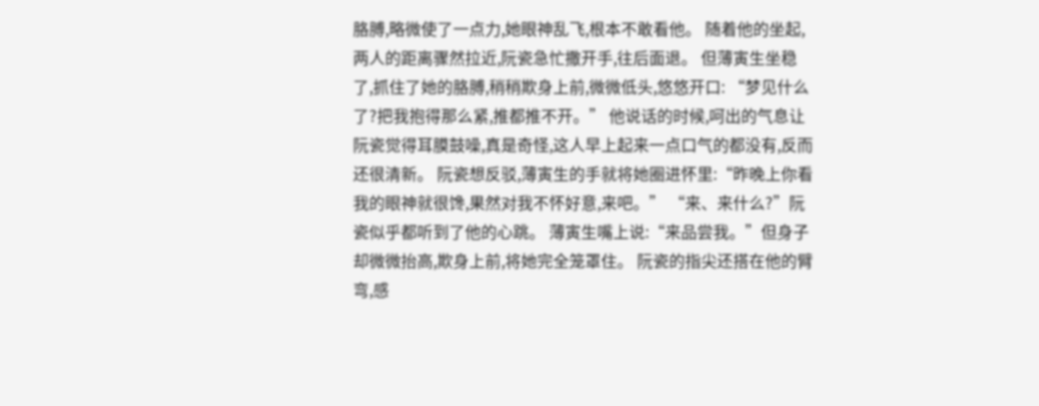胳膊,略微使了一点力,她眼神乱飞,根本不敢看他。 随着他的坐起,两人的距离骤然拉近,阮瓷急忙撒开手,往后面退。 但薄寅生坐稳了,抓住了她的胳膊,稍稍欺身上前,微微低头,悠悠开口: “梦见什么了?把我抱得那么紧,推都推不开。” 他说话的时候,呵出的气息让阮瓷觉得耳膜鼓噪,真是奇怪,这人早上起来一点口气的都没有,反而还很清新。 阮瓷想反驳,薄寅生的手就将她圈进怀里:“昨晚上你看我的眼神就很馋,果然对我不怀好意,来吧。” “来、来什么?”阮瓷似乎都听到了他的心跳。 薄寅生嘴上说:“来品尝我。”但身子却微微抬高,欺身上前,将她完全笼罩住。 阮瓷的指尖还搭在他的臂弯,感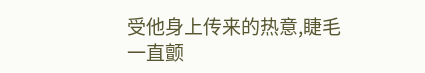受他身上传来的热意,睫毛一直颤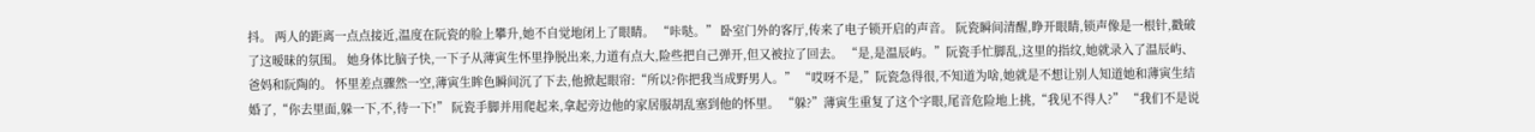抖。 两人的距离一点点接近,温度在阮瓷的脸上攀升,她不自觉地闭上了眼睛。 “咔哒。” 卧室门外的客厅,传来了电子锁开启的声音。 阮瓷瞬间清醒,睁开眼睛,锁声像是一根针,戳破了这暧昧的氛围。 她身体比脑子快,一下子从薄寅生怀里挣脱出来,力道有点大,险些把自己弹开,但又被拉了回去。 “是,是温辰屿。”阮瓷手忙脚乱,这里的指纹,她就录入了温辰屿、爸妈和阮陶的。 怀里差点骤然一空,薄寅生眸色瞬间沉了下去,他掀起眼帘:“所以?你把我当成野男人。” “哎呀不是,”阮瓷急得很,不知道为啥,她就是不想让别人知道她和薄寅生结婚了,“你去里面,躲一下,不,待一下!” 阮瓷手脚并用爬起来,拿起旁边他的家居服胡乱塞到他的怀里。 “躲?”薄寅生重复了这个字眼,尾音危险地上挑,“我见不得人?” “我们不是说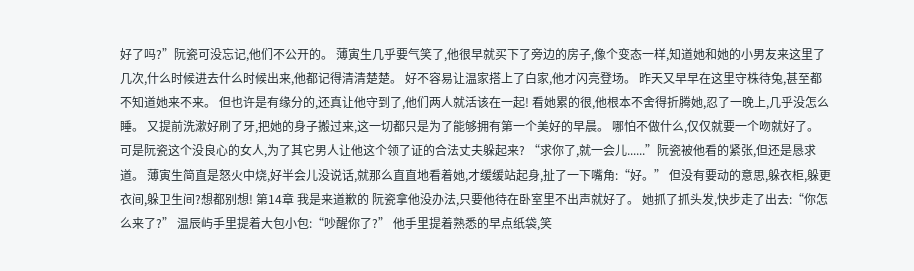好了吗?”阮瓷可没忘记,他们不公开的。 薄寅生几乎要气笑了,他很早就买下了旁边的房子,像个变态一样,知道她和她的小男友来这里了几次,什么时候进去什么时候出来,他都记得清清楚楚。 好不容易让温家搭上了白家,他才闪亮登场。 昨天又早早在这里守株待兔,甚至都不知道她来不来。 但也许是有缘分的,还真让他守到了,他们两人就活该在一起! 看她累的很,他根本不舍得折腾她,忍了一晚上,几乎没怎么睡。 又提前洗漱好刷了牙,把她的身子搬过来,这一切都只是为了能够拥有第一个美好的早晨。 哪怕不做什么,仅仅就要一个吻就好了。 可是阮瓷这个没良心的女人,为了其它男人让他这个领了证的合法丈夫躲起来? “求你了,就一会儿......”阮瓷被他看的紧张,但还是恳求道。 薄寅生简直是怒火中烧,好半会儿没说话,就那么直直地看着她,才缓缓站起身,扯了一下嘴角:“好。” 但没有要动的意思,躲衣柜,躲更衣间,躲卫生间?想都别想! 第14章 我是来道歉的 阮瓷拿他没办法,只要他待在卧室里不出声就好了。 她抓了抓头发,快步走了出去:“你怎么来了?” 温辰屿手里提着大包小包:“吵醒你了?” 他手里提着熟悉的早点纸袋,笑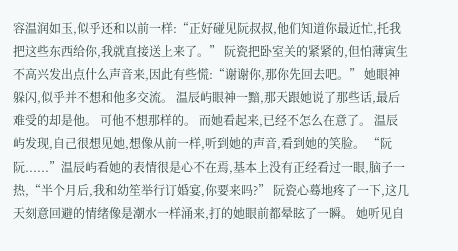容温润如玉,似乎还和以前一样:“正好碰见阮叔叔,他们知道你最近忙,托我把这些东西给你,我就直接送上来了。” 阮瓷把卧室关的紧紧的,但怕薄寅生不高兴发出点什么声音来,因此有些慌:“谢谢你,那你先回去吧。” 她眼神躲闪,似乎并不想和他多交流。 温辰屿眼神一黯,那天跟她说了那些话,最后难受的却是他。 可他不想那样的。 而她看起来,已经不怎么在意了。 温辰屿发现,自己很想见她,想像从前一样,听到她的声音,看到她的笑脸。 “阮阮......”温辰屿看她的表情很是心不在焉,基本上没有正经看过一眼,脑子一热,“半个月后,我和幼笙举行订婚宴,你要来吗?” 阮瓷心蓦地疼了一下,这几天刻意回避的情绪像是潮水一样涌来,打的她眼前都晕眩了一瞬。 她听见自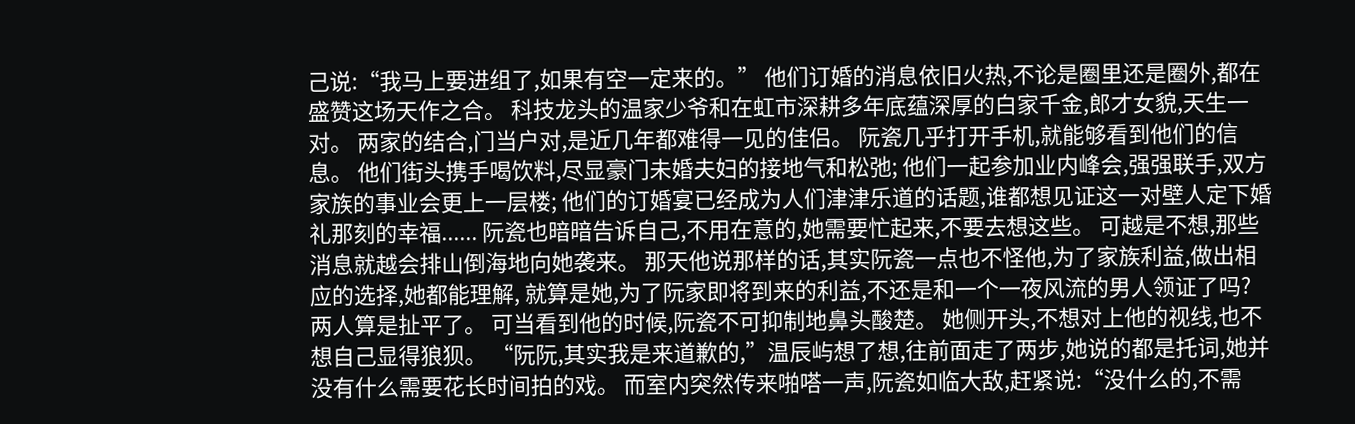己说:“我马上要进组了,如果有空一定来的。” 他们订婚的消息依旧火热,不论是圈里还是圈外,都在盛赞这场天作之合。 科技龙头的温家少爷和在虹市深耕多年底蕴深厚的白家千金,郎才女貌,天生一对。 两家的结合,门当户对,是近几年都难得一见的佳侣。 阮瓷几乎打开手机,就能够看到他们的信息。 他们街头携手喝饮料,尽显豪门未婚夫妇的接地气和松弛; 他们一起参加业内峰会,强强联手,双方家族的事业会更上一层楼; 他们的订婚宴已经成为人们津津乐道的话题,谁都想见证这一对壁人定下婚礼那刻的幸福...... 阮瓷也暗暗告诉自己,不用在意的,她需要忙起来,不要去想这些。 可越是不想,那些消息就越会排山倒海地向她袭来。 那天他说那样的话,其实阮瓷一点也不怪他,为了家族利益,做出相应的选择,她都能理解, 就算是她,为了阮家即将到来的利益,不还是和一个一夜风流的男人领证了吗? 两人算是扯平了。 可当看到他的时候,阮瓷不可抑制地鼻头酸楚。 她侧开头,不想对上他的视线,也不想自己显得狼狈。 “阮阮,其实我是来道歉的,”温辰屿想了想,往前面走了两步,她说的都是托词,她并没有什么需要花长时间拍的戏。 而室内突然传来啪嗒一声,阮瓷如临大敌,赶紧说:“没什么的,不需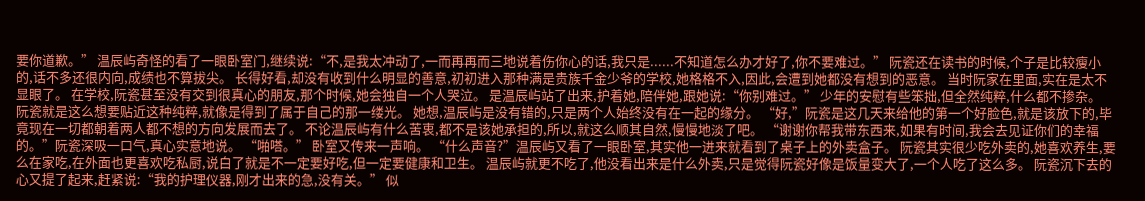要你道歉。” 温辰屿奇怪的看了一眼卧室门,继续说:“不,是我太冲动了,一而再再而三地说着伤你心的话,我只是......不知道怎么办才好了,你不要难过。” 阮瓷还在读书的时候,个子是比较瘦小的,话不多还很内向,成绩也不算拔尖。 长得好看,却没有收到什么明显的善意,初初进入那种满是贵族千金少爷的学校,她格格不入,因此,会遭到她都没有想到的恶意。 当时阮家在里面,实在是太不显眼了。 在学校,阮瓷甚至没有交到很真心的朋友,那个时候,她会独自一个人哭泣。 是温辰屿站了出来,护着她,陪伴她,跟她说:“你别难过。” 少年的安慰有些笨拙,但全然纯粹,什么都不掺杂。 阮瓷就是这么想要贴近这种纯粹,就像是得到了属于自己的那一缕光。 她想,温辰屿是没有错的,只是两个人始终没有在一起的缘分。 “好,”阮瓷是这几天来给他的第一个好脸色,就是该放下的,毕竟现在一切都朝着两人都不想的方向发展而去了。 不论温辰屿有什么苦衷,都不是该她承担的,所以,就这么顺其自然,慢慢地淡了吧。 “谢谢你帮我带东西来,如果有时间,我会去见证你们的幸福的。”阮瓷深吸一口气,真心实意地说。 “啪嗒。” 卧室又传来一声响。 “什么声音?”温辰屿又看了一眼卧室,其实他一进来就看到了桌子上的外卖盒子。 阮瓷其实很少吃外卖的,她喜欢养生,要么在家吃,在外面也更喜欢吃私厨,说白了就是不一定要好吃,但一定要健康和卫生。 温辰屿就更不吃了,他没看出来是什么外卖,只是觉得阮瓷好像是饭量变大了,一个人吃了这么多。 阮瓷沉下去的心又提了起来,赶紧说:“我的护理仪器,刚才出来的急,没有关。” 似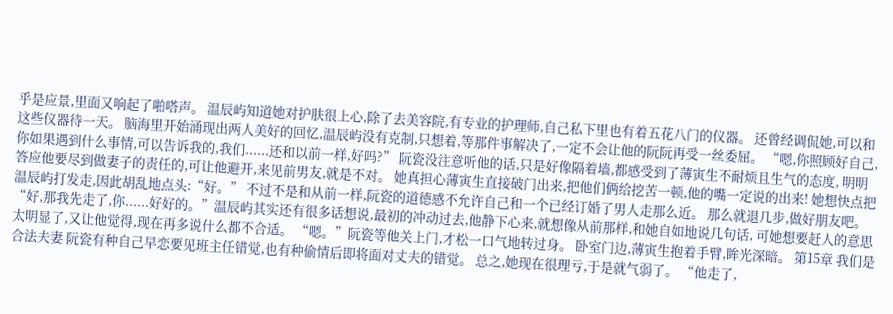乎是应景,里面又响起了啪嗒声。 温辰屿知道她对护肤很上心,除了去美容院,有专业的护理师,自己私下里也有着五花八门的仪器。 还曾经调侃她,可以和这些仪器待一天。 脑海里开始涌现出两人美好的回忆,温辰屿没有克制,只想着,等那件事解决了,一定不会让他的阮阮再受一丝委屈。 “嗯,你照顾好自己,你如果遇到什么事情,可以告诉我的,我们......还和以前一样,好吗?” 阮瓷没注意听他的话,只是好像隔着墙,都感受到了薄寅生不耐烦且生气的态度, 明明答应他要尽到做妻子的责任的,可让他避开,来见前男友,就是不对。 她真担心薄寅生直接破门出来,把他们俩给挖苦一顿,他的嘴一定说的出来! 她想快点把温辰屿打发走,因此胡乱地点头:“好。” 不过不是和从前一样,阮瓷的道德感不允许自己和一个已经订婚了男人走那么近。 那么就退几步,做好朋友吧。 “好,那我先走了,你......好好的。”温辰屿其实还有很多话想说,最初的冲动过去,他静下心来,就想像从前那样,和她自如地说几句话, 可她想要赶人的意思太明显了,又让他觉得,现在再多说什么都不合适。 “嗯。”阮瓷等他关上门,才松一口气地转过身。 卧室门边,薄寅生抱着手臂,眸光深暗。 第15章 我们是合法夫妻 阮瓷有种自己早恋要见班主任错觉,也有种偷情后即将面对丈夫的错觉。 总之,她现在很理亏,于是就气弱了。 “他走了,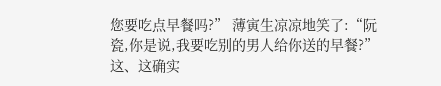您要吃点早餐吗?” 薄寅生凉凉地笑了:“阮瓷,你是说,我要吃别的男人给你送的早餐?” 这、这确实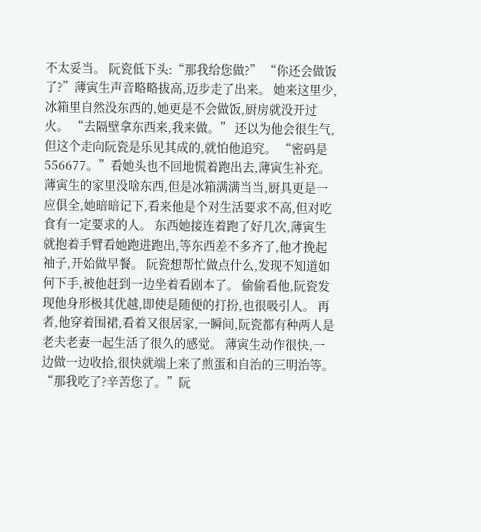不太妥当。 阮瓷低下头:“那我给您做?” “你还会做饭了?”薄寅生声音略略拔高,迈步走了出来。 她来这里少,冰箱里自然没东西的,她更是不会做饭,厨房就没开过火。 “去隔壁拿东西来,我来做。” 还以为他会很生气,但这个走向阮瓷是乐见其成的,就怕他追究。 “密码是556677。”看她头也不回地慌着跑出去,薄寅生补充。 薄寅生的家里没啥东西,但是冰箱满满当当,厨具更是一应俱全,她暗暗记下,看来他是个对生活要求不高,但对吃食有一定要求的人。 东西她接连着跑了好几次,薄寅生就抱着手臂看她跑进跑出,等东西差不多齐了,他才挽起袖子,开始做早餐。 阮瓷想帮忙做点什么,发现不知道如何下手,被他赶到一边坐着看剧本了。 偷偷看他,阮瓷发现他身形极其优越,即使是随便的打扮,也很吸引人。 再者,他穿着围裙,看着又很居家,一瞬间,阮瓷都有种两人是老夫老妻一起生活了很久的感觉。 薄寅生动作很快,一边做一边收拾,很快就端上来了煎蛋和自治的三明治等。 “那我吃了?辛苦您了。”阮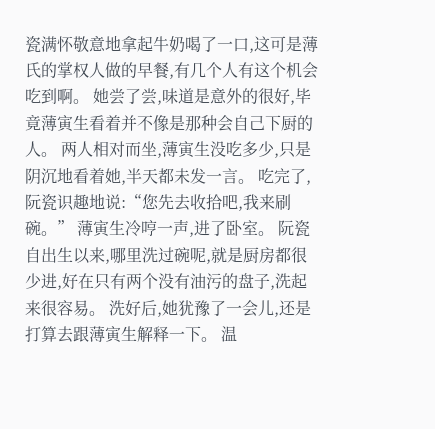瓷满怀敬意地拿起牛奶喝了一口,这可是薄氏的掌权人做的早餐,有几个人有这个机会吃到啊。 她尝了尝,味道是意外的很好,毕竟薄寅生看着并不像是那种会自己下厨的人。 两人相对而坐,薄寅生没吃多少,只是阴沉地看着她,半天都未发一言。 吃完了,阮瓷识趣地说:“您先去收拾吧,我来刷碗。” 薄寅生冷哼一声,进了卧室。 阮瓷自出生以来,哪里洗过碗呢,就是厨房都很少进,好在只有两个没有油污的盘子,洗起来很容易。 洗好后,她犹豫了一会儿,还是打算去跟薄寅生解释一下。 温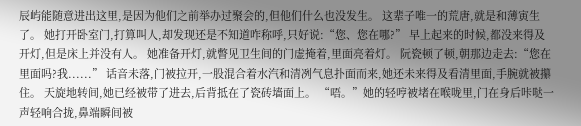辰屿能随意进出这里,是因为他们之前举办过聚会的,但他们什么也没发生。 这辈子唯一的荒唐,就是和薄寅生了。 她打开卧室门,打算叫人,却发现还是不知道咋称呼,只好说:“您、您在哪?” 早上起来的时候,都没来得及开灯,但是床上并没有人。 她准备开灯,就瞥见卫生间的门虚掩着,里面亮着灯。 阮瓷顿了顿,朝那边走去:“您在里面吗?我......” 话音未落,门被拉开,一股混合着水汽和清冽气息扑面而来,她还未来得及看清里面,手腕就被攥住。 天旋地转间,她已经被带了进去,后背抵在了瓷砖墙面上。 “唔。”她的轻哼被堵在喉咙里,门在身后咔哒一声轻响合拢,鼻端瞬间被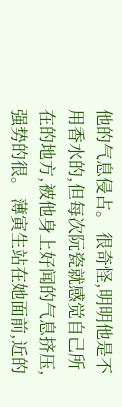他的气息侵占。 很奇怪,明明他是不用香水的,但每次阮瓷就感觉自己所在的地方,被他身上好闻的气息挤压,强势的很。 薄寅生站在她面前,近的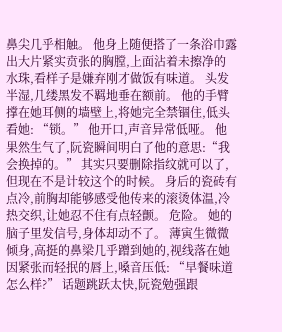鼻尖几乎相触。 他身上随便搭了一条浴巾露出大片紧实贲张的胸膛,上面沾着未擦净的水珠,看样子是嫌弃刚才做饭有味道。 头发半湿,几缕黑发不羁地垂在额前。 他的手臂撑在她耳侧的墙壁上,将她完全禁锢住,低头看她: “锁。” 他开口,声音异常低哑。 他果然生气了,阮瓷瞬间明白了他的意思:“我会换掉的。” 其实只要删除指纹就可以了,但现在不是计较这个的时候。 身后的瓷砖有点冷,前胸却能够感受他传来的滚烫体温,冷热交织,让她忍不住有点轻颤。 危险。 她的脑子里发信号,身体却动不了。 薄寅生微微倾身,高挺的鼻梁几乎蹭到她的,视线落在她因紧张而轻抿的唇上,嗓音压低: “早餐味道怎么样?” 话题跳跃太快,阮瓷勉强跟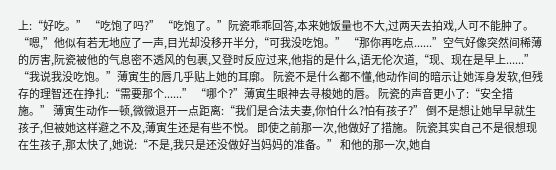上:“好吃。” “吃饱了吗?” “吃饱了。”阮瓷乖乖回答,本来她饭量也不大,过两天去拍戏,人可不能肿了。 “嗯,”他似有若无地应了一声,目光却没移开半分,“可我没吃饱。” “那你再吃点......”空气好像突然间稀薄的厉害,阮瓷被他的气息密不透风的包裹,又登时反应过来,他指的是什么,语无伦次道,“现、现在是早上......” “我说我没吃饱。”薄寅生的唇几乎贴上她的耳廓。 阮瓷不是什么都不懂,他动作间的暗示让她浑身发软,但残存的理智还在挣扎:“需要那个......” “哪个?”薄寅生眼神去寻梭她的唇。 阮瓷的声音更小了:“安全措施。” 薄寅生动作一顿,微微退开一点距离:“我们是合法夫妻,你怕什么?怕有孩子?” 倒不是想让她早早就生孩子,但被她这样避之不及,薄寅生还是有些不悦。 即使之前那一次,他做好了措施。 阮瓷其实自己不是很想现在生孩子,那太快了,她说:“不是,我只是还没做好当妈妈的准备。” 和他的那一次,她自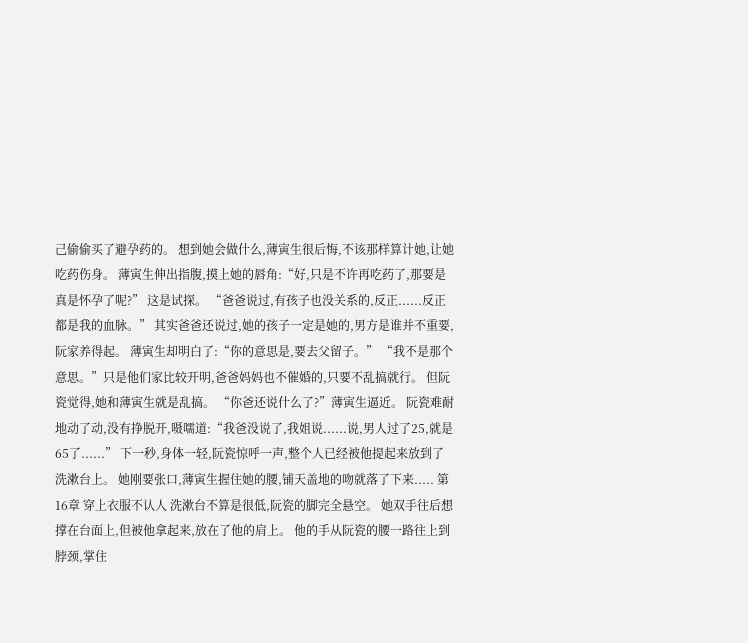己偷偷买了避孕药的。 想到她会做什么,薄寅生很后悔,不该那样算计她,让她吃药伤身。 薄寅生伸出指腹,摸上她的唇角:“好,只是不许再吃药了,那要是真是怀孕了呢?” 这是试探。 “爸爸说过,有孩子也没关系的,反正......反正都是我的血脉。” 其实爸爸还说过,她的孩子一定是她的,男方是谁并不重要,阮家养得起。 薄寅生却明白了:“你的意思是,要去父留子。” “我不是那个意思。”只是他们家比较开明,爸爸妈妈也不催婚的,只要不乱搞就行。 但阮瓷觉得,她和薄寅生就是乱搞。 “你爸还说什么了?”薄寅生逼近。 阮瓷难耐地动了动,没有挣脱开,嗫嚅道:“我爸没说了,我姐说......说,男人过了25,就是65了......” 下一秒,身体一轻,阮瓷惊呼一声,整个人已经被他提起来放到了洗漱台上。 她刚要张口,薄寅生握住她的腰,铺天盖地的吻就落了下来..... 第16章 穿上衣服不认人 洗漱台不算是很低,阮瓷的脚完全悬空。 她双手往后想撑在台面上,但被他拿起来,放在了他的肩上。 他的手从阮瓷的腰一路往上到脖颈,掌住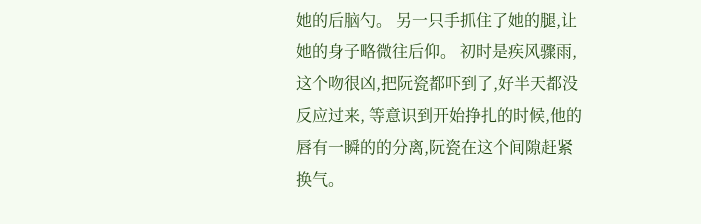她的后脑勺。 另一只手抓住了她的腿,让她的身子略微往后仰。 初时是疾风骤雨,这个吻很凶,把阮瓷都吓到了,好半天都没反应过来, 等意识到开始挣扎的时候,他的唇有一瞬的的分离,阮瓷在这个间隙赶紧换气。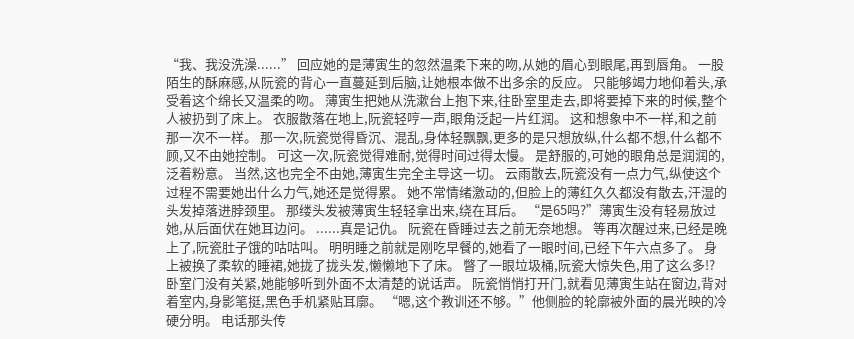“我、我没洗澡......” 回应她的是薄寅生的忽然温柔下来的吻,从她的眉心到眼尾,再到唇角。 一股陌生的酥麻感,从阮瓷的背心一直蔓延到后脑,让她根本做不出多余的反应。 只能够竭力地仰着头,承受着这个绵长又温柔的吻。 薄寅生把她从洗漱台上抱下来,往卧室里走去,即将要掉下来的时候,整个人被扔到了床上。 衣服散落在地上,阮瓷轻哼一声,眼角泛起一片红润。 这和想象中不一样,和之前那一次不一样。 那一次,阮瓷觉得昏沉、混乱,身体轻飘飘,更多的是只想放纵,什么都不想,什么都不顾,又不由她控制。 可这一次,阮瓷觉得难耐,觉得时间过得太慢。 是舒服的,可她的眼角总是润润的,泛着粉意。 当然,这也完全不由她,薄寅生完全主导这一切。 云雨散去,阮瓷没有一点力气,纵使这个过程不需要她出什么力气,她还是觉得累。 她不常情绪激动的,但脸上的薄红久久都没有散去,汗湿的头发掉落进脖颈里。 那缕头发被薄寅生轻轻拿出来,绕在耳后。 “是65吗?”薄寅生没有轻易放过她,从后面伏在她耳边问。 ......真是记仇。 阮瓷在昏睡过去之前无奈地想。 等再次醒过来,已经是晚上了,阮瓷肚子饿的咕咕叫。 明明睡之前就是刚吃早餐的,她看了一眼时间,已经下午六点多了。 身上被换了柔软的睡裙,她拢了拢头发,懒懒地下了床。 瞥了一眼垃圾桶,阮瓷大惊失色,用了这么多!? 卧室门没有关紧,她能够听到外面不太清楚的说话声。 阮瓷悄悄打开门,就看见薄寅生站在窗边,背对着室内,身影笔挺,黑色手机紧贴耳廓。 “嗯,这个教训还不够。”他侧脸的轮廓被外面的晨光映的冷硬分明。 电话那头传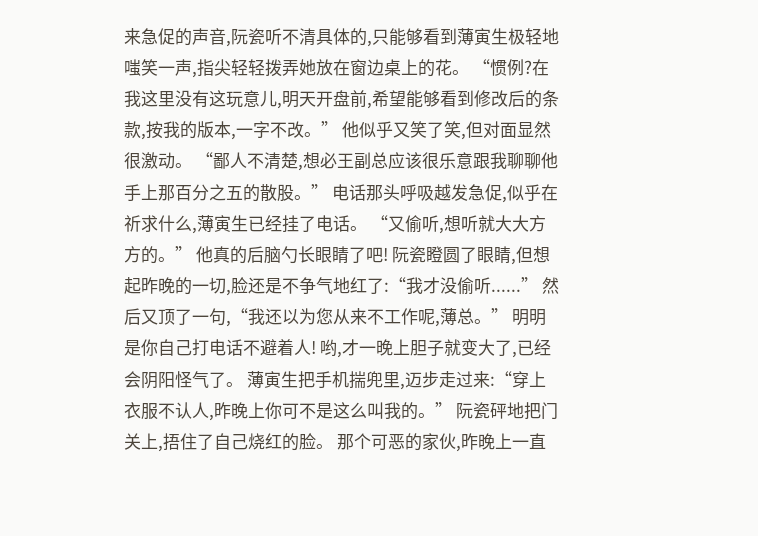来急促的声音,阮瓷听不清具体的,只能够看到薄寅生极轻地嗤笑一声,指尖轻轻拨弄她放在窗边桌上的花。 “惯例?在我这里没有这玩意儿,明天开盘前,希望能够看到修改后的条款,按我的版本,一字不改。” 他似乎又笑了笑,但对面显然很激动。 “鄙人不清楚,想必王副总应该很乐意跟我聊聊他手上那百分之五的散股。” 电话那头呼吸越发急促,似乎在祈求什么,薄寅生已经挂了电话。 “又偷听,想听就大大方方的。” 他真的后脑勺长眼睛了吧! 阮瓷瞪圆了眼睛,但想起昨晚的一切,脸还是不争气地红了:“我才没偷听......” 然后又顶了一句,“我还以为您从来不工作呢,薄总。” 明明是你自己打电话不避着人! 哟,才一晚上胆子就变大了,已经会阴阳怪气了。 薄寅生把手机揣兜里,迈步走过来:“穿上衣服不认人,昨晚上你可不是这么叫我的。” 阮瓷砰地把门关上,捂住了自己烧红的脸。 那个可恶的家伙,昨晚上一直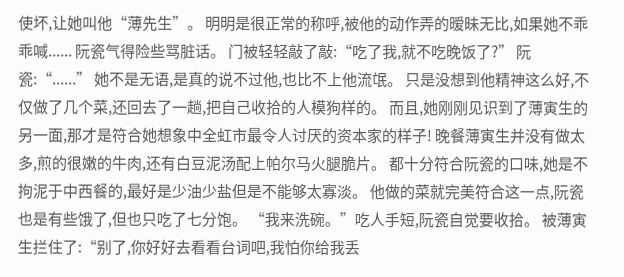使坏,让她叫他“薄先生”。 明明是很正常的称呼,被他的动作弄的暧昧无比,如果她不乖乖喊...... 阮瓷气得险些骂脏话。 门被轻轻敲了敲:“吃了我,就不吃晚饭了?” 阮瓷:“......” 她不是无语,是真的说不过他,也比不上他流氓。 只是没想到他精神这么好,不仅做了几个菜,还回去了一趟,把自己收拾的人模狗样的。 而且,她刚刚见识到了薄寅生的另一面,那才是符合她想象中全虹市最令人讨厌的资本家的样子! 晚餐薄寅生并没有做太多,煎的很嫩的牛肉,还有白豆泥汤配上帕尔马火腿脆片。 都十分符合阮瓷的口味,她是不拘泥于中西餐的,最好是少油少盐但是不能够太寡淡。 他做的菜就完美符合这一点,阮瓷也是有些饿了,但也只吃了七分饱。 “我来洗碗。”吃人手短,阮瓷自觉要收拾。 被薄寅生拦住了:“别了,你好好去看看台词吧,我怕你给我丢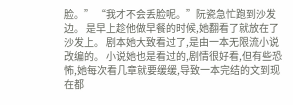脸。” “我才不会丢脸呢。”阮瓷急忙跑到沙发边。 是早上趁他做早餐的时候,她翻看了就放在了沙发上。 剧本她大致看过了,是由一本无限流小说改编的。 小说她也是看过的,剧情很好看,但有些恐怖,她每次看几章就要缓缓,导致一本完结的文到现在都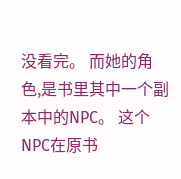没看完。 而她的角色,是书里其中一个副本中的NPC。 这个NPC在原书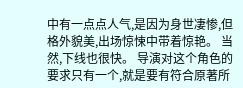中有一点点人气,是因为身世凄惨,但格外貌美,出场惊悚中带着惊艳。 当然,下线也很快。 导演对这个角色的要求只有一个,就是要有符合原著所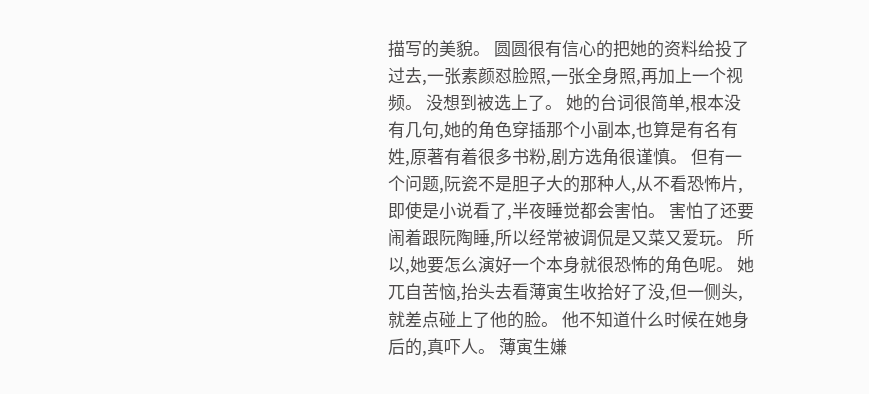描写的美貌。 圆圆很有信心的把她的资料给投了过去,一张素颜怼脸照,一张全身照,再加上一个视频。 没想到被选上了。 她的台词很简单,根本没有几句,她的角色穿插那个小副本,也算是有名有姓,原著有着很多书粉,剧方选角很谨慎。 但有一个问题,阮瓷不是胆子大的那种人,从不看恐怖片,即使是小说看了,半夜睡觉都会害怕。 害怕了还要闹着跟阮陶睡,所以经常被调侃是又菜又爱玩。 所以,她要怎么演好一个本身就很恐怖的角色呢。 她兀自苦恼,抬头去看薄寅生收拾好了没,但一侧头,就差点碰上了他的脸。 他不知道什么时候在她身后的,真吓人。 薄寅生嫌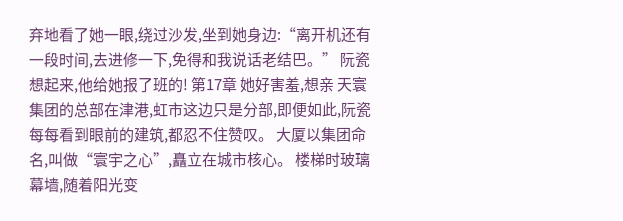弃地看了她一眼,绕过沙发,坐到她身边:“离开机还有一段时间,去进修一下,免得和我说话老结巴。” 阮瓷想起来,他给她报了班的! 第17章 她好害羞,想亲 天寰集团的总部在津港,虹市这边只是分部,即便如此,阮瓷每每看到眼前的建筑,都忍不住赞叹。 大厦以集团命名,叫做“寰宇之心”,矗立在城市核心。 楼梯时玻璃幕墙,随着阳光变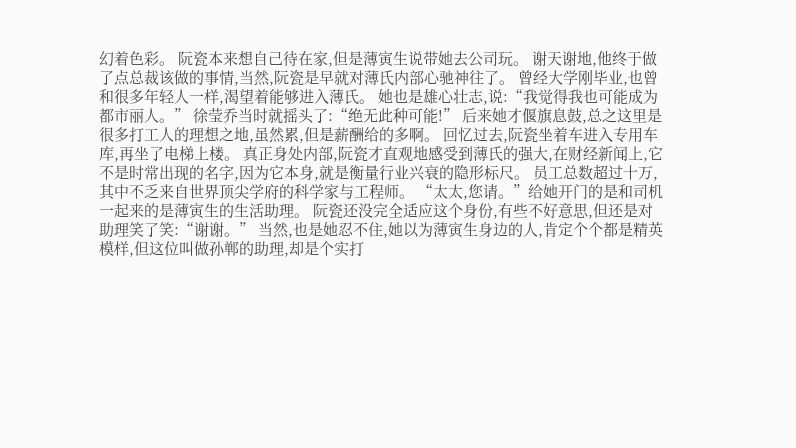幻着色彩。 阮瓷本来想自己待在家,但是薄寅生说带她去公司玩。 谢天谢地,他终于做了点总裁该做的事情,当然,阮瓷是早就对薄氏内部心驰神往了。 曾经大学刚毕业,也曾和很多年轻人一样,渴望着能够进入薄氏。 她也是雄心壮志,说:“我觉得我也可能成为都市丽人。” 徐莹乔当时就摇头了:“绝无此种可能!” 后来她才偃旗息鼓,总之这里是很多打工人的理想之地,虽然累,但是薪酬给的多啊。 回忆过去,阮瓷坐着车进入专用车库,再坐了电梯上楼。 真正身处内部,阮瓷才直观地感受到薄氏的强大,在财经新闻上,它不是时常出现的名字,因为它本身,就是衡量行业兴衰的隐形标尺。 员工总数超过十万,其中不乏来自世界顶尖学府的科学家与工程师。 “太太,您请。”给她开门的是和司机一起来的是薄寅生的生活助理。 阮瓷还没完全适应这个身份,有些不好意思,但还是对助理笑了笑:“谢谢。” 当然,也是她忍不住,她以为薄寅生身边的人,肯定个个都是精英模样,但这位叫做孙郸的助理,却是个实打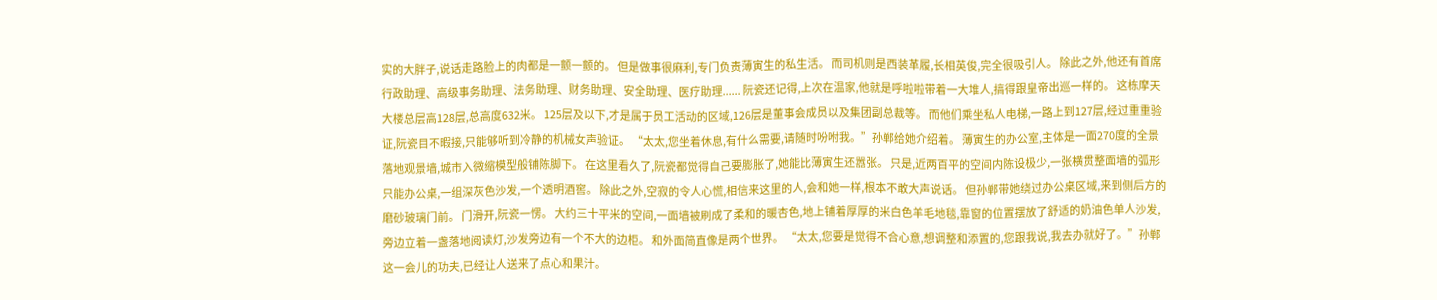实的大胖子,说话走路脸上的肉都是一颤一颤的。 但是做事很麻利,专门负责薄寅生的私生活。 而司机则是西装革履,长相英俊,完全很吸引人。 除此之外,他还有首席行政助理、高级事务助理、法务助理、财务助理、安全助理、医疗助理...... 阮瓷还记得,上次在温家,他就是呼啦啦带着一大堆人,搞得跟皇帝出巡一样的。 这栋摩天大楼总层高128层,总高度632米。 125层及以下,才是属于员工活动的区域,126层是董事会成员以及集团副总裁等。 而他们乘坐私人电梯,一路上到127层,经过重重验证,阮瓷目不暇接,只能够听到冷静的机械女声验证。 “太太,您坐着休息,有什么需要,请随时吩咐我。”孙郸给她介绍着。 薄寅生的办公室,主体是一面270度的全景落地观景墙,城市入微缩模型般铺陈脚下。 在这里看久了,阮瓷都觉得自己要膨胀了,她能比薄寅生还嚣张。 只是,近两百平的空间内陈设极少,一张横贯整面墙的弧形只能办公桌,一组深灰色沙发,一个透明酒窖。 除此之外,空寂的令人心慌,相信来这里的人,会和她一样,根本不敢大声说话。 但孙郸带她绕过办公桌区域,来到侧后方的磨砂玻璃门前。 门滑开,阮瓷一愣。 大约三十平米的空间,一面墙被刷成了柔和的暖杏色,地上铺着厚厚的米白色羊毛地毯,靠窗的位置摆放了舒适的奶油色单人沙发,旁边立着一盏落地阅读灯,沙发旁边有一个不大的边柜。 和外面简直像是两个世界。 “太太,您要是觉得不合心意,想调整和添置的,您跟我说,我去办就好了。”孙郸这一会儿的功夫,已经让人送来了点心和果汁。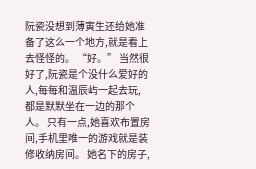阮瓷没想到薄寅生还给她准备了这么一个地方,就是看上去怪怪的。 “好。” 当然很好了,阮瓷是个没什么爱好的人,每每和温辰屿一起去玩,都是默默坐在一边的那个人。 只有一点,她喜欢布置房间,手机里唯一的游戏就是装修收纳房间。 她名下的房子,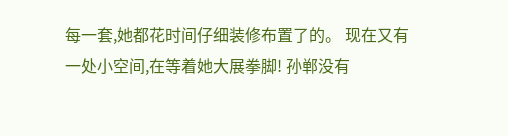每一套,她都花时间仔细装修布置了的。 现在又有一处小空间,在等着她大展拳脚! 孙郸没有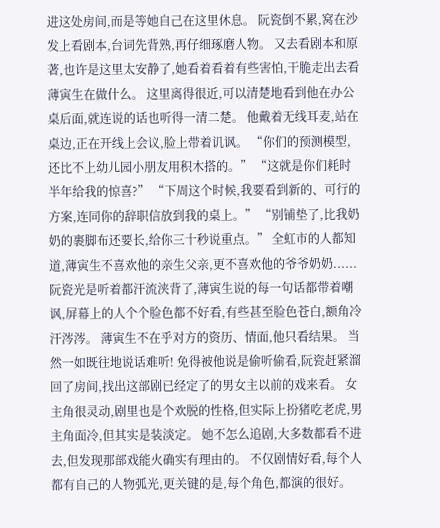进这处房间,而是等她自己在这里休息。 阮瓷倒不累,窝在沙发上看剧本,台词先背熟,再仔细琢磨人物。 又去看剧本和原著,也许是这里太安静了,她看着看着有些害怕,干脆走出去看薄寅生在做什么。 这里离得很近,可以清楚地看到他在办公桌后面,就连说的话也听得一清二楚。 他戴着无线耳麦,站在桌边,正在开线上会议,脸上带着讥讽。 “你们的预测模型,还比不上幼儿园小朋友用积木搭的。” “这就是你们耗时半年给我的惊喜?” “下周这个时候,我要看到新的、可行的方案,连同你的辞职信放到我的桌上。” “别铺垫了,比我奶奶的裹脚布还要长,给你三十秒说重点。” 全虹市的人都知道,薄寅生不喜欢他的亲生父亲,更不喜欢他的爷爷奶奶...... 阮瓷光是听着都汗流浃背了,薄寅生说的每一句话都带着嘲讽,屏幕上的人个个脸色都不好看,有些甚至脸色苍白,额角冷汗涔涔。 薄寅生不在乎对方的资历、情面,他只看结果。 当然一如既往地说话难听! 免得被他说是偷听偷看,阮瓷赶紧溜回了房间,找出这部剧已经定了的男女主以前的戏来看。 女主角很灵动,剧里也是个欢脱的性格,但实际上扮猪吃老虎,男主角面冷,但其实是装淡定。 她不怎么追剧,大多数都看不进去,但发现那部戏能火确实有理由的。 不仅剧情好看,每个人都有自己的人物弧光,更关键的是,每个角色,都演的很好。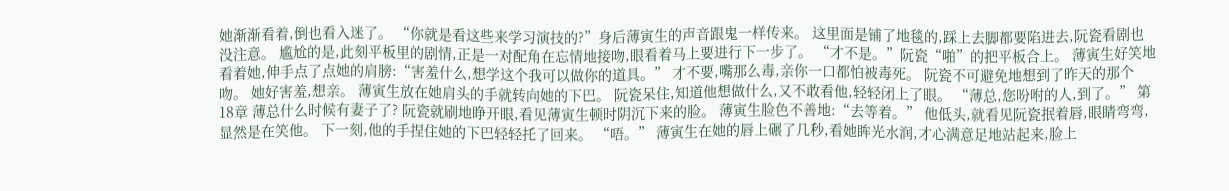她渐渐看着,倒也看入迷了。 “你就是看这些来学习演技的?”身后薄寅生的声音跟鬼一样传来。 这里面是铺了地毯的,踩上去脚都要陷进去,阮瓷看剧也没注意。 尴尬的是,此刻平板里的剧情,正是一对配角在忘情地接吻,眼看着马上要进行下一步了。 “才不是。”阮瓷“啪”的把平板合上。 薄寅生好笑地看着她,伸手点了点她的肩膀:“害羞什么,想学这个我可以做你的道具。” 才不要,嘴那么毒,亲你一口都怕被毒死。 阮瓷不可避免地想到了昨天的那个吻。 她好害羞,想亲。 薄寅生放在她肩头的手就转向她的下巴。 阮瓷呆住,知道他想做什么,又不敢看他,轻轻闭上了眼。 “薄总,您吩咐的人,到了。” 第18章 薄总什么时候有妻子了? 阮瓷就刷地睁开眼,看见薄寅生顿时阴沉下来的脸。 薄寅生脸色不善地:“去等着。” 他低头,就看见阮瓷抿着唇,眼睛弯弯,显然是在笑他。 下一刻,他的手捏住她的下巴轻轻托了回来。 “唔。” 薄寅生在她的唇上碾了几秒,看她眸光水润,才心满意足地站起来,脸上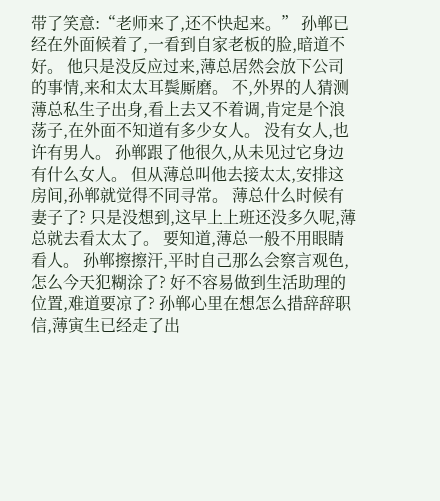带了笑意:“老师来了,还不快起来。” 孙郸已经在外面候着了,一看到自家老板的脸,暗道不好。 他只是没反应过来,薄总居然会放下公司的事情,来和太太耳鬓厮磨。 不,外界的人猜测薄总私生子出身,看上去又不着调,肯定是个浪荡子,在外面不知道有多少女人。 没有女人,也许有男人。 孙郸跟了他很久,从未见过它身边有什么女人。 但从薄总叫他去接太太,安排这房间,孙郸就觉得不同寻常。 薄总什么时候有妻子了? 只是没想到,这早上上班还没多久呢,薄总就去看太太了。 要知道,薄总一般不用眼睛看人。 孙郸擦擦汗,平时自己那么会察言观色,怎么今天犯糊涂了? 好不容易做到生活助理的位置,难道要凉了? 孙郸心里在想怎么措辞辞职信,薄寅生已经走了出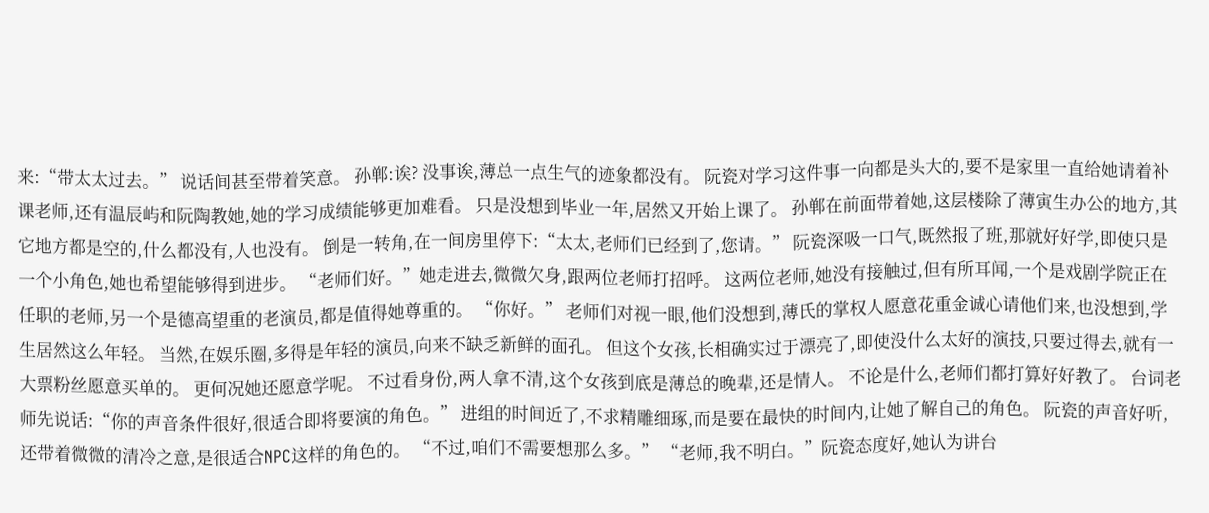来:“带太太过去。” 说话间甚至带着笑意。 孙郸:诶? 没事诶,薄总一点生气的迹象都没有。 阮瓷对学习这件事一向都是头大的,要不是家里一直给她请着补课老师,还有温辰屿和阮陶教她,她的学习成绩能够更加难看。 只是没想到毕业一年,居然又开始上课了。 孙郸在前面带着她,这层楼除了薄寅生办公的地方,其它地方都是空的,什么都没有,人也没有。 倒是一转角,在一间房里停下:“太太,老师们已经到了,您请。” 阮瓷深吸一口气,既然报了班,那就好好学,即使只是一个小角色,她也希望能够得到进步。 “老师们好。”她走进去,微微欠身,跟两位老师打招呼。 这两位老师,她没有接触过,但有所耳闻,一个是戏剧学院正在任职的老师,另一个是德高望重的老演员,都是值得她尊重的。 “你好。” 老师们对视一眼,他们没想到,薄氏的掌权人愿意花重金诚心请他们来,也没想到,学生居然这么年轻。 当然,在娱乐圈,多得是年轻的演员,向来不缺乏新鲜的面孔。 但这个女孩,长相确实过于漂亮了,即使没什么太好的演技,只要过得去,就有一大票粉丝愿意买单的。 更何况她还愿意学呢。 不过看身份,两人拿不清,这个女孩到底是薄总的晚辈,还是情人。 不论是什么,老师们都打算好好教了。 台词老师先说话:“你的声音条件很好,很适合即将要演的角色。” 进组的时间近了,不求精雕细琢,而是要在最快的时间内,让她了解自己的角色。 阮瓷的声音好听,还带着微微的清冷之意,是很适合NPC这样的角色的。 “不过,咱们不需要想那么多。” “老师,我不明白。”阮瓷态度好,她认为讲台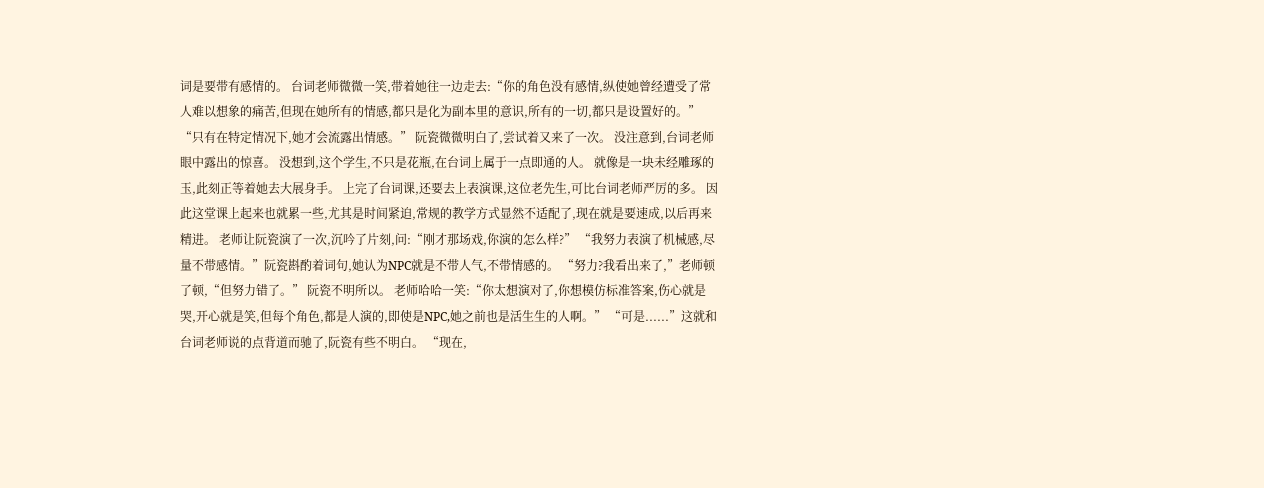词是要带有感情的。 台词老师微微一笑,带着她往一边走去:“你的角色没有感情,纵使她曾经遭受了常人难以想象的痛苦,但现在她所有的情感,都只是化为副本里的意识,所有的一切,都只是设置好的。” “只有在特定情况下,她才会流露出情感。” 阮瓷微微明白了,尝试着又来了一次。 没注意到,台词老师眼中露出的惊喜。 没想到,这个学生,不只是花瓶,在台词上属于一点即通的人。 就像是一块未经雕琢的玉,此刻正等着她去大展身手。 上完了台词课,还要去上表演课,这位老先生,可比台词老师严厉的多。 因此这堂课上起来也就累一些,尤其是时间紧迫,常规的教学方式显然不适配了,现在就是要速成,以后再来精进。 老师让阮瓷演了一次,沉吟了片刻,问:“刚才那场戏,你演的怎么样?” “我努力表演了机械感,尽量不带感情。”阮瓷斟酌着词句,她认为NPC就是不带人气,不带情感的。 “努力?我看出来了,”老师顿了顿,“但努力错了。” 阮瓷不明所以。 老师哈哈一笑:“你太想演对了,你想模仿标准答案,伤心就是哭,开心就是笑,但每个角色,都是人演的,即使是NPC,她之前也是活生生的人啊。” “可是......”这就和台词老师说的点背道而驰了,阮瓷有些不明白。 “现在,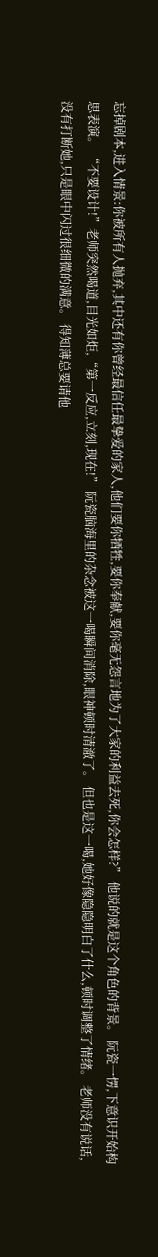忘掉剧本,进入情景:你被所有人抛弃,其中还有你曾经最信任最挚爱的家人,他们要你牺牲,要你奉献,要你毫无怨言地为了大家的利益去死,你会怎样?” 他说的就是这个角色的背景。 阮瓷一愣,下意识开始构思表演。 “不要设计!”老师突然喝道,目光如炬,“第一反应,立刻,现在!” 阮瓷脑海里的杂念被这一喝瞬间消除,眼神顿时清澈了。 但也是这一喝,她好像隐隐明白了什么,顿时调整了情绪。 老师没有说话,没有打断她,只是眼中闪过很细微的满意。 得知薄总要请他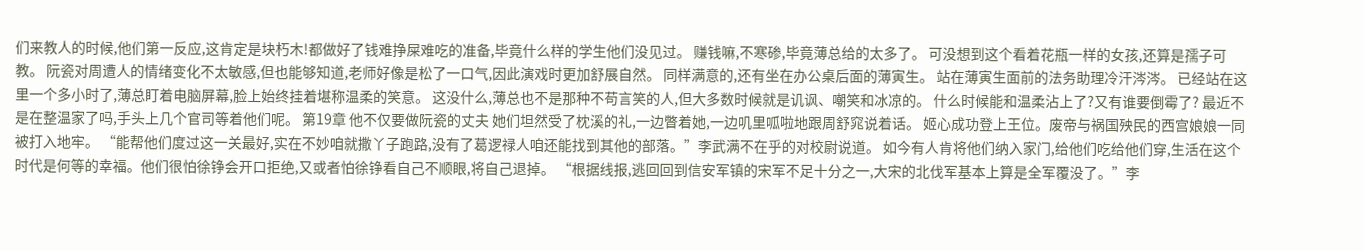们来教人的时候,他们第一反应,这肯定是块朽木!都做好了钱难挣屎难吃的准备,毕竟什么样的学生他们没见过。 赚钱嘛,不寒碜,毕竟薄总给的太多了。 可没想到这个看着花瓶一样的女孩,还算是孺子可教。 阮瓷对周遭人的情绪变化不太敏感,但也能够知道,老师好像是松了一口气,因此演戏时更加舒展自然。 同样满意的,还有坐在办公桌后面的薄寅生。 站在薄寅生面前的法务助理冷汗涔涔。 已经站在这里一个多小时了,薄总盯着电脑屏幕,脸上始终挂着堪称温柔的笑意。 这没什么,薄总也不是那种不苟言笑的人,但大多数时候就是讥讽、嘲笑和冰凉的。 什么时候能和温柔沾上了?又有谁要倒霉了? 最近不是在整温家了吗,手头上几个官司等着他们呢。 第19章 他不仅要做阮瓷的丈夫 她们坦然受了枕溪的礼,一边瞥着她,一边叽里呱啦地跟周舒窕说着话。 姬心成功登上王位。废帝与祸国殃民的西宫娘娘一同被打入地牢。 “能帮他们度过这一关最好,实在不妙咱就撒丫子跑路,没有了葛逻禄人咱还能找到其他的部落。”李武满不在乎的对校尉说道。 如今有人肯将他们纳入家门,给他们吃给他们穿,生活在这个时代是何等的幸福。他们很怕徐铮会开口拒绝,又或者怕徐铮看自己不顺眼,将自己退掉。 “根据线报,逃回回到信安军镇的宋军不足十分之一,大宋的北伐军基本上算是全军覆没了。”李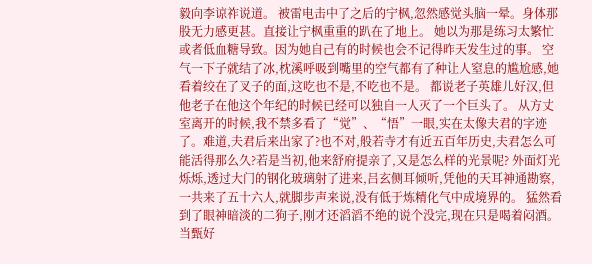毅向李谅祚说道。 被雷电击中了之后的宁枫,忽然感觉头脑一晕。身体那股无力感更甚。直接让宁枫重重的趴在了地上。 她以为那是练习太繁忙或者低血糖导致。因为她自己有的时候也会不记得昨天发生过的事。 空气一下子就结了冰,枕溪呼吸到嘴里的空气都有了种让人窒息的尴尬感,她看着绞在了叉子的面,这吃也不是,不吃也不是。 都说老子英雄儿好汉,但他老子在他这个年纪的时候已经可以独自一人灭了一个巨头了。 从方丈室离开的时候,我不禁多看了“觉”、“悟”一眼,实在太像夫君的字迹了。难道,夫君后来出家了?也不对,般若寺才有近五百年历史,夫君怎么可能活得那么久?若是当初,他来舒府提亲了,又是怎么样的光景呢? 外面灯光烁烁,透过大门的钢化玻璃射了进来,吕玄侧耳倾听,凭他的天耳神通勘察,一共来了五十六人,就脚步声来说,没有低于炼精化气中成境界的。 猛然看到了眼神暗淡的二狗子,刚才还滔滔不绝的说个没完,现在只是喝着闷酒。 当甄好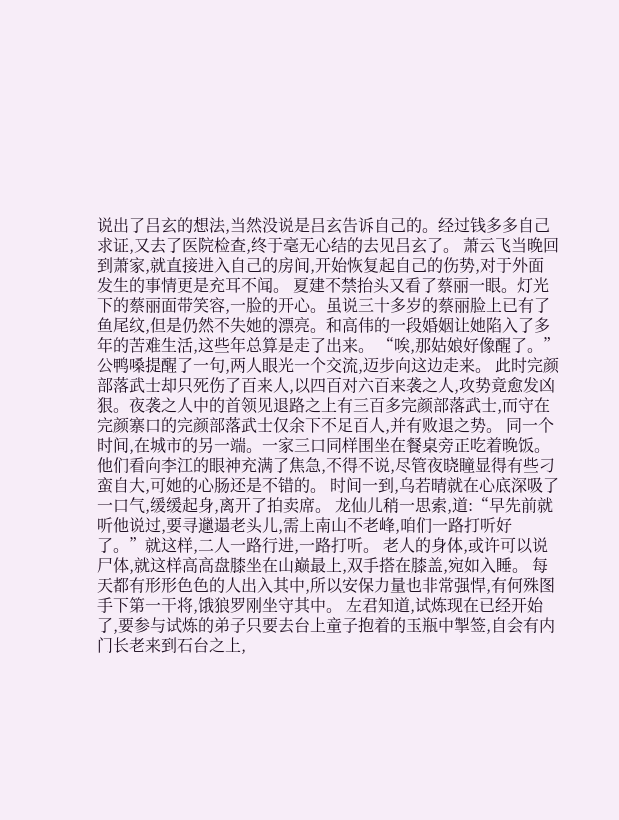说出了吕玄的想法,当然没说是吕玄告诉自己的。经过钱多多自己求证,又去了医院检查,终于毫无心结的去见吕玄了。 萧云飞当晚回到萧家,就直接进入自己的房间,开始恢复起自己的伤势,对于外面发生的事情更是充耳不闻。 夏建不禁抬头又看了蔡丽一眼。灯光下的蔡丽面带笑容,一脸的开心。虽说三十多岁的蔡丽脸上已有了鱼尾纹,但是仍然不失她的漂亮。和高伟的一段婚姻让她陷入了多年的苦难生活,这些年总算是走了出来。 “唉,那姑娘好像醒了。”公鸭嗓提醒了一句,两人眼光一个交流,迈步向这边走来。 此时完颜部落武士却只死伤了百来人,以四百对六百来袭之人,攻势竟愈发凶狠。夜袭之人中的首领见退路之上有三百多完颜部落武士,而守在完颜寨口的完颜部落武士仅余下不足百人,并有败退之势。 同一个时间,在城市的另一端。一家三口同样围坐在餐桌旁正吃着晚饭。 他们看向李江的眼神充满了焦急,不得不说,尽管夜晓瞳显得有些刁蛮自大,可她的心肠还是不错的。 时间一到,乌若晴就在心底深吸了一口气,缓缓起身,离开了拍卖席。 龙仙儿稍一思索,道:“早先前就听他说过,要寻邋遢老头儿,需上南山不老峰,咱们一路打听好了。”就这样,二人一路行进,一路打听。 老人的身体,或许可以说尸体,就这样高高盘膝坐在山巅最上,双手搭在膝盖,宛如入睡。 每天都有形形色色的人出入其中,所以安保力量也非常强悍,有何殊图手下第一干将,饿狼罗刚坐守其中。 左君知道,试炼现在已经开始了,要参与试炼的弟子只要去台上童子抱着的玉瓶中掣签,自会有内门长老来到石台之上,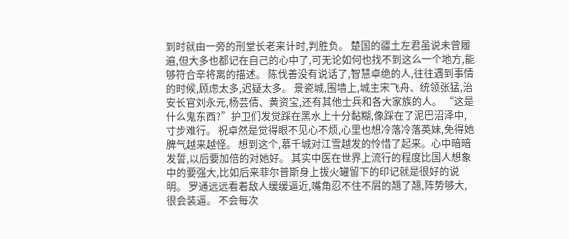到时就由一旁的刑堂长老来计时,判胜负。 楚国的疆土左君虽说未曾履遍,但大多也都记在自己的心中了,可无论如何也找不到这么一个地方,能够符合辛将离的描述。 陈伐善没有说话了,智慧卓绝的人,往往遇到事情的时候,顾虑太多,迟疑太多。 景瓷城,围墙上,城主宋飞舟、统领张猛,治安长官刘永元,杨芸倩、黄资宝,还有其他士兵和各大家族的人。 “这是什么鬼东西?”护卫们发觉踩在黑水上十分黏糊,像踩在了泥巴沼泽中,寸步难行。 祝卓然是觉得眼不见心不烦,心里也想冷落冷落英妹,免得她脾气越来越怪。 想到这个,慕千城对江雪越发的怜惜了起来。心中暗暗发誓,以后要加倍的对她好。 其实中医在世界上流行的程度比国人想象中的要强大,比如后来菲尔普斯身上拔火罐留下的印记就是很好的说明。 罗通远远看着敌人缓缓逼近,嘴角忍不住不屑的翘了翘,阵势够大,很会装逼。 不会每次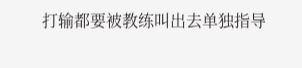打输都要被教练叫出去单独指导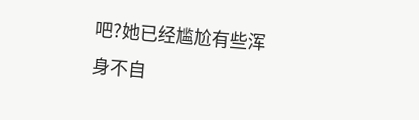吧?她已经尴尬有些浑身不自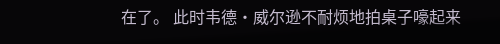在了。 此时韦德·威尔逊不耐烦地拍桌子嚎起来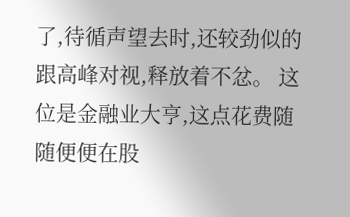了,待循声望去时,还较劲似的跟高峰对视,释放着不忿。 这位是金融业大亨,这点花费随随便便在股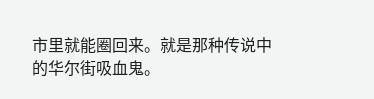市里就能圈回来。就是那种传说中的华尔街吸血鬼。